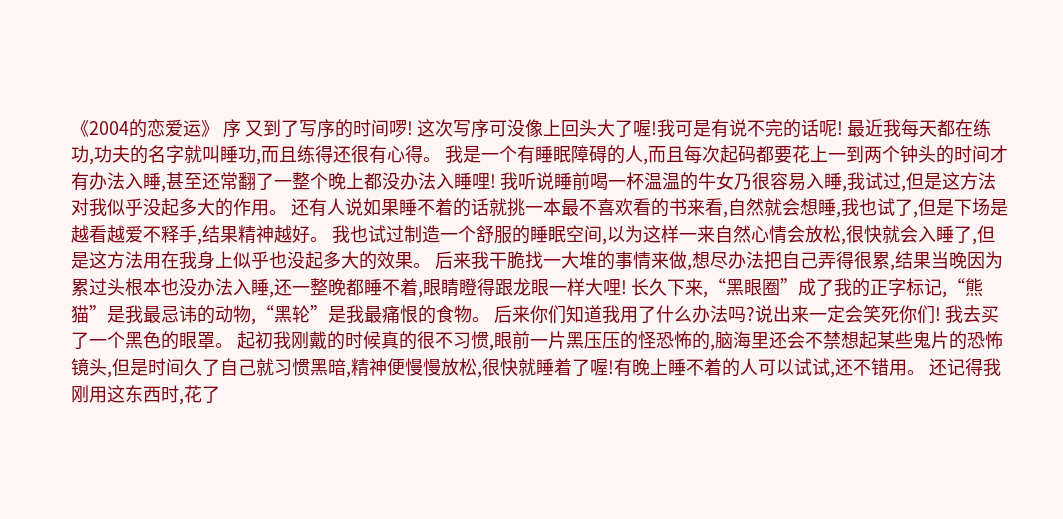《2004的恋爱运》 序 又到了写序的时间啰! 这次写序可没像上回头大了喔!我可是有说不完的话呢! 最近我每天都在练功,功夫的名字就叫睡功,而且练得还很有心得。 我是一个有睡眠障碍的人,而且每次起码都要花上一到两个钟头的时间才有办法入睡,甚至还常翻了一整个晚上都没办法入睡哩! 我听说睡前喝一杯温温的牛女乃很容易入睡,我试过,但是这方法对我似乎没起多大的作用。 还有人说如果睡不着的话就挑一本最不喜欢看的书来看,自然就会想睡,我也试了,但是下场是越看越爱不释手,结果精神越好。 我也试过制造一个舒服的睡眠空间,以为这样一来自然心情会放松,很快就会入睡了,但是这方法用在我身上似乎也没起多大的效果。 后来我干脆找一大堆的事情来做,想尽办法把自己弄得很累,结果当晚因为累过头根本也没办法入睡,还一整晚都睡不着,眼睛瞪得跟龙眼一样大哩! 长久下来,“黑眼圈”成了我的正字标记,“熊猫”是我最忌讳的动物,“黑轮”是我最痛恨的食物。 后来你们知道我用了什么办法吗?说出来一定会笑死你们! 我去买了一个黑色的眼罩。 起初我刚戴的时候真的很不习惯,眼前一片黑压压的怪恐怖的,脑海里还会不禁想起某些鬼片的恐怖镜头,但是时间久了自己就习惯黑暗,精神便慢慢放松,很快就睡着了喔!有晚上睡不着的人可以试试,还不错用。 还记得我刚用这东西时,花了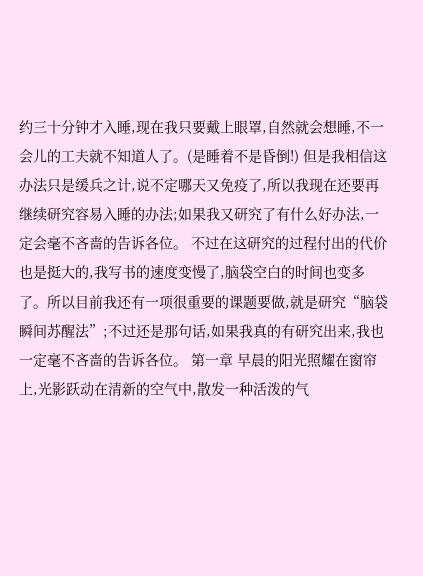约三十分钟才入睡,现在我只要戴上眼罩,自然就会想睡,不一会儿的工夫就不知道人了。(是睡着不是昏倒!) 但是我相信这办法只是缓兵之计,说不定哪天又免疫了,所以我现在还要再继续研究容易入睡的办法;如果我又研究了有什么好办法,一定会毫不吝啬的告诉各位。 不过在这研究的过程付出的代价也是挺大的,我写书的速度变慢了,脑袋空白的时间也变多了。所以目前我还有一项很重要的课题要做,就是研究“脑袋瞬间苏醒法”;不过还是那句话,如果我真的有研究出来,我也一定毫不吝啬的告诉各位。 第一章 早晨的阳光照耀在窗帘上,光影跃动在清新的空气中,散发一种活泼的气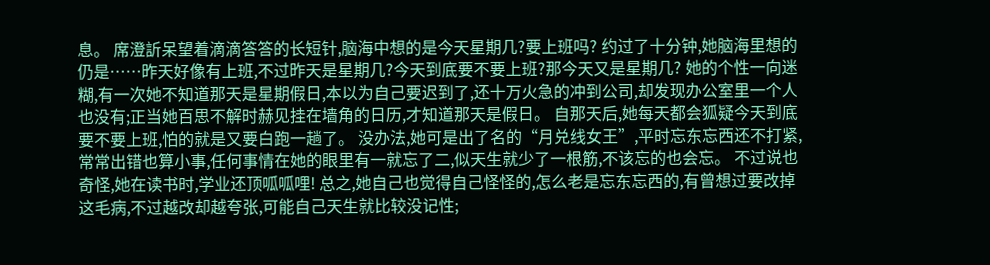息。 席澄訢呆望着滴滴答答的长短针,脑海中想的是今天星期几?要上班吗? 约过了十分钟,她脑海里想的仍是……昨天好像有上班,不过昨天是星期几?今天到底要不要上班?那今天又是星期几? 她的个性一向迷糊,有一次她不知道那天是星期假日,本以为自己要迟到了,还十万火急的冲到公司,却发现办公室里一个人也没有;正当她百思不解时赫见挂在墙角的日历,才知道那天是假日。 自那天后,她每天都会狐疑今天到底要不要上班,怕的就是又要白跑一趟了。 没办法,她可是出了名的“月兑线女王”,平时忘东忘西还不打紧,常常出错也算小事,任何事情在她的眼里有一就忘了二,似天生就少了一根筋,不该忘的也会忘。 不过说也奇怪,她在读书时,学业还顶呱呱哩! 总之,她自己也觉得自己怪怪的,怎么老是忘东忘西的,有曾想过要改掉这毛病,不过越改却越夸张,可能自己天生就比较没记性;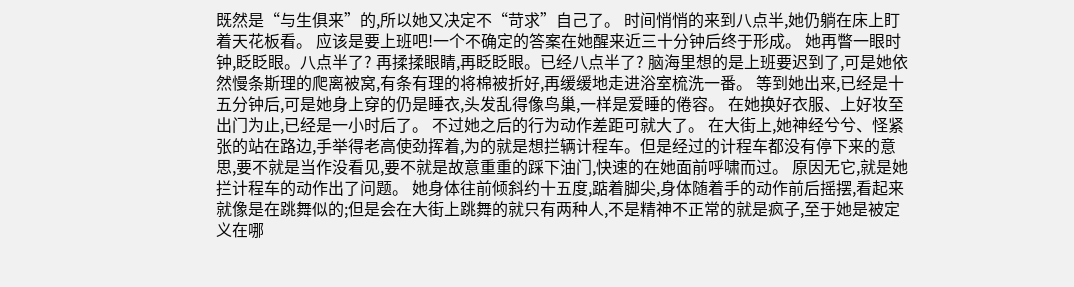既然是“与生俱来”的,所以她又决定不“苛求”自己了。 时间悄悄的来到八点半,她仍躺在床上盯着天花板看。 应该是要上班吧!一个不确定的答案在她醒来近三十分钟后终于形成。 她再瞥一眼时钟,眨眨眼。八点半了? 再揉揉眼睛,再眨眨眼。已经八点半了? 脑海里想的是上班要迟到了,可是她依然慢条斯理的爬离被窝,有条有理的将棉被折好,再缓缓地走进浴室梳洗一番。 等到她出来,已经是十五分钟后,可是她身上穿的仍是睡衣,头发乱得像鸟巢,一样是爱睡的倦容。 在她换好衣服、上好妆至出门为止,已经是一小时后了。 不过她之后的行为动作差距可就大了。 在大街上,她神经兮兮、怪紧张的站在路边,手举得老高使劲挥着,为的就是想拦辆计程车。但是经过的计程车都没有停下来的意思,要不就是当作没看见,要不就是故意重重的踩下油门,快速的在她面前呼啸而过。 原因无它,就是她拦计程车的动作出了问题。 她身体往前倾斜约十五度,踮着脚尖,身体随着手的动作前后摇摆,看起来就像是在跳舞似的;但是会在大街上跳舞的就只有两种人,不是精神不正常的就是疯子,至于她是被定义在哪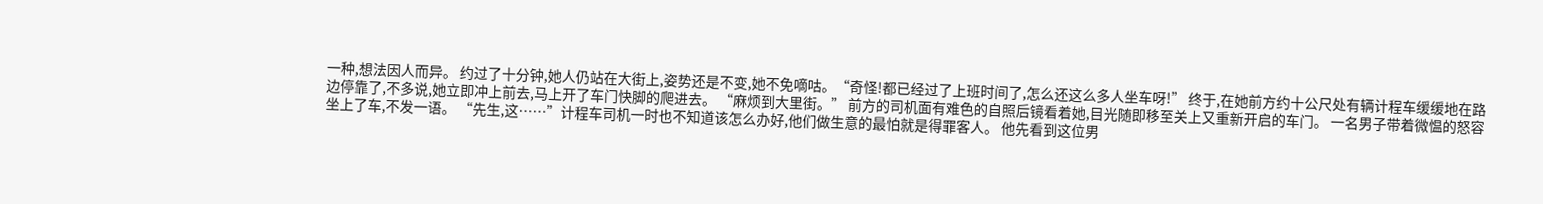一种,想法因人而异。 约过了十分钟,她人仍站在大街上,姿势还是不变,她不免嘀咕。“奇怪!都已经过了上班时间了,怎么还这么多人坐车呀!” 终于,在她前方约十公尺处有辆计程车缓缓地在路边停靠了,不多说,她立即冲上前去,马上开了车门快脚的爬进去。 “麻烦到大里街。” 前方的司机面有难色的自照后镜看着她,目光随即移至关上又重新开启的车门。 一名男子带着微愠的怒容坐上了车,不发一语。 “先生,这……”计程车司机一时也不知道该怎么办好,他们做生意的最怕就是得罪客人。 他先看到这位男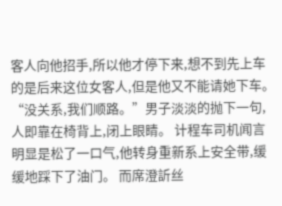客人向他招手,所以他才停下来,想不到先上车的是后来这位女客人,但是他又不能请她下车。 “没关系,我们顺路。”男子淡淡的抛下一句,人即靠在椅背上,闭上眼睛。 计程车司机闻言明显是松了一口气,他转身重新系上安全带,缓缓地踩下了油门。 而席澄訢丝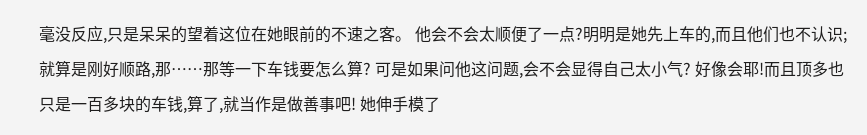毫没反应,只是呆呆的望着这位在她眼前的不速之客。 他会不会太顺便了一点?明明是她先上车的,而且他们也不认识;就算是刚好顺路,那……那等一下车钱要怎么算? 可是如果问他这问题,会不会显得自己太小气? 好像会耶!而且顶多也只是一百多块的车钱,算了,就当作是做善事吧! 她伸手模了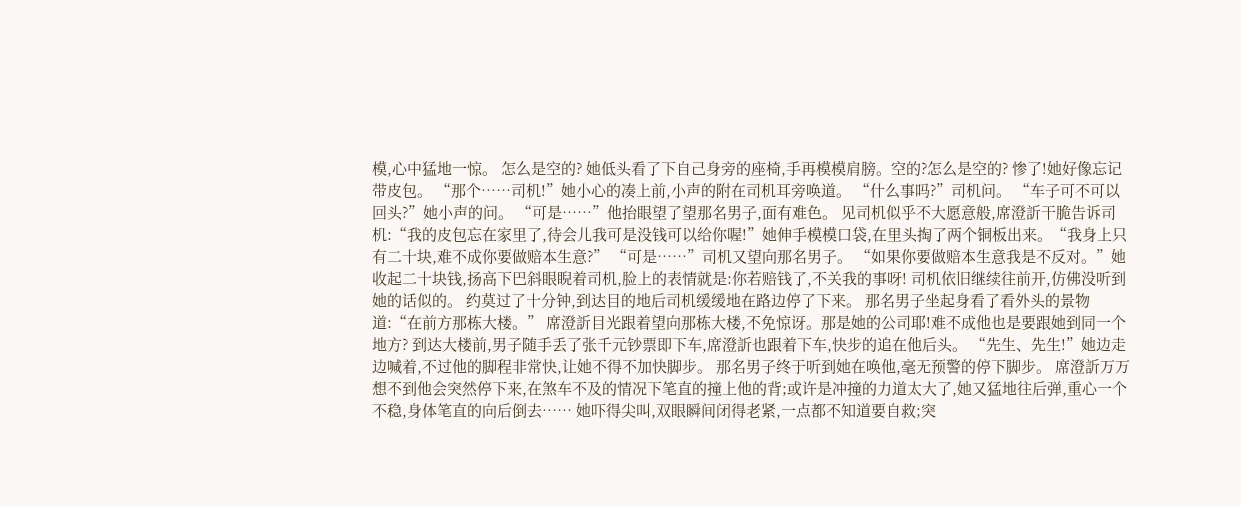模,心中猛地一惊。 怎么是空的? 她低头看了下自己身旁的座椅,手再模模肩膀。空的?怎么是空的? 惨了!她好像忘记带皮包。 “那个……司机!”她小心的凑上前,小声的附在司机耳旁唤道。 “什么事吗?”司机问。 “车子可不可以回头?”她小声的问。 “可是……”他抬眼望了望那名男子,面有难色。 见司机似乎不大愿意般,席澄訢干脆告诉司机:“我的皮包忘在家里了,待会儿我可是没钱可以给你喔!”她伸手模模口袋,在里头掏了两个铜板出来。“我身上只有二十块,难不成你要做赔本生意?” “可是……”司机又望向那名男子。 “如果你要做赔本生意我是不反对。”她收起二十块钱,扬高下巴斜眼睨着司机,脸上的表情就是:你若赔钱了,不关我的事呀! 司机依旧继续往前开,仿佛没听到她的话似的。 约莫过了十分钟,到达目的地后司机缓缓地在路边停了下来。 那名男子坐起身看了看外头的景物道:“在前方那栋大楼。” 席澄訢目光跟着望向那栋大楼,不免惊讶。那是她的公司耶!难不成他也是要跟她到同一个地方? 到达大楼前,男子随手丢了张千元钞票即下车,席澄訢也跟着下车,快步的追在他后头。 “先生、先生!”她边走边喊着,不过他的脚程非常快,让她不得不加快脚步。 那名男子终于听到她在唤他,毫无预警的停下脚步。 席澄訢万万想不到他会突然停下来,在煞车不及的情况下笔直的撞上他的背;或许是冲撞的力道太大了,她又猛地往后弹,重心一个不稳,身体笔直的向后倒去…… 她吓得尖叫,双眼瞬间闭得老紧,一点都不知道要自救;突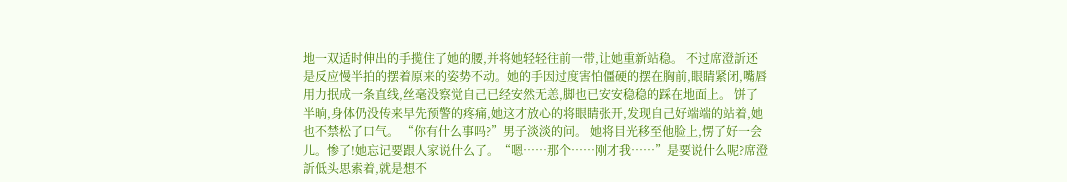地一双适时伸出的手揽住了她的腰,并将她轻轻往前一带,让她重新站稳。 不过席澄訢还是反应慢半拍的摆着原来的姿势不动。她的手因过度害怕僵硬的摆在胸前,眼睛紧闭,嘴唇用力抿成一条直线,丝毫没察觉自己已经安然无恙,脚也已安安稳稳的踩在地面上。 饼了半晌,身体仍没传来早先预警的疼痛,她这才放心的将眼睛张开,发现自己好端端的站着,她也不禁松了口气。 “你有什么事吗?”男子淡淡的问。 她将目光移至他脸上,愣了好一会儿。惨了!她忘记要跟人家说什么了。“嗯……那个……刚才我……”是要说什么呢?席澄訢低头思索着,就是想不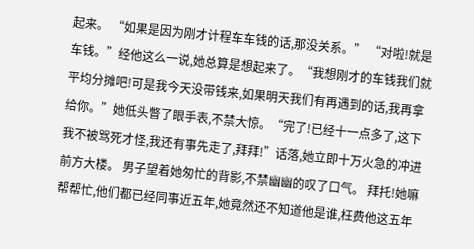起来。 “如果是因为刚才计程车车钱的话,那没关系。” “对啦!就是车钱。”经他这么一说,她总算是想起来了。“我想刚才的车钱我们就平均分摊吧!可是我今天没带钱来,如果明天我们有再遇到的话,我再拿给你。”她低头瞥了眼手表,不禁大惊。“完了!已经十一点多了,这下我不被骂死才怪,我还有事先走了,拜拜!”话落,她立即十万火急的冲进前方大楼。 男子望着她匆忙的背影,不禁幽幽的叹了口气。 拜托!她嘛帮帮忙,他们都已经同事近五年,她竟然还不知道他是谁,枉费他这五年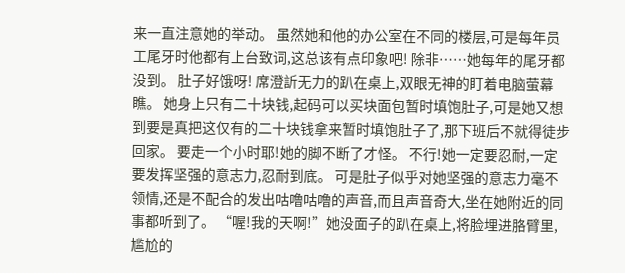来一直注意她的举动。 虽然她和他的办公室在不同的楼层,可是每年员工尾牙时他都有上台致词,这总该有点印象吧! 除非……她每年的尾牙都没到。 肚子好饿呀! 席澄訢无力的趴在桌上,双眼无神的盯着电脑萤幕瞧。 她身上只有二十块钱,起码可以买块面包暂时填饱肚子,可是她又想到要是真把这仅有的二十块钱拿来暂时填饱肚子了,那下班后不就得徒步回家。 要走一个小时耶!她的脚不断了才怪。 不行!她一定要忍耐,一定要发挥坚强的意志力,忍耐到底。 可是肚子似乎对她坚强的意志力毫不领情,还是不配合的发出咕噜咕噜的声音,而且声音奇大,坐在她附近的同事都听到了。 “喔!我的天啊!”她没面子的趴在桌上,将脸埋进胳臂里,尴尬的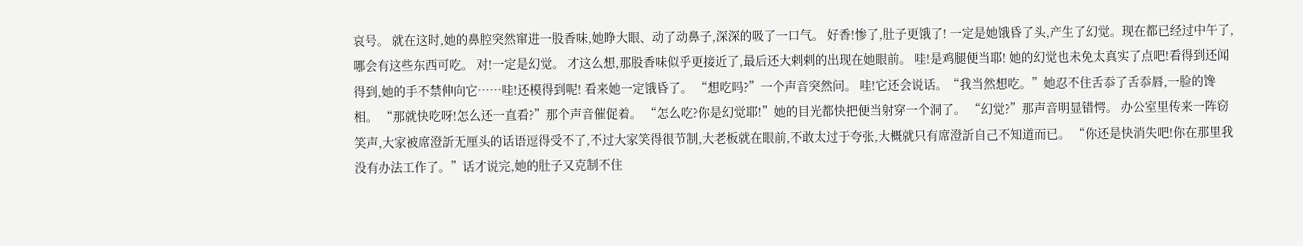哀号。 就在这时,她的鼻腔突然窜进一股香味,她睁大眼、动了动鼻子,深深的吸了一口气。 好香!惨了,肚子更饿了! 一定是她饿昏了头,产生了幻觉。现在都已经过中午了,哪会有这些东西可吃。 对!一定是幻觉。 才这么想,那股香味似乎更接近了,最后还大剌剌的出现在她眼前。 哇!是鸡腿便当耶! 她的幻觉也未免太真实了点吧!看得到还闻得到,她的手不禁伸向它……哇!还模得到呢! 看来她一定饿昏了。 “想吃吗?”一个声音突然问。 哇!它还会说话。“我当然想吃。”她忍不住舌忝了舌忝唇,一脸的馋相。 “那就快吃呀!怎么还一直看?”那个声音催促着。 “怎么吃?你是幻觉耶!”她的目光都快把便当射穿一个洞了。 “幻觉?”那声音明显错愕。 办公室里传来一阵窃笑声,大家被席澄訢无厘头的话语逗得受不了,不过大家笑得很节制,大老板就在眼前,不敢太过于夸张,大概就只有席澄訢自己不知道而已。 “你还是快消失吧!你在那里我没有办法工作了。”话才说完,她的肚子又克制不住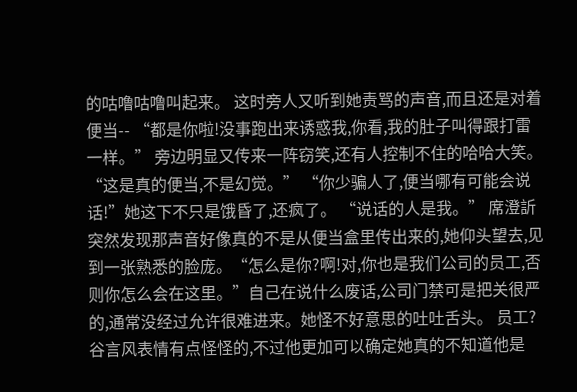的咕噜咕噜叫起来。 这时旁人又听到她责骂的声音,而且还是对着便当-- “都是你啦!没事跑出来诱惑我,你看,我的肚子叫得跟打雷一样。” 旁边明显又传来一阵窃笑,还有人控制不住的哈哈大笑。 “这是真的便当,不是幻觉。” “你少骗人了,便当哪有可能会说话!”她这下不只是饿昏了,还疯了。 “说话的人是我。” 席澄訢突然发现那声音好像真的不是从便当盒里传出来的,她仰头望去,见到一张熟悉的脸庞。“怎么是你?啊!对,你也是我们公司的员工,否则你怎么会在这里。”自己在说什么废话,公司门禁可是把关很严的,通常没经过允许很难进来。她怪不好意思的吐吐舌头。 员工?谷言风表情有点怪怪的,不过他更加可以确定她真的不知道他是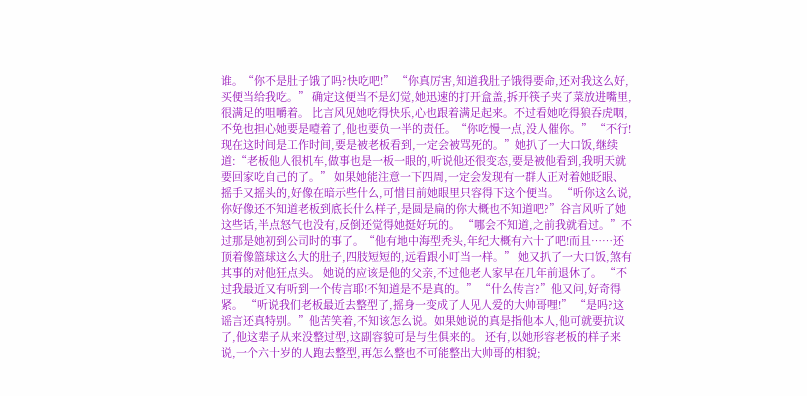谁。“你不是肚子饿了吗?快吃吧!” “你真厉害,知道我肚子饿得要命,还对我这么好,买便当给我吃。” 确定这便当不是幻觉,她迅速的打开盒盖,拆开筷子夹了菜放进嘴里,很满足的咀嚼着。 比言风见她吃得快乐,心也跟着满足起来。不过看她吃得狼吞虎咽,不免也担心她要是噎着了,他也要负一半的责任。“你吃慢一点,没人催你。” “不行!现在这时间是工作时间,要是被老板看到,一定会被骂死的。”她扒了一大口饭,继续道:“老板他人很机车,做事也是一板一眼的,听说他还很变态,要是被他看到,我明天就要回家吃自己的了。” 如果她能注意一下四周,一定会发现有一群人正对着她眨眼、摇手又摇头的,好像在暗示些什么,可惜目前她眼里只容得下这个便当。 “听你这么说,你好像还不知道老板到底长什么样子,是圆是扁的你大概也不知道吧?”谷言风听了她这些话,半点怒气也没有,反倒还觉得她挺好玩的。 “哪会不知道,之前我就看过。”不过那是她初到公司时的事了。“他有地中海型秃头,年纪大概有六十了吧!而且……还顶着像篮球这么大的肚子,四肢短短的,远看跟小叮当一样。” 她又扒了一大口饭,煞有其事的对他狂点头。 她说的应该是他的父亲,不过他老人家早在几年前退休了。 “不过我最近又有听到一个传言耶!不知道是不是真的。” “什么传言?”他又问,好奇得紧。 “听说我们老板最近去整型了,摇身一变成了人见人爱的大帅哥哩!” “是吗?这谣言还真特别。”他苦笑着,不知该怎么说。如果她说的真是指他本人,他可就要抗议了,他这辈子从来没整过型,这副容貌可是与生俱来的。 还有,以她形容老板的样子来说,一个六十岁的人跑去整型,再怎么整也不可能整出大帅哥的相貌;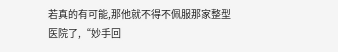若真的有可能,那他就不得不佩服那家整型医院了,“妙手回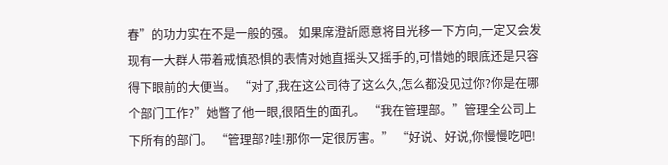春”的功力实在不是一般的强。 如果席澄訢愿意将目光移一下方向,一定又会发现有一大群人带着戒慎恐惧的表情对她直摇头又摇手的,可惜她的眼底还是只容得下眼前的大便当。 “对了,我在这公司待了这么久,怎么都没见过你?你是在哪个部门工作?”她瞥了他一眼,很陌生的面孔。 “我在管理部。”管理全公司上下所有的部门。 “管理部?哇!那你一定很厉害。” “好说、好说,你慢慢吃吧!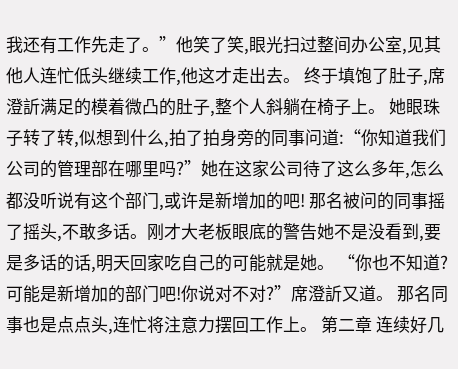我还有工作先走了。”他笑了笑,眼光扫过整间办公室,见其他人连忙低头继续工作,他这才走出去。 终于填饱了肚子,席澄訢满足的模着微凸的肚子,整个人斜躺在椅子上。 她眼珠子转了转,似想到什么,拍了拍身旁的同事问道:“你知道我们公司的管理部在哪里吗?”她在这家公司待了这么多年,怎么都没听说有这个部门,或许是新增加的吧! 那名被问的同事摇了摇头,不敢多话。刚才大老板眼底的警告她不是没看到,要是多话的话,明天回家吃自己的可能就是她。 “你也不知道?可能是新增加的部门吧!你说对不对?”席澄訢又道。 那名同事也是点点头,连忙将注意力摆回工作上。 第二章 连续好几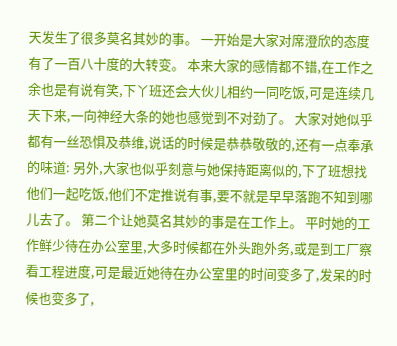天发生了很多莫名其妙的事。 一开始是大家对席澄欣的态度有了一百八十度的大转变。 本来大家的感情都不错,在工作之余也是有说有笑,下丫班还会大伙儿相约一同吃饭,可是连续几天下来,一向神经大条的她也感觉到不对劲了。 大家对她似乎都有一丝恐惧及恭维,说话的时候是恭恭敬敬的,还有一点奉承的味道: 另外,大家也似乎刻意与她保持距离似的,下了班想找他们一起吃饭,他们不定推说有事,要不就是早早落跑不知到哪儿去了。 第二个让她莫名其妙的事是在工作上。 平时她的工作鲜少待在办公室里,大多时候都在外头跑外务,或是到工厂察看工程进度,可是最近她待在办公室里的时间变多了,发呆的时候也变多了,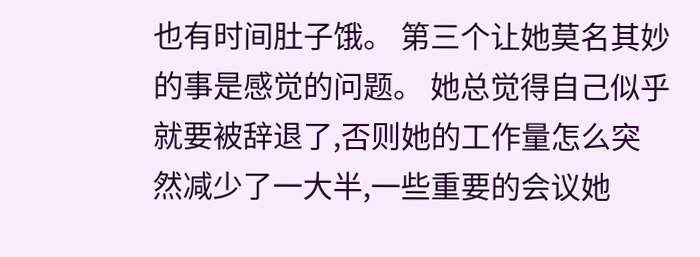也有时间肚子饿。 第三个让她莫名其妙的事是感觉的问题。 她总觉得自己似乎就要被辞退了,否则她的工作量怎么突然减少了一大半,一些重要的会议她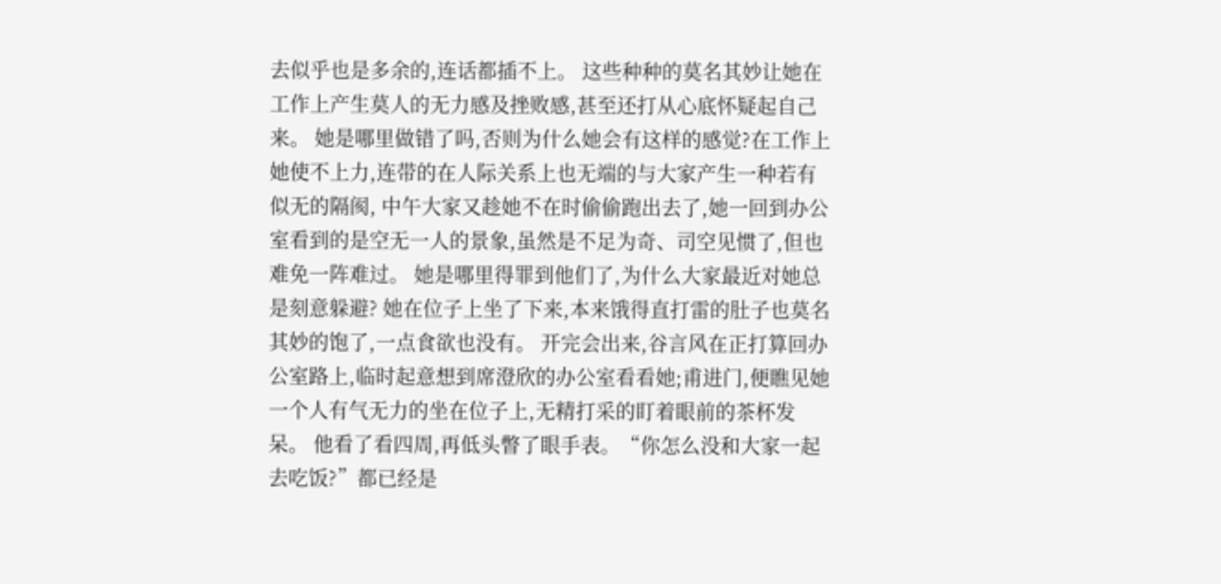去似乎也是多余的,连话都插不上。 这些种种的莫名其妙让她在工作上产生莫人的无力感及挫败感,甚至还打从心底怀疑起自己来。 她是哪里做错了吗,否则为什么她会有这样的感觉?在工作上她使不上力,连带的在人际关系上也无端的与大家产生一种若有似无的隔阂, 中午大家又趁她不在时偷偷跑出去了,她一回到办公室看到的是空无一人的景象,虽然是不足为奇、司空见惯了,但也难免一阵难过。 她是哪里得罪到他们了,为什么大家最近对她总是刻意躲避? 她在位子上坐了下来,本来饿得直打雷的肚子也莫名其妙的饱了,一点食欲也没有。 开完会出来,谷言风在正打算回办公室路上,临时起意想到席澄欣的办公室看看她;甫进门,便瞧见她一个人有气无力的坐在位子上,无精打采的盯着眼前的茶杯发呆。 他看了看四周,再低头瞥了眼手表。“你怎么没和大家一起去吃饭?”都已经是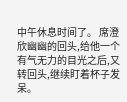中午休息时间了。 席澄欣幽幽的回头,给他一个有气无力的目光之后,又转回头,继续盯着杯子发呆。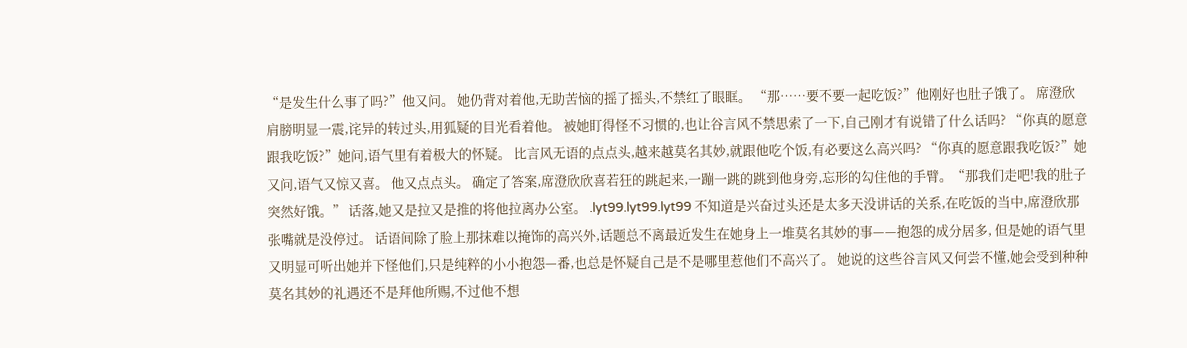“是发生什么事了吗?”他又问。 她仍背对着他,无助苦恼的摇了摇头,不禁红了眼眶。 “那……要不要一起吃饭?”他刚好也肚子饿了。 席澄欣肩膀明显一震,诧异的转过头,用狐疑的目光看着他。 被她盯得怪不习惯的,也让谷言风不禁思索了一下,自己刚才有说错了什么话吗? “你真的愿意跟我吃饭?”她问,语气里有着极大的怀疑。 比言风无语的点点头,越来越莫名其妙,就跟他吃个饭,有必要这么高兴吗? “你真的愿意跟我吃饭?”她又问,语气又惊又喜。 他又点点头。 确定了答案,席澄欣欣喜若狂的跳起来,一蹦一跳的跳到他身旁,忘形的勾住他的手臂。“那我们走吧!我的肚子突然好饿。” 话落,她又是拉又是推的将他拉离办公室。 .lyt99.lyt99.lyt99 不知道是兴奋过头还是太多天没讲话的关系,在吃饭的当中,席澄欣那张嘴就是没停过。 话语间除了脸上那抹难以掩饰的高兴外,话题总不离最近发生在她身上一堆莫名其妙的事——抱怨的成分居多, 但是她的语气里又明显可听出她并下怪他们,只是纯粹的小小抱怨—番,也总是怀疑自己是不是哪里惹他们不高兴了。 她说的这些谷言风又何尝不懂,她会受到种种莫名其妙的礼遇还不是拜他所赐,不过他不想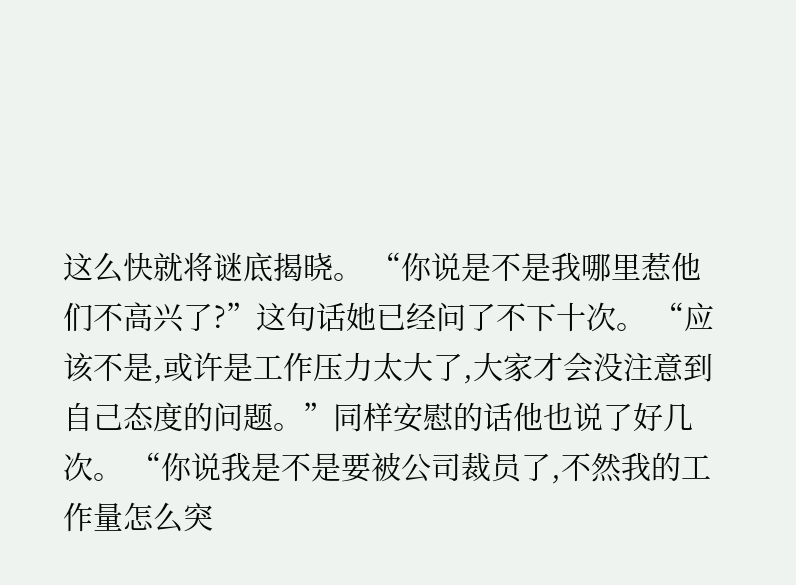这么快就将谜底揭晓。 “你说是不是我哪里惹他们不高兴了?”这句话她已经问了不下十次。 “应该不是,或许是工作压力太大了,大家才会没注意到自己态度的问题。”同样安慰的话他也说了好几次。 “你说我是不是要被公司裁员了,不然我的工作量怎么突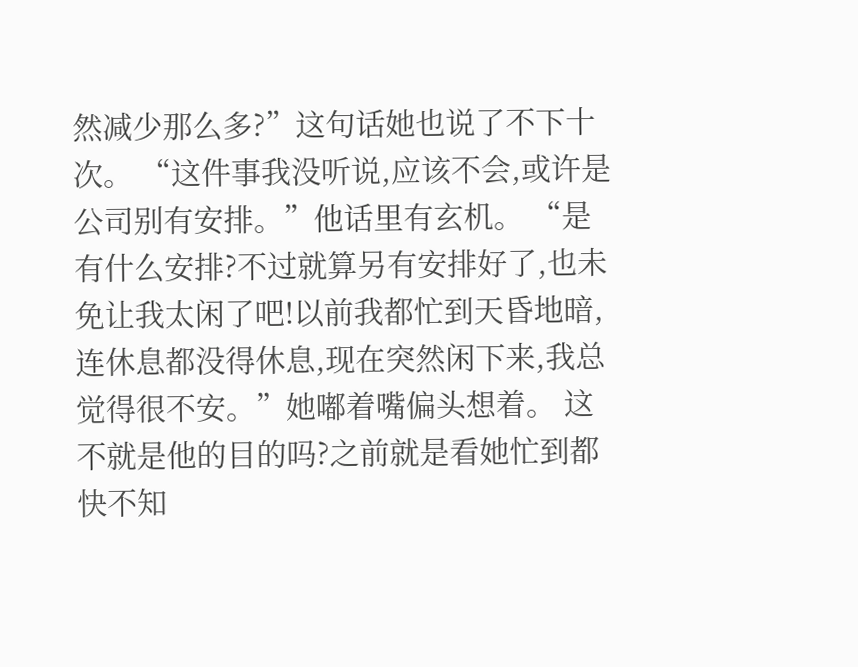然减少那么多?”这句话她也说了不下十次。 “这件事我没听说,应该不会,或许是公司别有安排。”他话里有玄机。 “是有什么安排?不过就算另有安排好了,也未免让我太闲了吧!以前我都忙到天昏地暗,连休息都没得休息,现在突然闲下来,我总觉得很不安。”她嘟着嘴偏头想着。 这不就是他的目的吗?之前就是看她忙到都快不知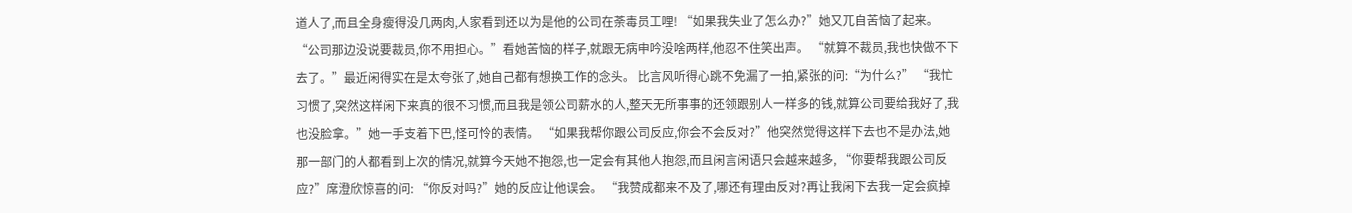道人了,而且全身瘦得没几两肉,人家看到还以为是他的公司在荼毒员工哩! “如果我失业了怎么办?”她又兀自苦恼了起来。 “公司那边没说要裁员,你不用担心。”看她苦恼的样子,就跟无病申吟没啥两样,他忍不住笑出声。 “就算不裁员,我也快做不下去了。”最近闲得实在是太夸张了,她自己都有想换工作的念头。 比言风听得心跳不免漏了一拍,紧张的问:“为什么?” “我忙习惯了,突然这样闲下来真的很不习惯,而且我是领公司薪水的人,整天无所事事的还领跟别人一样多的钱,就算公司要给我好了,我也没脸拿。”她一手支着下巴,怪可怜的表情。 “如果我帮你跟公司反应,你会不会反对?”他突然觉得这样下去也不是办法,她那一部门的人都看到上次的情况,就算今天她不抱怨,也一定会有其他人抱怨,而且闲言闲语只会越来越多, “你要帮我跟公司反应?”席澄欣惊喜的问: “你反对吗?”她的反应让他误会。 “我赞成都来不及了,哪还有理由反对?再让我闲下去我一定会疯掉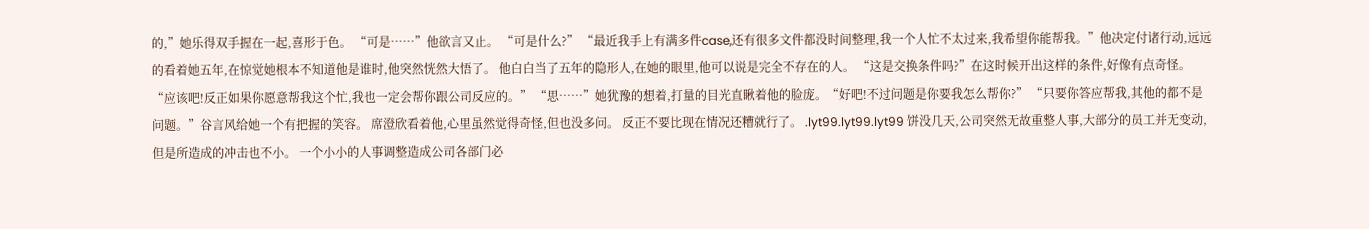的,”她乐得双手握在一起,喜形于色。 “可是……”他欲言又止。 “可是什么?” “最近我手上有满多件case,还有很多文件都没时间整理,我一个人忙不太过来,我希望你能帮我。”他决定付诸行动,远远的看着她五年,在惊觉她根本不知道他是谁时,他突然恍然大悟了。 他白白当了五年的隐形人,在她的眼里,他可以说是完全不存在的人。 “这是交换条件吗?”在这时候开出这样的条件,好像有点奇怪。 “应该吧!反正如果你愿意帮我这个忙,我也一定会帮你跟公司反应的。” “思……”她犹豫的想着,打量的目光直瞅着他的脸庞。“好吧!不过问题是你要我怎么帮你?” “只要你答应帮我,其他的都不是问题。”谷言风给她一个有把握的笑容。 席澄欣看着他,心里虽然觉得奇怪,但也没多问。 反正不要比现在情况还糟就行了。 .lyt99.lyt99.lyt99 饼没几天,公司突然无故重整人事,大部分的员工并无变动,但是所造成的冲击也不小。 一个小小的人事调整造成公司各部门必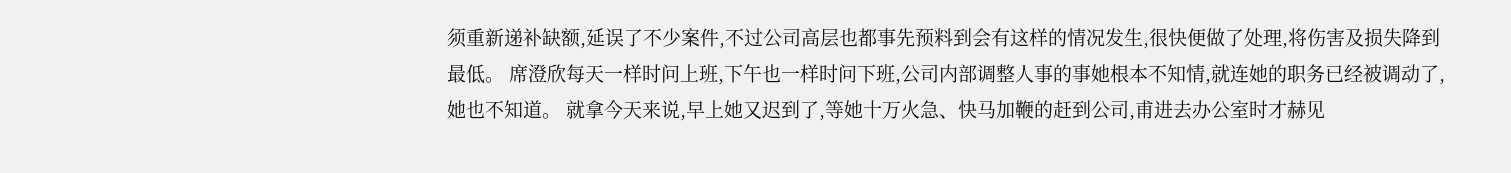须重新递补缺额,延误了不少案件,不过公司高层也都事先预料到会有这样的情况发生,很快便做了处理,将伤害及损失降到最低。 席澄欣每天一样时问上班,下午也一样时问下班,公司内部调整人事的事她根本不知情,就连她的职务已经被调动了,她也不知道。 就拿今天来说,早上她又迟到了,等她十万火急、快马加鞭的赶到公司,甫进去办公室时才赫见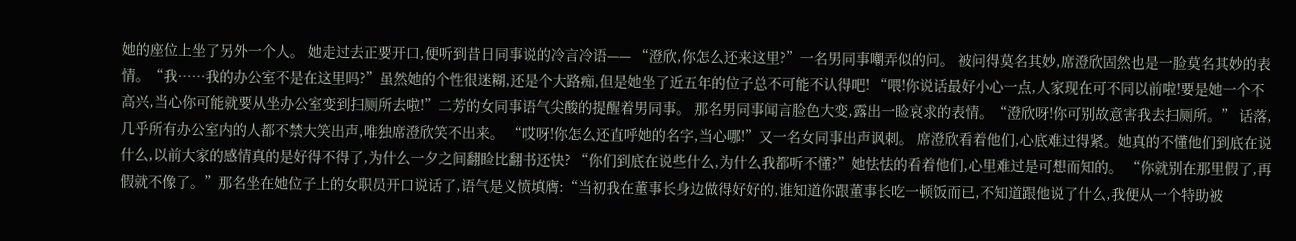她的座位上坐了另外一个人。 她走过去正要开口,便听到昔日同事说的冷言冷语—— “澄欣,你怎么还来这里?”一名男同事嘲弄似的问。 被问得莫名其妙,席澄欣固然也是一脸莫名其妙的表情。“我……我的办公室不是在这里吗?”虽然她的个性很迷糊,还是个大路痴,但是她坐了近五年的位子总不可能不认得吧! “喂!你说话最好小心一点,人家现在可不同以前啦!要是她一个不高兴,当心你可能就要从坐办公室变到扫厕所去啦!”二芳的女同事语气尖酸的提醒着男同事。 那名男同事闻言脸色大变,露出一睑哀求的表情。“澄欣呀!你可别故意害我去扫厕所。” 话落,几乎所有办公室内的人都不禁大笑出声,唯独席澄欣笑不出来。 “哎呀!你怎么还直呼她的名字,当心哪!”又一名女同事出声讽刺。 席澄欣看着他们,心底难过得紧。她真的不懂他们到底在说什么,以前大家的感情真的是好得不得了,为什么一夕之间翻睑比翻书还快? “你们到底在说些什么,为什么我都听不懂?”她怯怯的看着他们,心里难过是可想而知的。 “你就别在那里假了,再假就不像了。”那名坐在她位子上的女职员开口说话了,语气是义愤填膺:“当初我在董事长身边做得好好的,谁知道你跟董事长吃一顿饭而已,不知道跟他说了什么,我便从一个特助被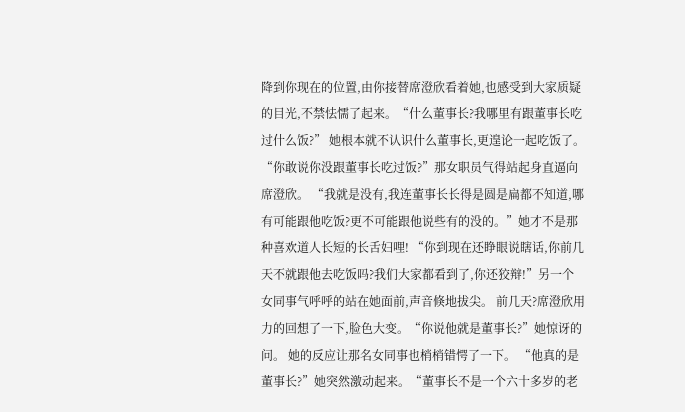降到你现在的位置,由你接替席澄欣看着她,也感受到大家质疑的目光,不禁怯懦了起来。“什么董事长?我哪里有跟董事长吃过什么饭?” 她根本就不认识什么董事长,更遑论一起吃饭了。 “你敢说你没跟董事长吃过饭?”那女职员气得站起身直逼向席澄欣。 “我就是没有,我连董事长长得是圆是扁都不知道,哪有可能跟他吃饭?更不可能跟他说些有的没的。”她才不是那种喜欢道人长短的长舌妇哩! “你到现在还睁眼说瞎话,你前几天不就跟他去吃饭吗?我们大家都看到了,你还狡辩!”另一个女同事气呼呼的站在她面前,声音倏地拔尖。 前几天?席澄欣用力的回想了一下,脸色大变。“你说他就是董事长?”她惊讶的问。 她的反应让那名女同事也梢梢错愕了一下。 “他真的是董事长?”她突然激动起来。“董事长不是一个六十多岁的老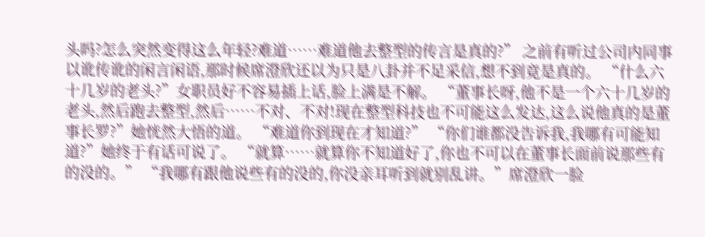头吗?怎么突然变得这么年轻?难道……难道他去整型的传言是真的?” 之前有听过公司内同事以讹传讹的闲言闲语,那时候席澄欣还以为只是八卦并不足采信,想不到竟是真的。 “什么六十几岁的老头?”女职员好不容易插上话,脸上满是不解。 “董事长呀,他不是一个六十几岁的老头,然后跑去整型,然后……不对、不对!现在整型科技也不可能这么发达,这么说他真的是董事长罗?”她恍然大悟的道。 “难道你到现在才知道?” “你们谁都没告诉我,我哪有可能知道?”她终于有话可说了。 “就算……就算你不知道好了,你也不可以在董事长面前说那些有的没的。” “我哪有跟他说些有的没的,你没亲耳听到就别乱讲。”席澄欣一脸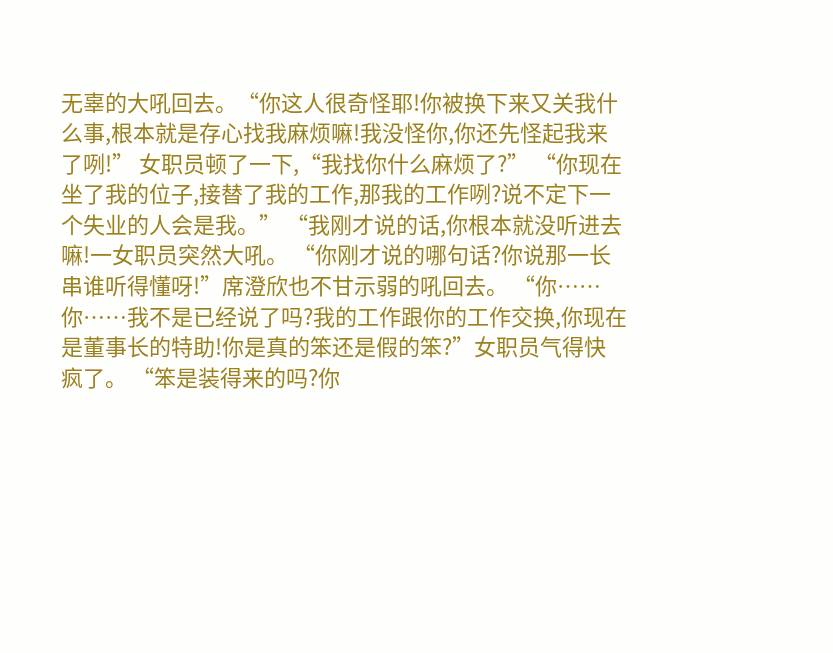无辜的大吼回去。“你这人很奇怪耶!你被换下来又关我什么事,根本就是存心找我麻烦嘛!我没怪你,你还先怪起我来了咧!” 女职员顿了一下,“我找你什么麻烦了?” “你现在坐了我的位子,接替了我的工作,那我的工作咧?说不定下一个失业的人会是我。” “我刚才说的话,你根本就没听进去嘛!一女职员突然大吼。 “你刚才说的哪句话?你说那一长串谁听得懂呀!”席澄欣也不甘示弱的吼回去。 “你……你……我不是已经说了吗?我的工作跟你的工作交换,你现在是董事长的特助!你是真的笨还是假的笨?”女职员气得快疯了。 “笨是装得来的吗?你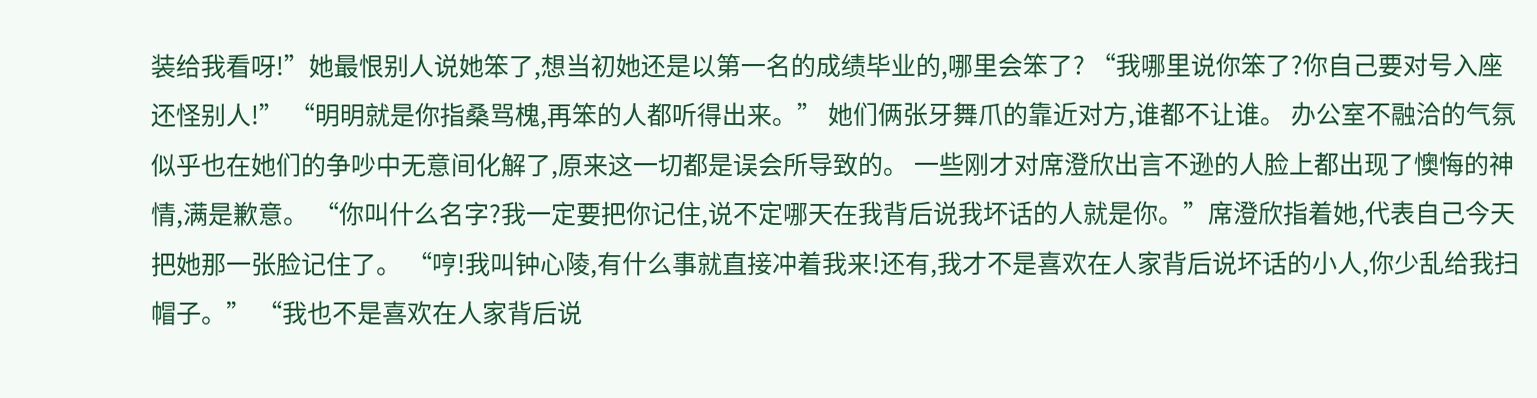装给我看呀!”她最恨别人说她笨了,想当初她还是以第一名的成绩毕业的,哪里会笨了? “我哪里说你笨了?你自己要对号入座还怪别人!” “明明就是你指桑骂槐,再笨的人都听得出来。” 她们俩张牙舞爪的靠近对方,谁都不让谁。 办公室不融洽的气氛似乎也在她们的争吵中无意间化解了,原来这一切都是误会所导致的。 一些刚才对席澄欣出言不逊的人脸上都出现了懊悔的神情,满是歉意。 “你叫什么名字?我一定要把你记住,说不定哪天在我背后说我坏话的人就是你。”席澄欣指着她,代表自己今天把她那一张脸记住了。 “哼!我叫钟心陵,有什么事就直接冲着我来!还有,我才不是喜欢在人家背后说坏话的小人,你少乱给我扫帽子。” “我也不是喜欢在人家背后说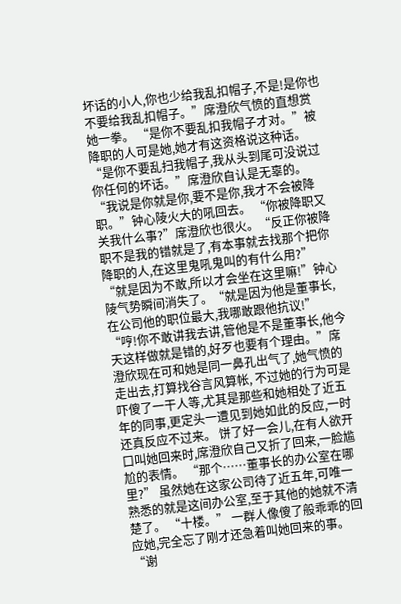坏话的小人,你也少给我乱扣帽子,不是!是你也不要给我乱扣帽子。”席澄欣气愤的直想赏她一拳。 “是你不要乱扣我帽子才对。”被降职的人可是她,她才有这资格说这种话。 “是你不要乱扫我帽子,我从头到尾可没说过你任何的坏话。”席澄欣自认是无辜的。 “我说是你就是你,要不是你,我才不会被降职。”钟心陵火大的吼回去。 “你被降职又关我什么事?”席澄欣也很火。“反正你被降职不是我的错就是了,有本事就去找那个把你降职的人,在这里鬼吼鬼叫的有什么用?” “就是因为不敢,所以才会坐在这里嘛!”钟心陵气势瞬间消失了。“就是因为他是董事长,在公司他的职位最大,我哪敢跟他抗议!” “哼!你不敢讲我去讲,管他是不是董事长,他今天这样做就是错的,好歹也要有个理由。”席澄欣现在可和她是同一鼻孔出气了,她气愤的走出去,打算找谷言风算帐, 不过她的行为可是吓傻了一干人等,尤其是那些和她相处了近五年的同事,更定头一遭见到她如此的反应,一时还真反应不过来。 饼了好一会儿,在有人欲开口叫她回来时,席澄欣自己又折了回来,一脸尴尬的表情。 “那个……董事长的办公室在哪里?” 虽然她在这家公司待了近五年,可唯一熟悉的就是这间办公室,至于其他的她就不清楚了。 “十楼。” 一群人像傻了般乖乖的回应她,完全忘了刚才还急着叫她回来的事。 “谢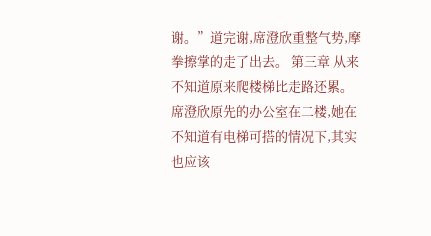谢。”道完谢,席澄欣重整气势,摩拳擦掌的走了出去。 第三章 从来不知道原来爬楼梯比走路还累。 席澄欣原先的办公室在二楼,她在不知道有电梯可搭的情况下,其实也应该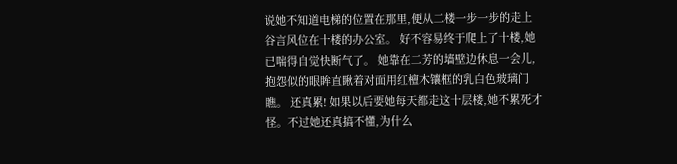说她不知道电梯的位置在那里,便从二楼一步一步的走上谷言风位在十楼的办公室。 好不容易终于爬上了十楼,她已喘得自觉快断气了。 她靠在二芳的墙壁边休息一会儿,抱怨似的眼眸直瞅着对面用红檀木镶框的乳白色玻璃门瞧。 还真累! 如果以后要她每天都走这十层楼,她不累死才怪。不过她还真搞不懂,为什么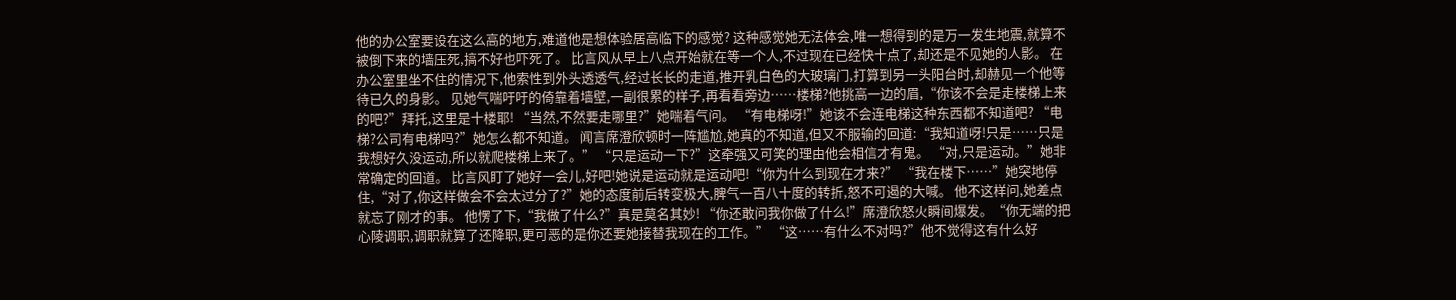他的办公室要设在这么高的地方,难道他是想体验居高临下的感觉? 这种感觉她无法体会,唯一想得到的是万一发生地震,就算不被倒下来的墙压死,搞不好也吓死了。 比言风从早上八点开始就在等一个人,不过现在已经快十点了,却还是不见她的人影。 在办公室里坐不住的情况下,他索性到外头透透气,经过长长的走道,推开乳白色的大玻璃门,打算到另一头阳台时,却赫见一个他等待已久的身影。 见她气喘吁吁的倚靠着墙壁,一副很累的样子,再看看旁边……楼梯?他挑高一边的眉,“你该不会是走楼梯上来的吧?”拜托,这里是十楼耶! “当然,不然要走哪里?”她喘着气问。 “有电梯呀!”她该不会连电梯这种东西都不知道吧? “电梯?公司有电梯吗?”她怎么都不知道。 闻言席澄欣顿时一阵尴尬,她真的不知道,但又不服输的回道:“我知道呀!只是……只是我想好久没运动,所以就爬楼梯上来了。” “只是运动一下?”这牵强又可笑的理由他会相信才有鬼。 “对,只是运动。”她非常确定的回道。 比言风盯了她好一会儿,好吧!她说是运动就是运动吧!“你为什么到现在才来?” “我在楼下……”她突地停住,“对了,你这样做会不会太过分了?”她的态度前后转变极大,脾气一百八十度的转折,怒不可遏的大喊。 他不这样问,她差点就忘了刚才的事。 他愣了下,“我做了什么?”真是莫名其妙! “你还敢问我你做了什么!”席澄欣怒火瞬间爆发。“你无端的把心陵调职,调职就算了还降职,更可恶的是你还要她接替我现在的工作。” “这……有什么不对吗?”他不觉得这有什么好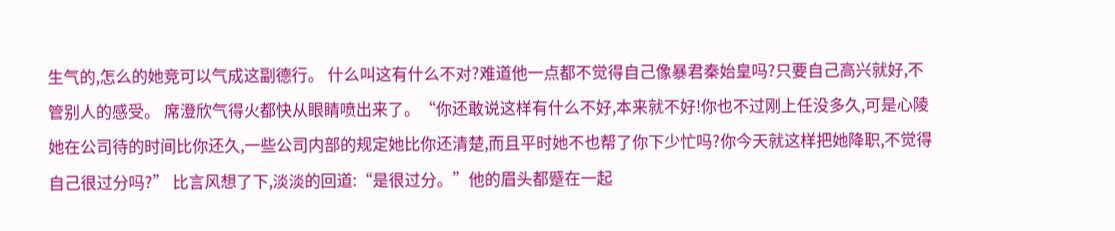生气的,怎么的她竞可以气成这副德行。 什么叫这有什么不对?难道他一点都不觉得自己像暴君秦始皇吗?只要自己高兴就好,不管别人的感受。 席澄欣气得火都快从眼睛喷出来了。“你还敢说这样有什么不好,本来就不好!你也不过刚上任没多久,可是心陵她在公司待的时间比你还久,一些公司内部的规定她比你还清楚,而且平时她不也帮了你下少忙吗?你今天就这样把她降职,不觉得自己很过分吗?” 比言风想了下,淡淡的回道:“是很过分。”他的眉头都蹙在一起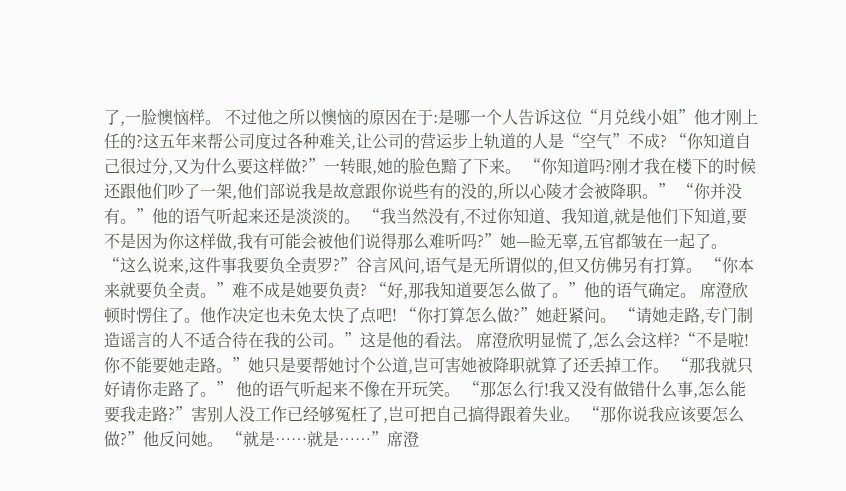了,一脸懊恼样。 不过他之所以懊恼的原因在于:是哪一个人告诉这位“月兑线小姐”他才刚上任的?这五年来帮公司度过各种难关,让公司的营运步上轨道的人是“空气”不成? “你知道自己很过分,又为什么要这样做?”一转眼,她的脸色黯了下来。 “你知道吗?刚才我在楼下的时候还跟他们吵了一架,他们部说我是故意跟你说些有的没的,所以心陵才会被降职。” “你并没有。”他的语气听起来还是淡淡的。 “我当然没有,不过你知道、我知道,就是他们下知道,要不是因为你这样做,我有可能会被他们说得那么难听吗?”她—睑无辜,五官都皱在一起了。 “这么说来,这件事我要负全责罗?”谷言风问,语气是无所谓似的,但又仿佛另有打算。 “你本来就要负全责。”难不成是她要负责? “好,那我知道要怎么做了。”他的语气确定。 席澄欣顿时愣住了。他作决定也未免太快了点吧! “你打算怎么做?”她赶紧问。 “请她走路,专门制造谣言的人不适合待在我的公司。”这是他的看法。 席澄欣明显慌了,怎么会这样?“不是啦!你不能要她走路。”她只是要帮她讨个公道,岂可害她被降职就算了还丢掉工作。 “那我就只好请你走路了。” 他的语气听起来不像在开玩笑。 “那怎么行!我又没有做错什么事,怎么能要我走路?”害别人没工作已经够冤枉了,岂可把自己搞得跟着失业。 “那你说我应该要怎么做?”他反问她。 “就是……就是……”席澄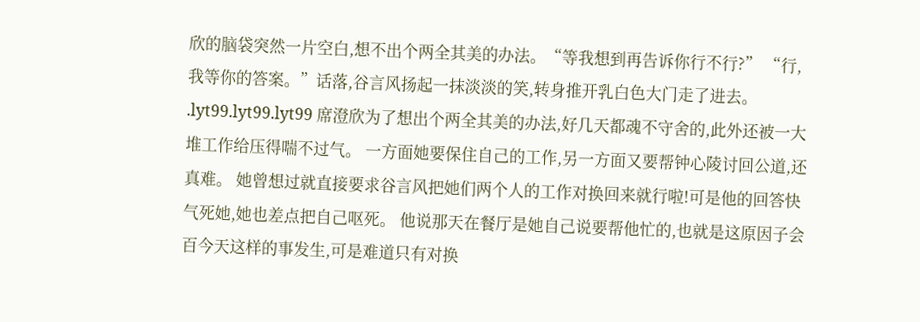欣的脑袋突然一片空白,想不出个两全其美的办法。“等我想到再告诉你行不行?” “行,我等你的答案。”话落,谷言风扬起一抹淡淡的笑,转身推开乳白色大门走了进去。 .lyt99.lyt99.lyt99 席澄欣为了想出个两全其美的办法,好几天都魂不守舍的,此外还被一大堆工作给压得喘不过气。 一方面她要保住自己的工作,另一方面又要帮钟心陵讨回公道,还真难。 她曾想过就直接要求谷言风把她们两个人的工作对换回来就行啦!可是他的回答快气死她,她也差点把自己呕死。 他说那天在餐厅是她自己说要帮他忙的,也就是这原因子会百今天这样的事发生,可是难道只有对换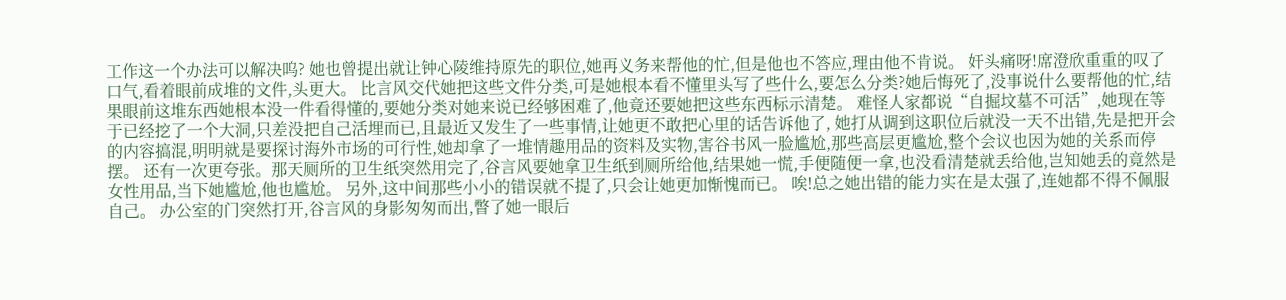工作这一个办法可以解决呜? 她也曾提出就让钟心陵维持原先的职位,她再义务来帮他的忙,但是他也不答应,理由他不肯说。 奸头痛呀!席澄欣重重的叹了口气,看着眼前成堆的文件,头更大。 比言风交代她把这些文件分类,可是她根本看不懂里头写了些什么,要怎么分类?她后悔死了,没事说什么要帮他的忙,结果眼前这堆东西她根本没一件看得懂的,要她分类对她来说已经够困难了,他竟还要她把这些东西标示清楚。 难怪人家都说“自掘坟墓不可活”,她现在等于已经挖了一个大洞,只差没把自己活埋而已,且最近又发生了一些事情,让她更不敢把心里的话告诉他了, 她打从调到这职位后就没一天不出错,先是把开会的内容搞混,明明就是要探讨海外市场的可行性,她却拿了一堆情趣用品的资料及实物,害谷书风一脸尴尬,那些高层更尴尬,整个会议也因为她的关系而停摆。 还有一次更夸张。那天厕所的卫生纸突然用完了,谷言风要她拿卫生纸到厕所给他,结果她一慌,手便随便一拿,也没看清楚就丢给他,岂知她丢的竟然是女性用品,当下她尴尬,他也尴尬。 另外,这中间那些小小的错误就不提了,只会让她更加惭愧而已。 唉!总之她出错的能力实在是太强了,连她都不得不佩服自己。 办公室的门突然打开,谷言风的身影匆匆而出,瞥了她一眼后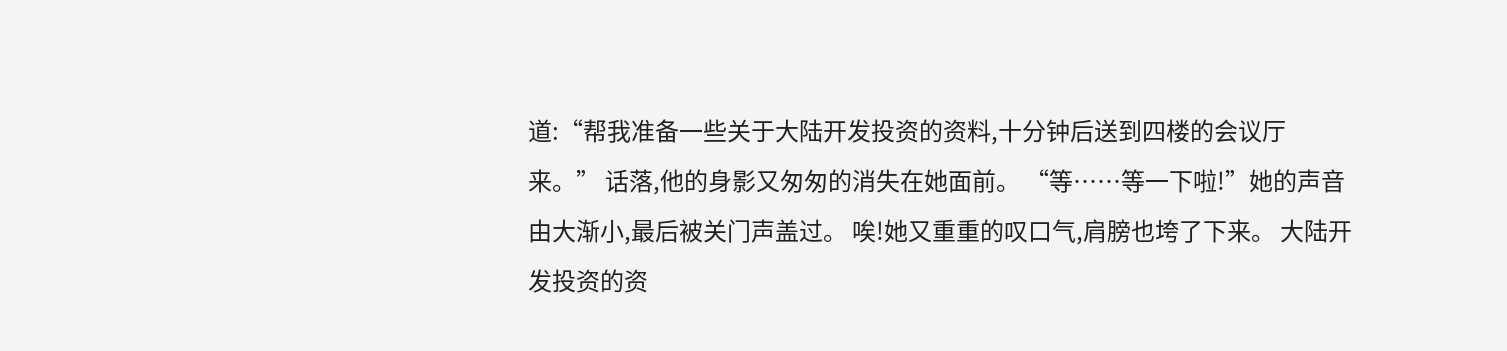道:“帮我准备一些关于大陆开发投资的资料,十分钟后送到四楼的会议厅来。” 话落,他的身影又匆匆的消失在她面前。 “等……等一下啦!”她的声音由大渐小,最后被关门声盖过。 唉!她又重重的叹口气,肩膀也垮了下来。 大陆开发投资的资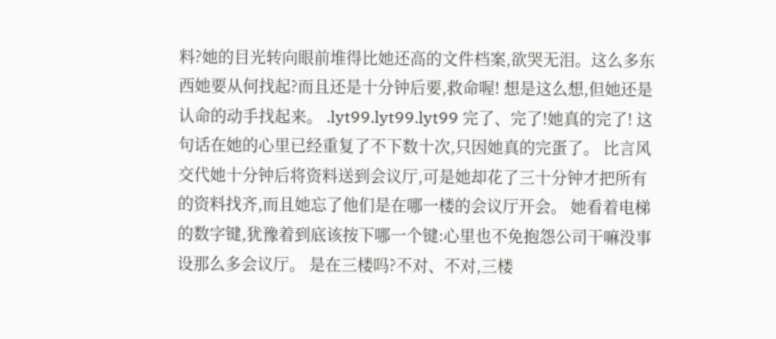料?她的目光转向眼前堆得比她还高的文件档案,欲哭无泪。这么多东西她要从何找起?而且还是十分钟后要,救命喔! 想是这么想,但她还是认命的动手找起来。 .lyt99.lyt99.lyt99 完了、完了!她真的完了! 这句话在她的心里已经重复了不下数十次,只因她真的完蛋了。 比言风交代她十分钟后将资料送到会议厅,可是她却花了三十分钟才把所有的资料找齐,而且她忘了他们是在哪一楼的会议厅开会。 她看着电梯的数字键,犹豫着到底该按下哪一个键:心里也不免抱怨公司干嘛没事设那么多会议厅。 是在三楼吗?不对、不对,三楼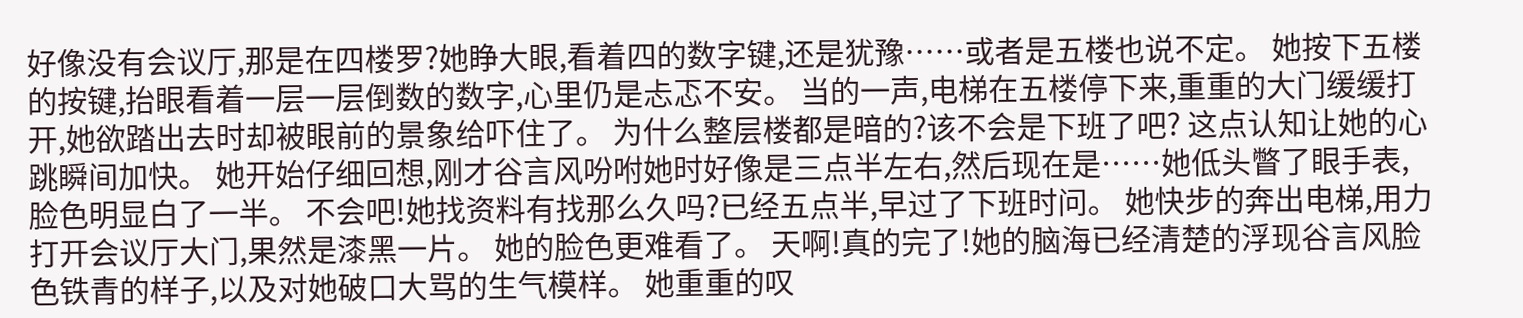好像没有会议厅,那是在四楼罗?她睁大眼,看着四的数字键,还是犹豫……或者是五楼也说不定。 她按下五楼的按键,抬眼看着一层一层倒数的数字,心里仍是忐忑不安。 当的一声,电梯在五楼停下来,重重的大门缓缓打开,她欲踏出去时却被眼前的景象给吓住了。 为什么整层楼都是暗的?该不会是下班了吧? 这点认知让她的心跳瞬间加快。 她开始仔细回想,刚才谷言风吩咐她时好像是三点半左右,然后现在是……她低头瞥了眼手表,脸色明显白了一半。 不会吧!她找资料有找那么久吗?已经五点半,早过了下班时问。 她快步的奔出电梯,用力打开会议厅大门,果然是漆黑一片。 她的脸色更难看了。 天啊!真的完了!她的脑海已经清楚的浮现谷言风脸色铁青的样子,以及对她破口大骂的生气模样。 她重重的叹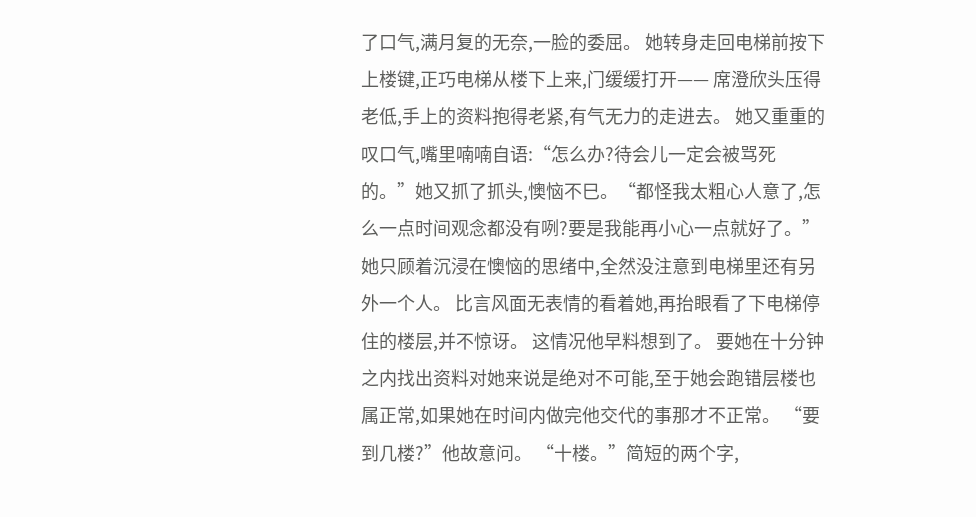了口气,满月复的无奈,一脸的委屈。 她转身走回电梯前按下上楼键,正巧电梯从楼下上来,门缓缓打开—— 席澄欣头压得老低,手上的资料抱得老紧,有气无力的走进去。 她又重重的叹口气,嘴里喃喃自语:“怎么办?待会儿一定会被骂死的。”她又抓了抓头,懊恼不巳。“都怪我太粗心人意了,怎么一点时间观念都没有咧?要是我能再小心一点就好了。” 她只顾着沉浸在懊恼的思绪中,全然没注意到电梯里还有另外一个人。 比言风面无表情的看着她,再抬眼看了下电梯停住的楼层,并不惊讶。 这情况他早料想到了。 要她在十分钟之内找出资料对她来说是绝对不可能,至于她会跑错层楼也属正常,如果她在时间内做完他交代的事那才不正常。 “要到几楼?”他故意问。 “十楼。”简短的两个字,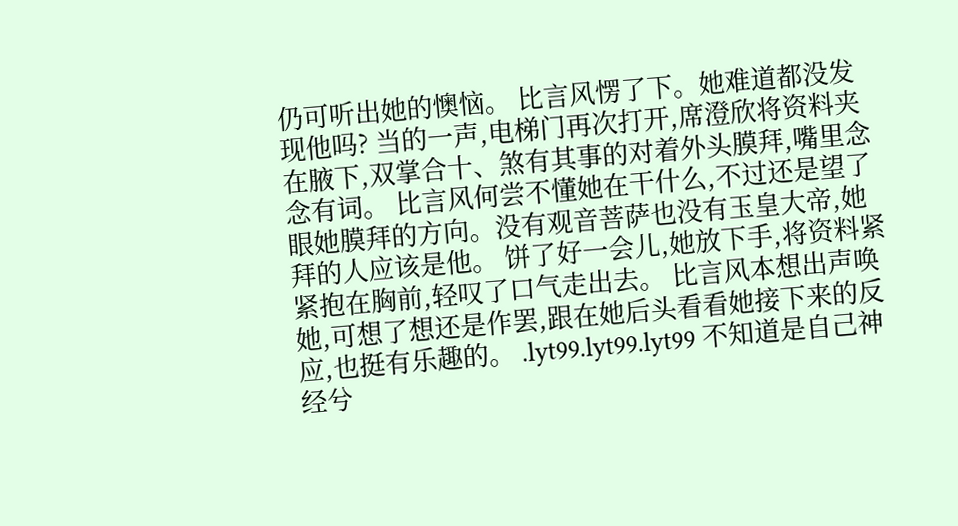仍可听出她的懊恼。 比言风愣了下。她难道都没发现他吗? 当的一声,电梯门再次打开,席澄欣将资料夹在腋下,双掌合十、煞有其事的对着外头膜拜,嘴里念念有词。 比言风何尝不懂她在干什么,不过还是望了眼她膜拜的方向。没有观音菩萨也没有玉皇大帝,她拜的人应该是他。 饼了好一会儿,她放下手,将资料紧紧抱在胸前,轻叹了口气走出去。 比言风本想出声唤她,可想了想还是作罢,跟在她后头看看她接下来的反应,也挺有乐趣的。 .lyt99.lyt99.lyt99 不知道是自己神经兮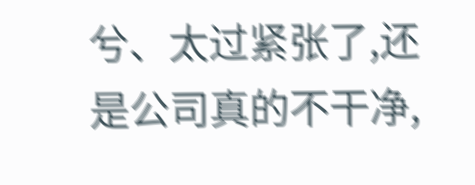兮、太过紧张了,还是公司真的不干净,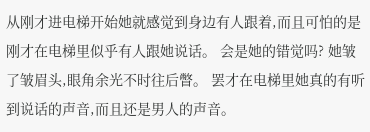从刚才进电梯开始她就感觉到身边有人跟着,而且可怕的是刚才在电梯里似乎有人跟她说话。 会是她的错觉吗? 她皱了皱眉头,眼角余光不时往后瞥。 罢才在电梯里她真的有听到说话的声音,而且还是男人的声音。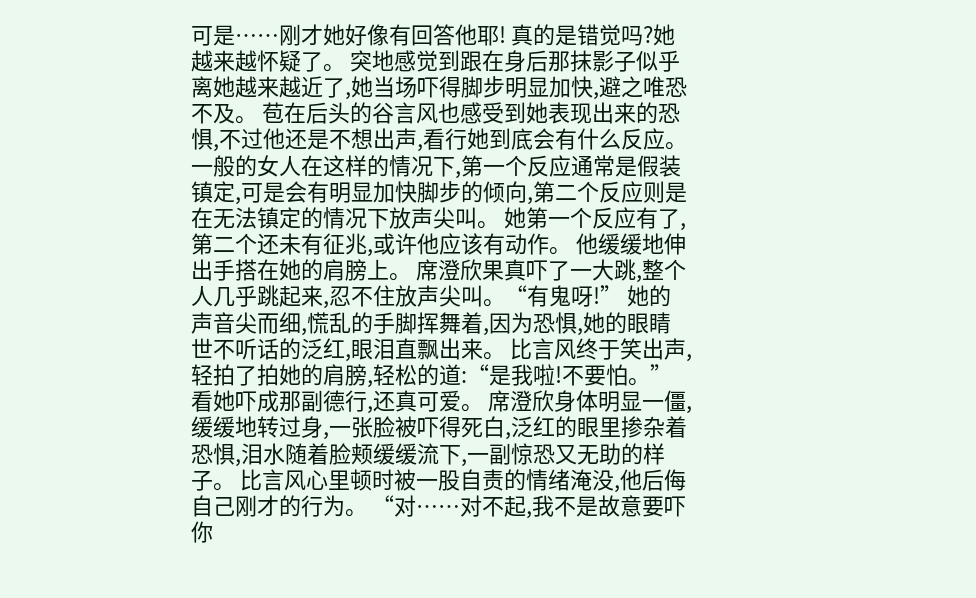可是……刚才她好像有回答他耶! 真的是错觉吗?她越来越怀疑了。 突地感觉到跟在身后那抹影子似乎离她越来越近了,她当场吓得脚步明显加快,避之唯恐不及。 苞在后头的谷言风也感受到她表现出来的恐惧,不过他还是不想出声,看行她到底会有什么反应。 一般的女人在这样的情况下,第一个反应通常是假装镇定,可是会有明显加快脚步的倾向,第二个反应则是在无法镇定的情况下放声尖叫。 她第一个反应有了,第二个还未有征兆,或许他应该有动作。 他缓缓地伸出手搭在她的肩膀上。 席澄欣果真吓了一大跳,整个人几乎跳起来,忍不住放声尖叫。“有鬼呀!” 她的声音尖而细,慌乱的手脚挥舞着,因为恐惧,她的眼睛世不听话的泛红,眼泪直飘出来。 比言风终于笑出声,轻拍了拍她的肩膀,轻松的道:“是我啦!不要怕。”看她吓成那副德行,还真可爱。 席澄欣身体明显一僵,缓缓地转过身,一张脸被吓得死白,泛红的眼里掺杂着恐惧,泪水随着脸颊缓缓流下,一副惊恐又无助的样子。 比言风心里顿时被一股自责的情绪淹没,他后侮自己刚才的行为。 “对……对不起,我不是故意要吓你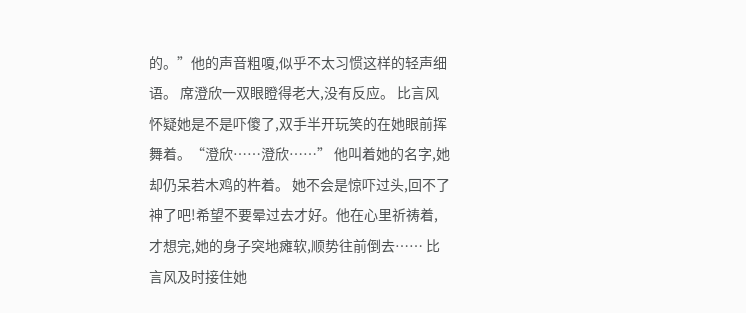的。”他的声音粗嗄,似乎不太习惯这样的轻声细语。 席澄欣一双眼瞪得老大,没有反应。 比言风怀疑她是不是吓傻了,双手半开玩笑的在她眼前挥舞着。“澄欣……澄欣……” 他叫着她的名字,她却仍呆若木鸡的杵着。 她不会是惊吓过头,回不了神了吧!希望不要晕过去才好。他在心里祈祷着,才想完,她的身子突地瘫软,顺势往前倒去…… 比言风及时接住她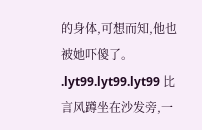的身体,可想而知,他也被她吓傻了。 .lyt99.lyt99.lyt99 比言风蹲坐在沙发旁,一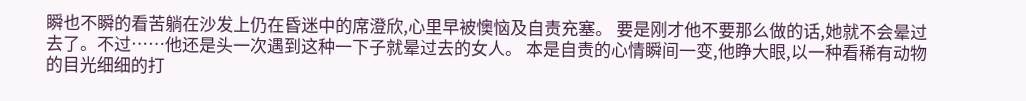瞬也不瞬的看苦躺在沙发上仍在昏迷中的席澄欣,心里早被懊恼及自责充塞。 要是刚才他不要那么做的话,她就不会晕过去了。不过……他还是头一次遇到这种一下子就晕过去的女人。 本是自责的心情瞬间一变,他睁大眼,以一种看稀有动物的目光细细的打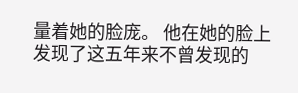量着她的脸庞。 他在她的脸上发现了这五年来不曾发现的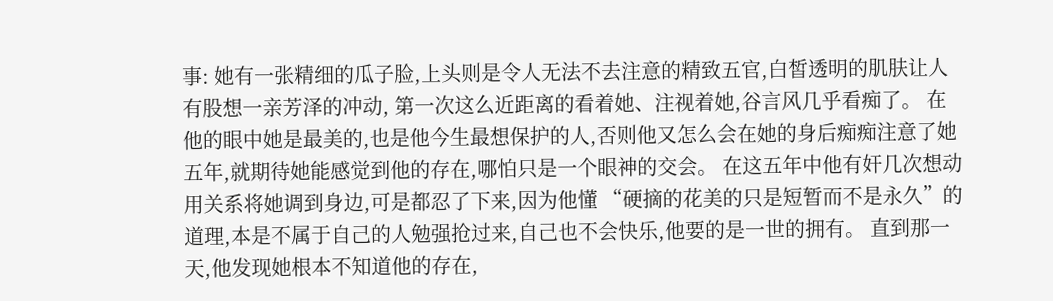事: 她有一张精细的瓜子脸,上头则是令人无法不去注意的精致五官,白皙透明的肌肤让人有股想一亲芳泽的冲动, 第一次这么近距离的看着她、注视着她,谷言风几乎看痴了。 在他的眼中她是最美的,也是他今生最想保护的人,否则他又怎么会在她的身后痴痴注意了她五年,就期待她能感觉到他的存在,哪怕只是一个眼神的交会。 在这五年中他有奸几次想动用关系将她调到身边,可是都忍了下来,因为他懂 “硬摘的花美的只是短暂而不是永久”的道理,本是不属于自己的人勉强抢过来,自己也不会快乐,他要的是一世的拥有。 直到那一天,他发现她根本不知道他的存在,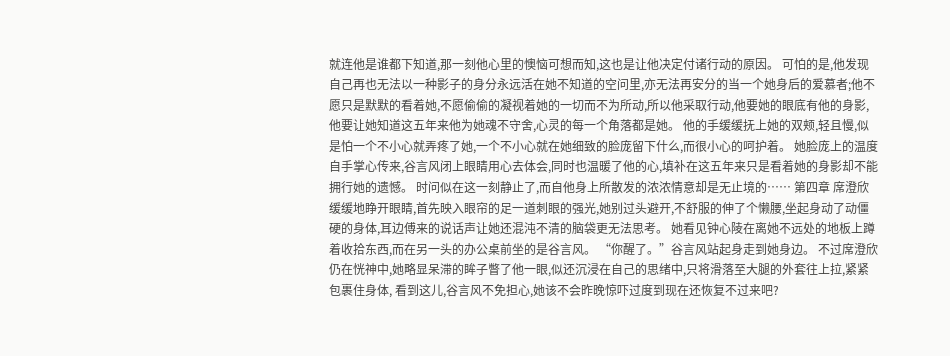就连他是谁都下知道,那一刻他心里的懊恼可想而知,这也是让他决定付诸行动的原因。 可怕的是,他发现自己再也无法以一种影子的身分永远活在她不知道的空问里,亦无法再安分的当一个她身后的爱慕者;他不愿只是默默的看着她,不愿偷偷的凝视着她的一切而不为所动,所以他采取行动,他要她的眼底有他的身影,他要让她知道这五年来他为她魂不守舍,心灵的每一个角落都是她。 他的手缓缓抚上她的双颊,轻且慢,似是怕一个不小心就弄疼了她,一个不小心就在她细致的脸庞留下什么,而很小心的呵护着。 她脸庞上的温度自手掌心传来,谷言风闭上眼睛用心去体会,同时也温暖了他的心,填补在这五年来只是看着她的身影却不能拥行她的遗憾。 时问似在这一刻静止了,而自他身上所散发的浓浓情意却是无止境的…… 第四章 席澄欣缓缓地睁开眼睛,首先映入眼帘的足一道刺眼的强光,她别过头避开,不舒服的伸了个懒腰,坐起身动了动僵硬的身体,耳边傅来的说话声让她还混沌不清的脑袋更无法思考。 她看见钟心陵在离她不远处的地板上蹲着收拾东西,而在另一头的办公桌前坐的是谷言风。 “你醒了。”谷言风站起身走到她身边。 不过席澄欣仍在恍神中,她略显呆滞的眸子瞥了他一眼,似还沉浸在自己的思绪中,只将滑落至大腿的外套往上拉,紧紧包裹住身体, 看到这儿,谷言风不免担心,她该不会昨晚惊吓过度到现在还恢复不过来吧?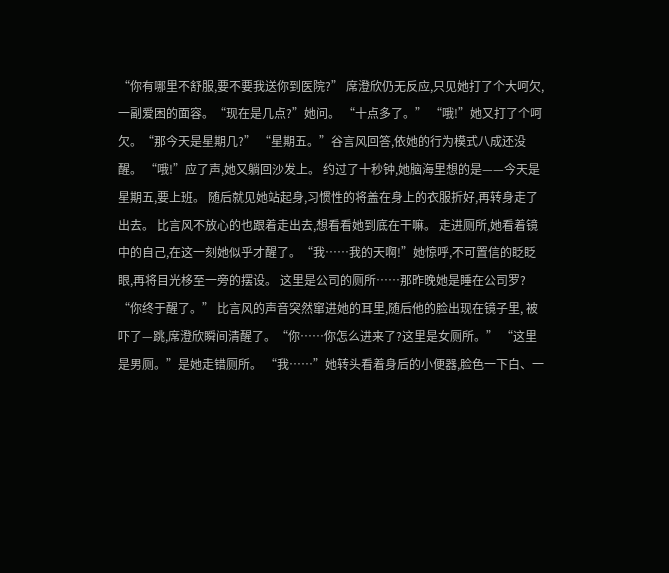“你有哪里不舒服,要不要我送你到医院?” 席澄欣仍无反应,只见她打了个大呵欠,一副爱困的面容。“现在是几点?”她问。 “十点多了。” “哦!”她又打了个呵欠。“那今天是星期几?” “星期五。”谷言风回答,依她的行为模式八成还没醒。 “哦!”应了声,她又躺回沙发上。 约过了十秒钟,她脑海里想的是——今天是星期五,要上班。 随后就见她站起身,习惯性的将盖在身上的衣服折好,再转身走了出去。 比言风不放心的也跟着走出去,想看看她到底在干嘛。 走进厕所,她看着镜中的自己,在这一刻她似乎才醒了。“我……我的天啊!”她惊呼,不可置信的眨眨眼,再将目光栘至一旁的摆设。 这里是公司的厕所……那昨晚她是睡在公司罗? “你终于醒了。” 比言风的声音突然窜进她的耳里,随后他的脸出现在镜子里, 被吓了—跳,席澄欣瞬间清醒了。“你……你怎么进来了?这里是女厕所。” “这里是男厕。”是她走错厕所。 “我……”她转头看着身后的小便器,脸色一下白、一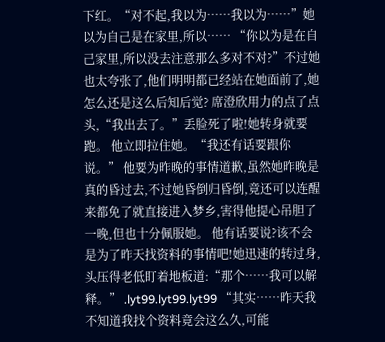下红。“对不起,我以为……我以为……”她以为自己是在家里,所以…… “你以为是在自己家里,所以没去注意那么多对不对?”不过她也太夸张了,他们明明都已经站在她面前了,她怎么还是这么后知后觉? 席澄欣用力的点了点头,“我出去了。”丢脸死了啦!她转身就要跑。 他立即拉住她。“我还有话要跟你说。” 他要为昨晚的事情道歉,虽然她昨晚是真的昏过去,不过她昏倒归昏倒,竟还可以连醒来都免了就直接进入梦乡,害得他提心吊胆了一晚,但也十分佩服她。 他有话要说?该不会是为了昨天找资料的事情吧!她迅速的转过身,头压得老低盯着地板道:“那个……我可以解释。” .lyt99.lyt99.lyt99 “其实……昨天我不知道我找个资料竟会这么久,可能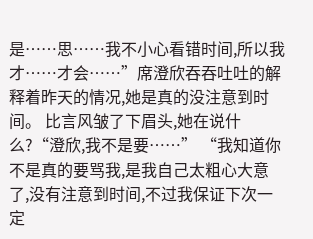是……思……我不小心看错时间,所以我才……才会……”席澄欣吞吞吐吐的解释着昨天的情况,她是真的没注意到时间。 比言风皱了下眉头,她在说什么?“澄欣,我不是要……” “我知道你不是真的要骂我,是我自己太粗心大意了,没有注意到时间,不过我保证下次一定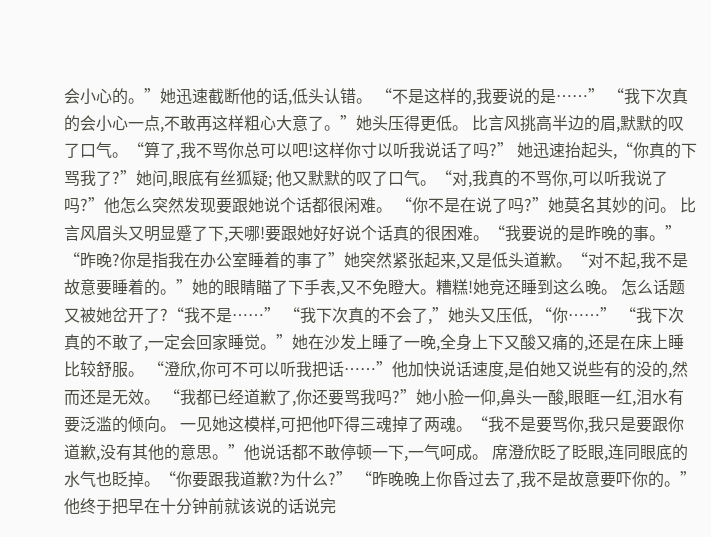会小心的。”她迅速截断他的话,低头认错。 “不是这样的,我要说的是……” “我下次真的会小心一点,不敢再这样粗心大意了。”她头压得更低。 比言风挑高半边的眉,默默的叹了口气。“算了,我不骂你总可以吧!这样你寸以听我说话了吗?” 她迅速抬起头,“你真的下骂我了?”她问,眼底有丝狐疑; 他又默默的叹了口气。“对,我真的不骂你,可以听我说了吗?”他怎么突然发现要跟她说个话都很闲难。 “你不是在说了吗?”她莫名其妙的问。 比言风眉头又明显蹙了下,天哪!要跟她好好说个话真的很困难。“我要说的是昨晚的事。” “昨晚?你是指我在办公室睡着的事了”她突然紧张起来,又是低头道歉。“对不起,我不是故意要睡着的。”她的眼睛瞄了下手表,又不免瞪大。糟糕!她竞还睡到这么晚。 怎么话题又被她岔开了?“我不是……” “我下次真的不会了,”她头又压低, “你……” “我下次真的不敢了,一定会回家睡觉。”她在沙发上睡了一晚,全身上下又酸又痛的,还是在床上睡比较舒服。 “澄欣,你可不可以听我把话……”他加快说话速度,是伯她又说些有的没的,然而还是无效。 “我都已经道歉了,你还要骂我吗?”她小脸一仰,鼻头一酸,眼眶一红,泪水有要泛滥的倾向。 一见她这模样,可把他吓得三魂掉了两魂。“我不是要骂你,我只是要跟你道歉,没有其他的意思。”他说话都不敢停顿一下,一气呵成。 席澄欣眨了眨眼,连同眼底的水气也眨掉。“你要跟我道歉?为什么?” “昨晚晚上你昏过去了,我不是故意要吓你的。”他终于把早在十分钟前就该说的话说完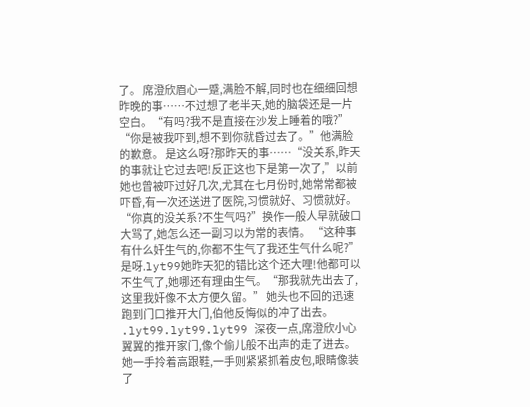了。 席澄欣眉心一蹙,满脸不解,同时也在细细回想昨晚的事……不过想了老半天,她的脑袋还是一片空白。“有吗?我不是直接在沙发上睡着的哦?” “你是被我吓到,想不到你就昏过去了。”他满脸的歉意。 是这么呀?那昨天的事……“没关系,昨天的事就让它过去吧!反正这也下是第一次了,”以前她也曾被吓过好几次,尤其在七月份时,她常常都被吓昏,有一次还送进了医院,习惯就好、习惯就好。 “你真的没关系?不生气吗?”换作一般人早就破口大骂了,她怎么还一副习以为常的表情。 “这种事有什么奸生气的,你都不生气了我还生气什么呢?”是呀.lyt99她昨天犯的错比这个还大哩!他都可以不生气了,她哪还有理由生气。“那我就先出去了,这里我奸像不太方便久留。” 她头也不回的迅速跑到门口推开大门,伯他反悔似的冲了出去。 .lyt99.lyt99.lyt99 深夜一点,席澄欣小心翼翼的推开家门,像个偷儿般不出声的走了进去。 她一手拎着高跟鞋,一手则紧紧抓着皮包,眼睛像装了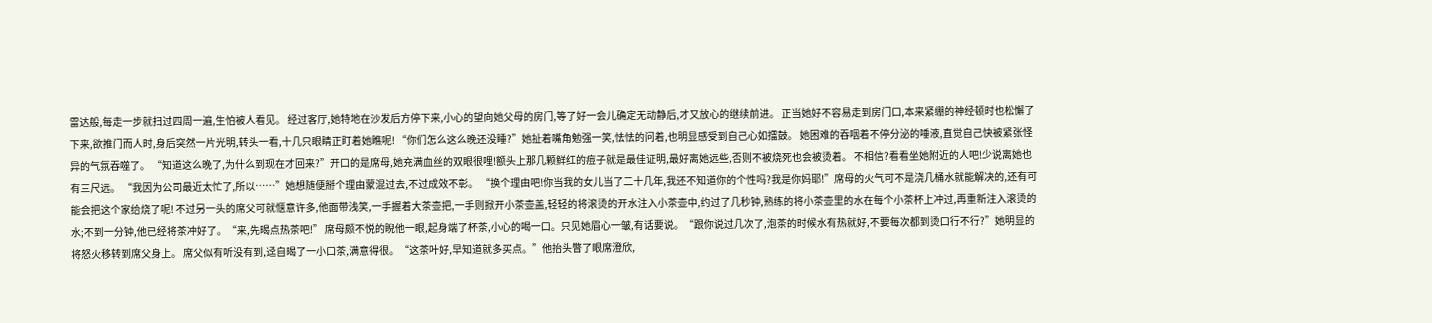雷达般,每走一步就扫过四周一遍,生怕被人看见。 经过客厅,她特地在沙发后方停下来,小心的望向她父母的房门,等了好一会儿确定无动静后,才又放心的继续前进。 正当她好不容易走到房门口,本来紧绷的神经顿时也松懈了下来,欲推门而人时,身后突然一片光明,转头一看,十几只眼睛正盯着她瞧呢! “你们怎么这么晚还没睡?”她扯着嘴角勉强一笑,怯怯的问着,也明显感受到自己心如擂鼓。 她困难的吞咽着不停分泌的唾液,直觉自己快被紧张怪异的气氛吞噬了。 “知道这么晚了,为什么到现在才回来?”开口的是席母,她充满血丝的双眼很哩!额头上那几颗鲜红的痘子就是最佳证明,最好离她远些,否则不被烧死也会被烫着。 不相信?看看坐她附近的人吧!少说离她也有三尺远。 “我因为公司最近太忙了,所以……”她想随便掰个理由蒙混过去,不过成效不彰。 “换个理由吧!你当我的女儿当了二十几年,我还不知道你的个性吗?我是你妈耶!”席母的火气可不是浇几桶水就能解决的,还有可能会把这个家给烧了呢! 不过另一头的席父可就惬意许多,他面带浅笑,一手握着大茶壶把,一手则掀开小茶壶盖,轻轻的将滚烫的开水注入小茶壶中,约过了几秒钟,熟练的将小茶壶里的水在每个小茶杯上冲过,再重新注入滚烫的水;不到一分钟,他已经将茶冲好了。“来,先暍点热茶吧!” 席母颇不悦的睨他一眼,起身端了杯茶,小心的喝一口。只见她眉心一皱,有话要说。“跟你说过几次了,泡茶的时候水有热就好,不要每次都到烫口行不行?”她明显的将怒火移转到席父身上。 席父似有听没有到,迳自暍了一小口茶,满意得很。“这茶叶好,早知道就多买点。”他抬头瞥了眼席澄欣,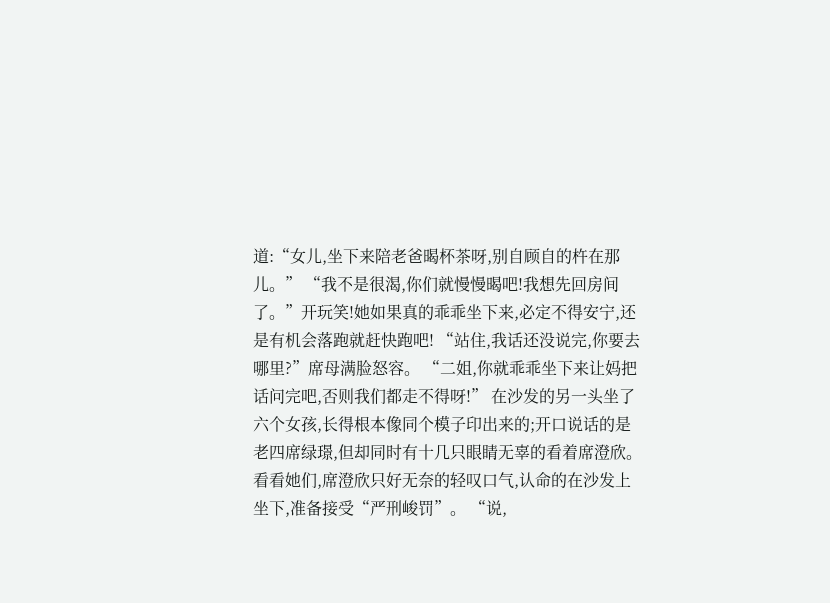道:“女儿,坐下来陪老爸暍杯茶呀,别自顾自的杵在那儿。” “我不是很渴,你们就慢慢暍吧!我想先回房间了。”开玩笑!她如果真的乖乖坐下来,必定不得安宁,还是有机会落跑就赶快跑吧! “站住,我话还没说完,你要去哪里?”席母满脸怒容。 “二姐,你就乖乖坐下来让妈把话问完吧,否则我们都走不得呀!” 在沙发的另一头坐了六个女孩,长得根本像同个模子印出来的;开口说话的是老四席绿璟,但却同时有十几只眼睛无辜的看着席澄欣。 看看她们,席澄欣只好无奈的轻叹口气,认命的在沙发上坐下,准备接受“严刑峻罚”。 “说,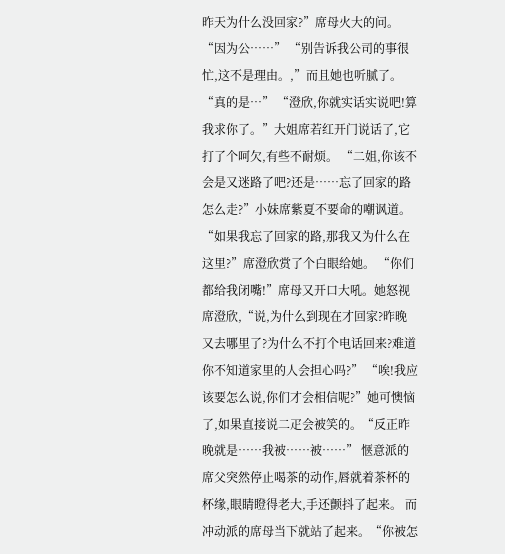昨天为什么没回家?”席母火大的问。 “因为公……” “别告诉我公司的事很忙,这不是理由。,”而且她也听腻了。 “真的是…” “澄欣,你就实话实说吧!算我求你了。”大姐席若红开门说话了,它打了个呵欠,有些不耐烦。 “二姐,你该不会是又迷路了吧?还是……忘了回家的路怎么走?”小妹席紫夏不要命的嘲讽道。 “如果我忘了回家的路,那我又为什么在这里?”席澄欣赏了个白眼给她。 “你们都给我闭嘴!”席母又开口大吼。她怒视席澄欣,“说,为什么到现在才回家?昨晚又去哪里了?为什么不打个电话回来?难道你不知道家里的人会担心吗?” “唉!我应该要怎么说,你们才会相信呢?”她可懊恼了,如果直接说二疋会被笑的。“反正昨晚就是……我被……被……” 惬意派的席父突然停止喝茶的动作,唇就着茶杯的杯缘,眼睛瞪得老大,手还颤抖了起来。 而冲动派的席母当下就站了起来。“你被怎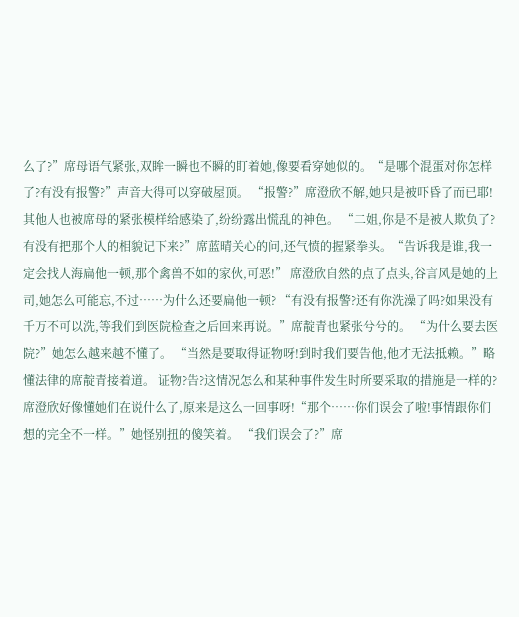么了?”席母语气紧张,双眸一瞬也不瞬的盯着她,像要看穿她似的。“是哪个混蛋对你怎样了?有没有报警?”声音大得可以穿破屋顶。 “报警?”席澄欣不解,她只是被吓昏了而已耶! 其他人也被席母的紧张模样给感染了,纷纷露出慌乱的神色。 “二姐,你是不是被人欺负了?有没有把那个人的相貌记下来?”席蓝晴关心的问,还气愤的握紧拳头。“告诉我是谁,我一定会找人海扁他一顿,那个禽兽不如的家伙,可恶!” 席澄欣自然的点了点头,谷言风是她的上司,她怎么可能忘,不过……为什么还要扁他一顿? “有没有报警?还有你洗澡了吗?如果没有千万不可以洗,等我们到医院检查之后回来再说。”席靛青也紧张兮兮的。 “为什么要去医院?”她怎么越来越不懂了。 “当然是要取得证物呀!到时我们要告他,他才无法抵赖。”略懂法律的席靛青接着道。 证物?告?这情况怎么和某种事件发生时所要采取的措施是一样的?席澄欣好像懂她们在说什么了,原来是这么一回事呀!“那个……你们误会了啦!事情跟你们想的完全不一样。”她怪别扭的傻笑着。 “我们误会了?”席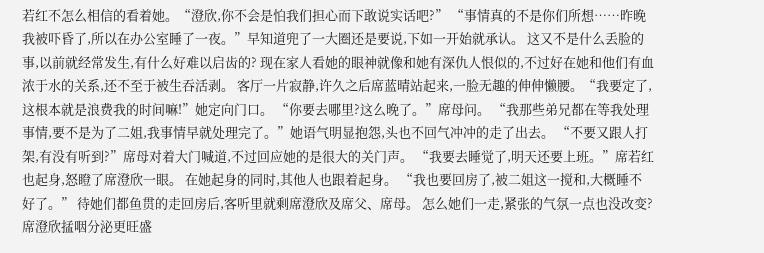若红不怎么相信的看着她。“澄欣,你不会是怕我们担心而下敢说实话吧?” “事情真的不是你们所想……昨晚我被吓昏了,所以在办公室睡了一夜。”早知道兜了一大圈还是要说,下如一开始就承认。 这又不是什么丢脸的事,以前就经常发生,有什么好难以启齿的? 现在家人看她的眼神就像和她有深仇人恨似的,不过好在她和他们有血浓于水的关系,还不至于被生吞活剥。 客厅一片寂静,许久之后席蓝晴站起来,一脸无趣的伸伸懒腰。“我要定了,这根本就是浪费我的时间嘛!”她定向门口。 “你要去哪里?这么晚了。”席母问。 “我那些弟兄都在等我处理事情,要不是为了二姐,我事情早就处理完了。”她语气明显抱怨,头也不回气冲冲的走了出去。 “不要又跟人打架,有没有听到?”席母对着大门喊道,不过回应她的是很大的关门声。 “我要去睡觉了,明天还要上班。”席若红也起身,怒瞪了席澄欣一眼。 在她起身的同时,其他人也跟着起身。 “我也要回房了,被二姐这一搅和,大概睡不好了。” 待她们都鱼贯的走回房后,客听里就剩席澄欣及席父、席母。 怎么她们一走,紧张的气氛一点也没改变?席澄欣掹咽分泌更旺盛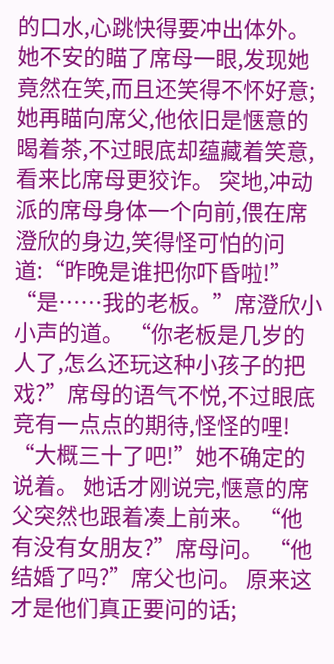的口水,心跳快得要冲出体外。 她不安的瞄了席母一眼,发现她竟然在笑,而且还笑得不怀好意;她再瞄向席父,他依旧是惬意的暍着茶,不过眼底却蕴藏着笑意,看来比席母更狡诈。 突地,冲动派的席母身体一个向前,偎在席澄欣的身边,笑得怪可怕的问道:“昨晚是谁把你吓昏啦!” “是……我的老板。”席澄欣小小声的道。 “你老板是几岁的人了,怎么还玩这种小孩子的把戏?”席母的语气不悦,不过眼底竞有一点点的期待,怪怪的哩! “大概三十了吧!”她不确定的说着。 她话才刚说完,惬意的席父突然也跟着凑上前来。 “他有没有女朋友?”席母问。 “他结婚了吗?”席父也问。 原来这才是他们真正要问的话;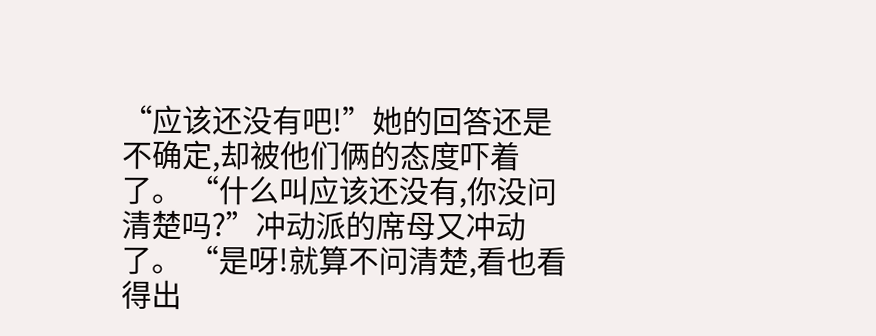“应该还没有吧!”她的回答还是不确定,却被他们俩的态度吓着了。 “什么叫应该还没有,你没问清楚吗?”冲动派的席母又冲动了。 “是呀!就算不问清楚,看也看得出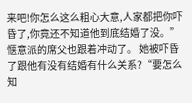来吧!你怎么这么粗心大意,人家都把你吓昏了,你竟还不知道他到底结婚了没。”惬意派的席父也跟着冲动了。 她被吓昏了跟他有没有结婚有什么关系?“要怎么知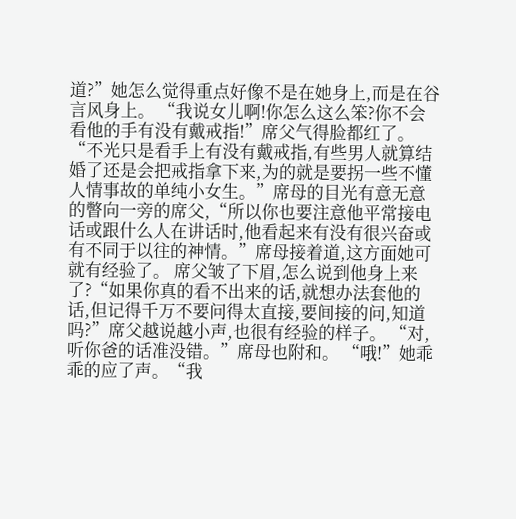道?”她怎么觉得重点好像不是在她身上,而是在谷言风身上。 “我说女儿啊!你怎么这么笨?你不会看他的手有没有戴戒指!”席父气得脸都红了。 “不光只是看手上有没有戴戒指,有些男人就算结婚了还是会把戒指拿下来,为的就是要拐一些不懂人情事故的单纯小女生。”席母的目光有意无意的瞥向一旁的席父,“所以你也要注意他平常接电话或跟什么人在讲话时,他看起来有没有很兴奋或有不同于以往的神情。”席母接着道,这方面她可就有经验了。 席父皱了下眉,怎么说到他身上来了?“如果你真的看不出来的话,就想办法套他的话,但记得千万不要问得太直接,要间接的问,知道吗?”席父越说越小声,也很有经验的样子。 “对,听你爸的话准没错。”席母也附和。 “哦!”她乖乖的应了声。“我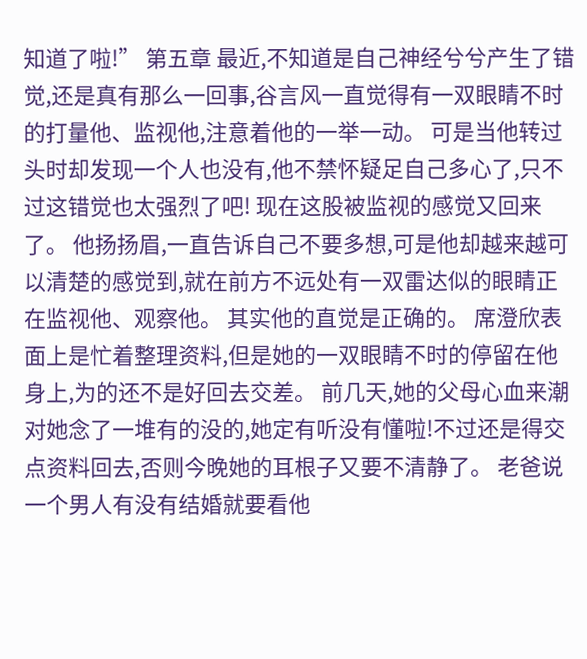知道了啦!” 第五章 最近,不知道是自己神经兮兮产生了错觉,还是真有那么一回事,谷言风一直觉得有一双眼睛不时的打量他、监视他,注意着他的一举一动。 可是当他转过头时却发现一个人也没有,他不禁怀疑足自己多心了,只不过这错觉也太强烈了吧! 现在这股被监视的感觉又回来了。 他扬扬眉,一直告诉自己不要多想,可是他却越来越可以清楚的感觉到,就在前方不远处有一双雷达似的眼睛正在监视他、观察他。 其实他的直觉是正确的。 席澄欣表面上是忙着整理资料,但是她的一双眼睛不时的停留在他身上,为的还不是好回去交差。 前几天,她的父母心血来潮对她念了一堆有的没的,她定有听没有懂啦!不过还是得交点资料回去,否则今晚她的耳根子又要不清静了。 老爸说一个男人有没有结婚就要看他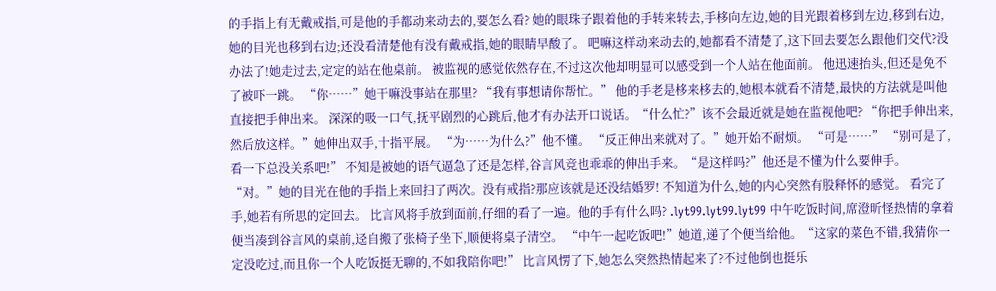的手指上有无戴戒指,可是他的手都动来动去的,要怎么看? 她的眼珠子跟着他的手转来转去,手栘向左边,她的目光跟着栘到左边,移到右边,她的目光也移到右边;还没看清楚他有没有戴戒指,她的眼睛早酸了。 吧嘛这样动来动去的,她都看不清楚了,这下回去要怎么跟他们交代?没办法了!她走过去,定定的站在他桌前。 被监视的感觉依然存在,不过这次他却明显可以感受到一个人站在他面前。 他迅速抬头,但还是免不了被吓一跳。 “你……”她干嘛没事站在那里? “我有事想请你帮忙。” 他的手老是栘来栘去的,她根本就看不清楚,最快的方法就是叫他直接把手伸出来。 深深的吸一口气,抚平剧烈的心跳后,他才有办法开口说话。“什么忙?”该不会最近就是她在监视他吧? “你把手伸出来,然后放这样。”她伸出双手,十指平展。 “为……为什么?”他不懂。 “反正伸出来就对了。”她开始不耐烦。 “可是……” “别可是了,看一下总没关系吧!” 不知是被她的语气逼急了还是怎样,谷言风竞也乖乖的伸出手来。“是这样吗?”他还是不懂为什么要伸手。 “对。”她的目光在他的手指上来回扫了两次。没有戒指?那应该就是还没结婚罗! 不知道为什么,她的内心突然有股释怀的感觉。 看完了手,她若有所思的定回去。 比言风将手放到面前,仔细的看了一遍。他的手有什么吗? .lyt99.lyt99.lyt99 中午吃饭时间,席澄昕怪热情的拿着便当凑到谷言风的桌前,迳自搬了张椅子坐下,顺便将桌子清空。 “中午一起吃饭吧!”她道,递了个便当给他。“这家的菜色不错,我猜你一定没吃过,而且你一个人吃饭挺无聊的,不如我陪你吧!” 比言风愣了下,她怎么突然热情起来了?不过他倒也挺乐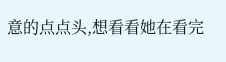意的点点头,想看看她在看完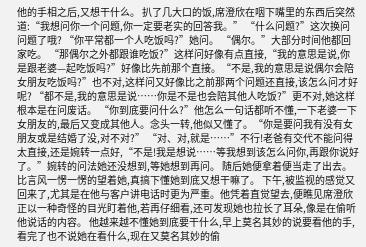他的手相之后,又想干什么。 扒了几大口的饭,席澄欣在咽下嘴里的东西后突然道:“我想问你一个问题,你一定要老实的回答我。” “什么问题?”这次换问问题了哦? “你平常都一个人吃饭吗?”她问。 “偶尔。”大部分时间他都回家吃。 “那偶尔之外都跟谁吃饭?”这样问好像有点直接,“我的意思是说,你是跟老婆—起吃饭吗?”好像比先前那个直接。“不是,我的意思是说偶尔会陪女朋友吃饭吗?”也不对,这样问又好像比之前那两个问题还直接,该怎么问才好呢? “都不是,我的意思是说……你是不是也会陪其他人吃饭?”更不对,她这样根本是在问废话。 “你到底要问什么?”他怎么一句话都听不懂,一下老婆一下女朋友的,最后又变成其他人。念头一转,他似又懂了。“你是要问我有没有女朋友或是结婚了没,对不对?” “对、对,就是……”不行!老爸有交代不能问得太直接,还是婉转一点好,“不是!我是想说……等我想到该怎么问你,再跟你说好了。”婉转的问法她还没想到,等她想到再问。 随后她便拿着便当走了出去。 比言风一愣一愣的望着她,真搞下懂她到底又想干嘛了。 下午,被监视的感觉又回来了,尤其是在他与客户讲电话时更为严重。他凭着直觉望去,便瞧见席澄欣正以一种奇怪的目光盯着他,若再仔细看,还可发现她也拉长了耳朵,像是在偷听他说话的内容。 他越来越不懂她到底要干什么,早上莫名其妙的说要看他的手,看完了也不说她在看什么,现在又莫名其妙的偷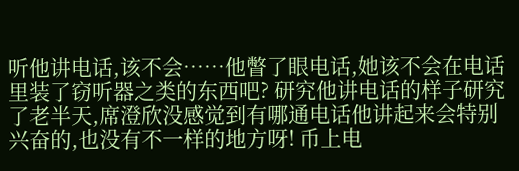听他讲电话,该不会……他瞥了眼电话,她该不会在电话里装了窃听器之类的东西吧? 研究他讲电话的样子研究了老半天,席澄欣没感觉到有哪通电话他讲起来会特别兴奋的,也没有不一样的地方呀! 币上电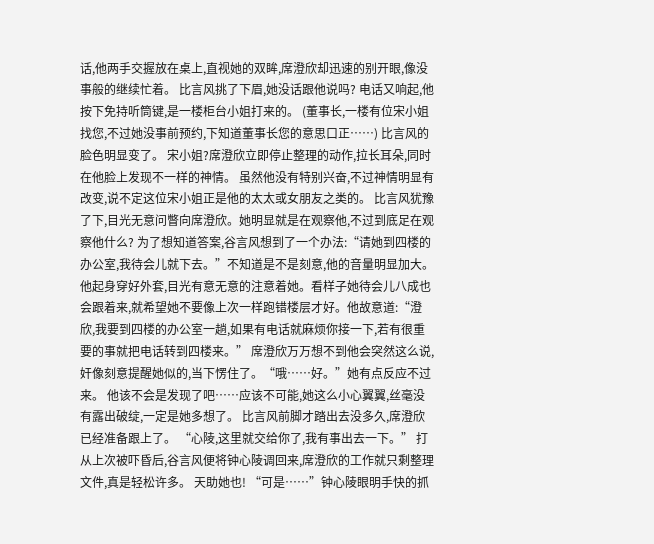话,他两手交握放在桌上,直视她的双眸,席澄欣却迅速的别开眼,像没事般的继续忙着。 比言风挑了下眉,她没话跟他说吗? 电话又响起,他按下免持听筒键,是一楼柜台小姐打来的。 (董事长,一楼有位宋小姐找您,不过她没事前预约,下知道董事长您的意思口正……) 比言风的脸色明显变了。 宋小姐?席澄欣立即停止整理的动作,拉长耳朵,同时在他脸上发现不一样的神情。 虽然他没有特别兴奋,不过神情明显有改变,说不定这位宋小姐正是他的太太或女朋友之类的。 比言风犹豫了下,目光无意问瞥向席澄欣。她明显就是在观察他,不过到底足在观察他什么? 为了想知道答案,谷言风想到了一个办法:“请她到四楼的办公室,我待会儿就下去。”不知道是不是刻意,他的音量明显加大。 他起身穿好外套,目光有意无意的注意着她。看样子她待会儿八成也会跟着来,就希望她不要像上次一样跑错楼层才好。他故意道:“澄欣,我要到四楼的办公室一趟,如果有电话就麻烦你接一下,若有很重要的事就把电话转到四楼来。” 席澄欣万万想不到他会突然这么说,奸像刻意提醒她似的,当下愣住了。“哦……好。”她有点反应不过来。 他该不会是发现了吧……应该不可能,她这么小心翼翼,丝毫没有露出破绽,一定是她多想了。 比言风前脚才踏出去没多久,席澄欣已经准备跟上了。 “心陵,这里就交给你了,我有事出去一下。” 打从上次被吓昏后,谷言风便将钟心陵调回来,席澄欣的工作就只剩整理文件,真是轻松许多。 天助她也! “可是……”钟心陵眼明手快的抓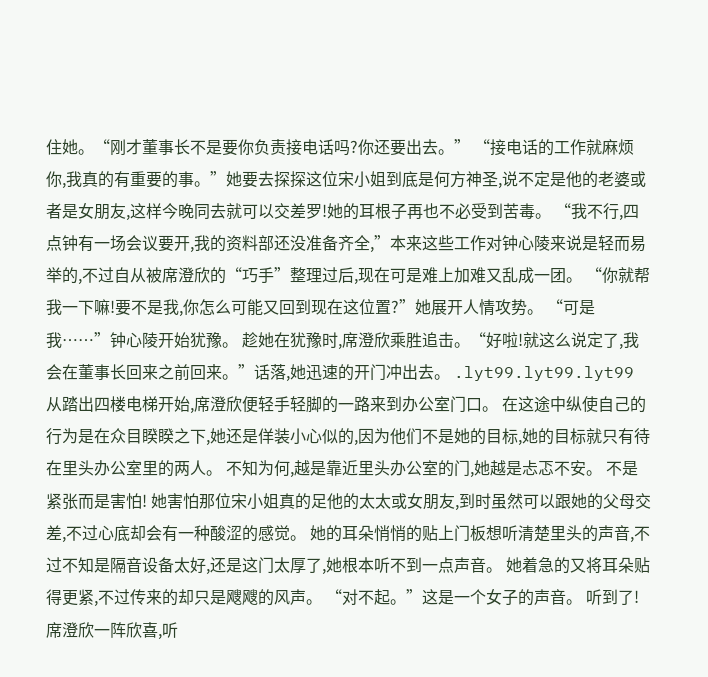住她。“刚才董事长不是要你负责接电话吗?你还要出去。” “接电话的工作就麻烦你,我真的有重要的事。”她要去探探这位宋小姐到底是何方神圣,说不定是他的老婆或者是女朋友,这样今晚同去就可以交差罗!她的耳根子再也不必受到苦毒。 “我不行,四点钟有一场会议要开,我的资料部还没准备齐全,”本来这些工作对钟心陵来说是轻而易举的,不过自从被席澄欣的“巧手”整理过后,现在可是难上加难又乱成一团。 “你就帮我一下嘛!要不是我,你怎么可能又回到现在这位置?”她展开人情攻势。 “可是我……”钟心陵开始犹豫。 趁她在犹豫时,席澄欣乘胜追击。“好啦!就这么说定了,我会在董事长回来之前回来。”话落,她迅速的开门冲出去。 .lyt99.lyt99.lyt99 从踏出四楼电梯开始,席澄欣便轻手轻脚的一路来到办公室门口。 在这途中纵使自己的行为是在众目睽睽之下,她还是佯装小心似的,因为他们不是她的目标,她的目标就只有待在里头办公室里的两人。 不知为何,越是靠近里头办公室的门,她越是忐忑不安。 不是紧张而是害怕! 她害怕那位宋小姐真的足他的太太或女朋友,到时虽然可以跟她的父母交差,不过心底却会有一种酸涩的感觉。 她的耳朵悄悄的贴上门板想听清楚里头的声音,不过不知是隔音设备太好,还是这门太厚了,她根本听不到一点声音。 她着急的又将耳朵贴得更紧,不过传来的却只是飕飕的风声。 “对不起。”这是一个女子的声音。 听到了!席澄欣一阵欣喜,听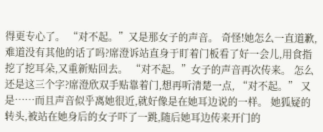得更专心了。 “对不起。”又是那女子的声音。 奇怪!她怎么一直道歉,难道没有其他的话了吗?席澄诉站直身于盯着门板看了好一会儿,用食指挖了挖耳朵,又重新贴回去。 “对不起。”女子的声音再次传来。 怎么还是这三个字?席澄欣双手贴靠着门,想再听清楚一点, “对不起。” 又是……而且声音似乎离她很近,就好像是在她耳边说的一样。 她狐疑的转头,被站在她身后的女子吓了一跳,随后她耳边传来开门的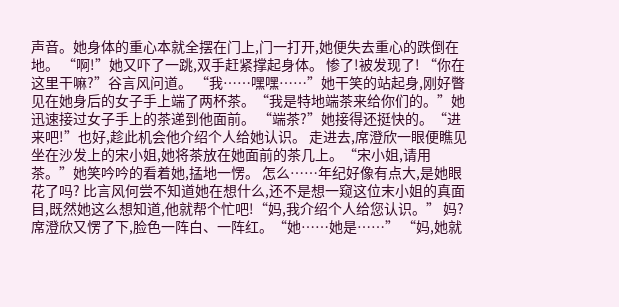声音。她身体的重心本就全摆在门上,门一打开,她便失去重心的跌倒在地。 “啊!”她又吓了一跳,双手赶紧撑起身体。 惨了!被发现了! “你在这里干嘛?”谷言风问道。 “我……嘿嘿……”她干笑的站起身,刚好瞥见在她身后的女子手上端了两杯茶。“我是特地端茶来给你们的。”她迅速接过女子手上的茶递到他面前。 “端茶?”她接得还挺快的。“进来吧!”也好,趁此机会他介绍个人给她认识。 走进去,席澄欣一眼便瞧见坐在沙发上的宋小姐,她将茶放在她面前的茶几上。“宋小姐,请用茶。”她笑吟吟的看着她,掹地一愣。 怎么……年纪好像有点大,是她眼花了吗? 比言风何尝不知道她在想什么,还不是想一窥这位末小姐的真面目,既然她这么想知道,他就帮个忙吧!“妈,我介绍个人给您认识。” 妈?席澄欣又愣了下,脸色一阵白、一阵红。“她……她是……” “妈,她就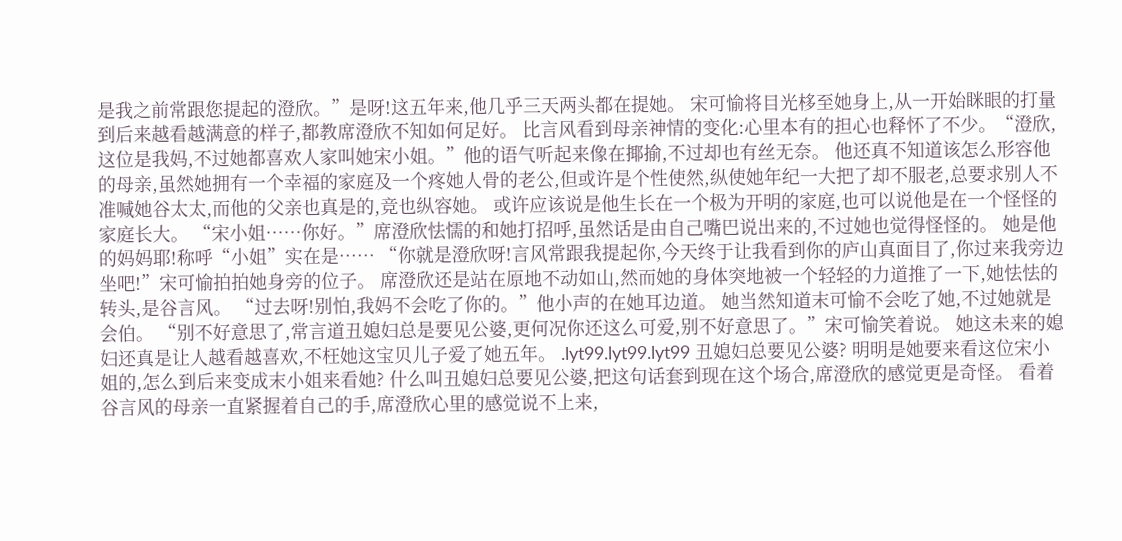是我之前常跟您提起的澄欣。”是呀!这五年来,他几乎三天两头都在提她。 宋可愉将目光栘至她身上,从一开始眯眼的打量到后来越看越满意的样子,都教席澄欣不知如何足好。 比言风看到母亲神情的变化:心里本有的担心也释怀了不少。“澄欣,这位是我妈,不过她都喜欢人家叫她宋小姐。”他的语气听起来像在揶揄,不过却也有丝无奈。 他还真不知道该怎么形容他的母亲,虽然她拥有一个幸福的家庭及一个疼她人骨的老公,但或许是个性使然,纵使她年纪一大把了却不服老,总要求别人不准喊她谷太太,而他的父亲也真是的,竞也纵容她。 或许应该说是他生长在一个极为开明的家庭,也可以说他是在一个怪怪的家庭长大。 “宋小姐……你好。”席澄欣怯懦的和她打招呼,虽然话是由自己嘴巴说出来的,不过她也觉得怪怪的。 她是他的妈妈耶!称呼“小姐”实在是…… “你就是澄欣呀!言风常跟我提起你,今天终于让我看到你的庐山真面目了,你过来我旁边坐吧!”宋可愉拍拍她身旁的位子。 席澄欣还是站在原地不动如山,然而她的身体突地被一个轻轻的力道推了一下,她怯怯的转头,是谷言风。 “过去呀!别怕,我妈不会吃了你的。”他小声的在她耳边道。 她当然知道末可愉不会吃了她,不过她就是会伯。 “别不好意思了,常言道丑媳妇总是要见公婆,更何况你还这么可爱,别不好意思了。”宋可愉笑着说。 她这未来的媳妇还真是让人越看越喜欢,不枉她这宝贝儿子爱了她五年。 .lyt99.lyt99.lyt99 丑媳妇总要见公婆? 明明是她要来看这位宋小姐的,怎么到后来变成末小姐来看她? 什么叫丑媳妇总要见公婆,把这句话套到现在这个场合,席澄欣的感觉更是奇怪。 看着谷言风的母亲一直紧握着自己的手,席澄欣心里的感觉说不上来,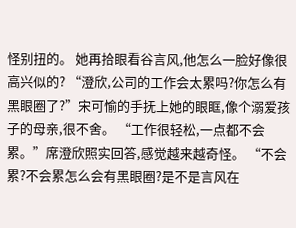怪别扭的。 她再拾眼看谷言风,他怎么一脸好像很高兴似的? “澄欣,公司的工作会太累吗?你怎么有黑眼圈了?”宋可愉的手抚上她的眼眶,像个溺爱孩子的母亲,很不舍。 “工作很轻松,一点都不会累。”席澄欣照实回答,感觉越来越奇怪。 “不会累?不会累怎么会有黑眼圈?是不是言风在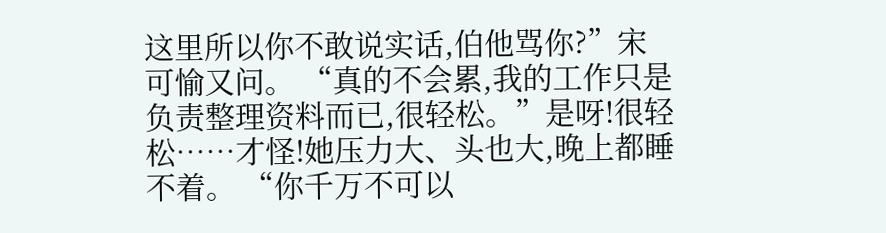这里所以你不敢说实话,伯他骂你?”宋可愉又问。 “真的不会累,我的工作只是负责整理资料而已,很轻松。”是呀!很轻松……才怪!她压力大、头也大,晚上都睡不着。 “你千万不可以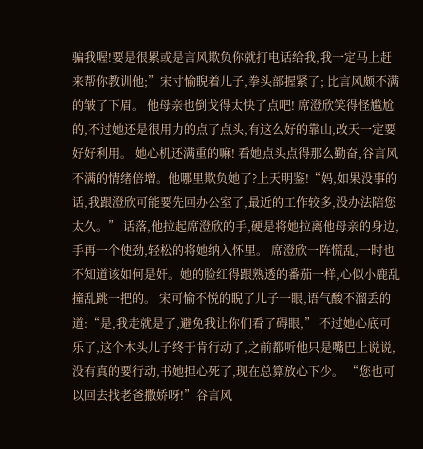骗我喔!要是很累或是言风欺负你就打电话给我,我一定马上赶来帮你教训他;”宋寸愉睨着儿子,拳头部握紧了; 比言风颇不满的皱了下眉。 他母亲也倒戈得太快了点吧! 席澄欣笑得怪尴尬的,不过她还是很用力的点了点头,有这么好的靠山,改天一定要好好利用。 她心机还满重的嘛! 看她点头点得那么勤奋,谷言风不满的情绪倍增。他哪里欺负她了?上天明鉴!“妈,如果没事的话,我跟澄欣可能要先回办公室了,最近的工作较多,没办法陪您太久。” 话落,他拉起席澄欣的手,硬是将她拉离他母亲的身边,手再一个使劲,轻松的将她纳入怀里。 席澄欣一阵慌乱,一时也不知道该如何是奸。她的脸红得跟熟透的番茄一样,心似小鹿乱撞乱跳一把的。 宋可愉不悦的睨了儿子一眼,语气酸不溜丢的道:“是,我走就是了,避免我让你们看了碍眼,” 不过她心底可乐了,这个木头儿子终于肯行动了,之前都听他只是嘴巴上说说,没有真的要行动,书她担心死了,现在总算放心下少。 “您也可以回去找老爸撒娇呀!”谷言风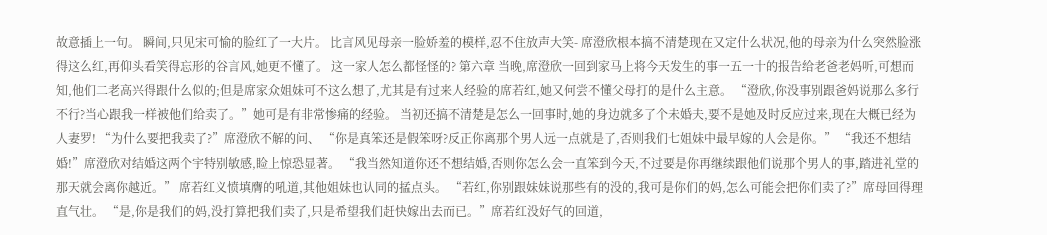故意插上一句。 瞬间,只见宋可愉的脸红了一大片。 比言风见母亲一脸娇羞的模样,忍不住放声大笑- 席澄欣根本搞不清楚现在又定什么状况,他的母亲为什么突然脸涨得这么红,再仰头看笑得忘形的谷言风,她更不懂了。 这一家人怎么都怪怪的? 第六章 当晚,席澄欣一回到家马上将今天发生的事一五一十的报告给老爸老妈听,可想而知,他们二老高兴得跟什么似的;但是席家众姐妹可不这么想了,尤其是有过来人经验的席若红,她又何尝不懂父母打的是什么主意。 “澄欣,你没事别跟爸妈说那么多行不行?当心跟我一样被他们给卖了。”她可是有非常惨痛的经验。 当初还搞不清楚是怎么一回事时,她的身边就多了个未婚夫,要不是她及时反应过来,现在大概已经为人妻罗! “为什么要把我卖了?”席澄欣不解的问、 “你是真笨还是假笨呀?反正你离那个男人远一点就是了,否则我们七姐妹中最早嫁的人会是你。” “我还不想结婚!”席澄欣对结婚这两个宇特别敏感,睑上惊恐显著。 “我当然知道你还不想结婚,否则你怎么会一直笨到今天,不过要是你再继续跟他们说那个男人的事,踏进礼堂的那天就会离你越近。” 席若红义愤填膺的吼道,其他姐妹也认同的掹点头。 “若红,你别跟妹妹说那些有的没的,我可是你们的妈,怎么可能会把你们卖了?”席母回得理直气壮。 “是,你是我们的妈,没打算把我们卖了,只是希望我们赶快嫁出去而已。”席若红没好气的回道,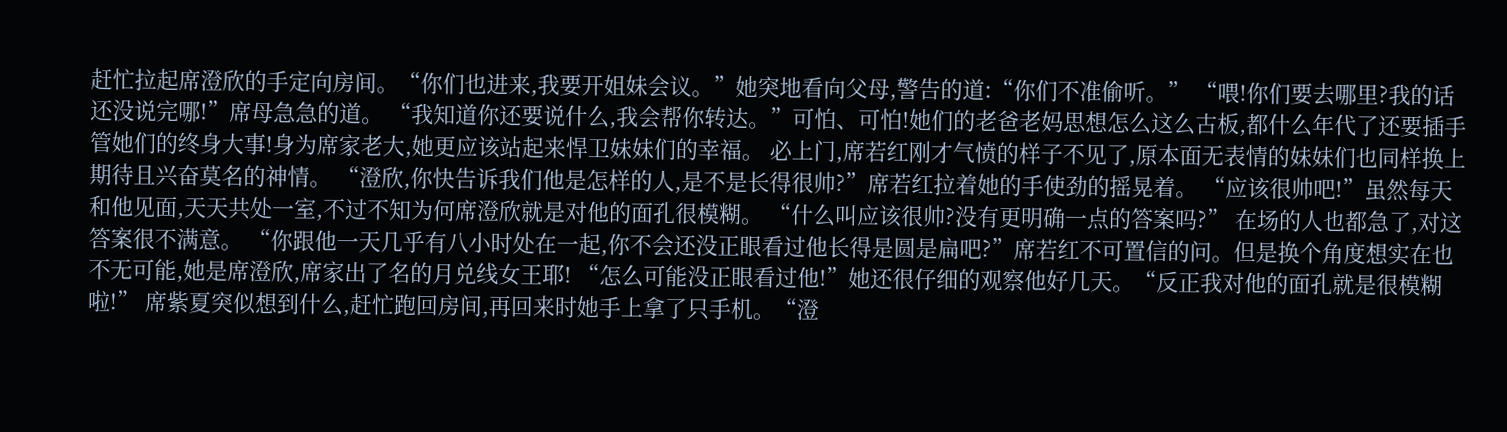赶忙拉起席澄欣的手定向房间。“你们也进来,我要开姐妹会议。”她突地看向父母,警告的道:“你们不准偷听。” “喂!你们要去哪里?我的话还没说完哪!”席母急急的道。 “我知道你还要说什么,我会帮你转达。”可怕、可怕!她们的老爸老妈思想怎么这么古板,都什么年代了还要插手管她们的终身大事!身为席家老大,她更应该站起来悍卫妹妹们的幸福。 必上门,席若红刚才气愤的样子不见了,原本面无表情的妹妹们也同样换上期待且兴奋莫名的神情。 “澄欣,你快告诉我们他是怎样的人,是不是长得很帅?”席若红拉着她的手使劲的摇晃着。 “应该很帅吧!”虽然每天和他见面,天天共处一室,不过不知为何席澄欣就是对他的面孔很模糊。 “什么叫应该很帅?没有更明确一点的答案吗?” 在场的人也都急了,对这答案很不满意。 “你跟他一天几乎有八小时处在一起,你不会还没正眼看过他长得是圆是扁吧?”席若红不可置信的问。但是换个角度想实在也不无可能,她是席澄欣,席家出了名的月兑线女王耶! “怎么可能没正眼看过他!”她还很仔细的观察他好几天。“反正我对他的面孔就是很模糊啦!” 席紫夏突似想到什么,赶忙跑回房间,再回来时她手上拿了只手机。“澄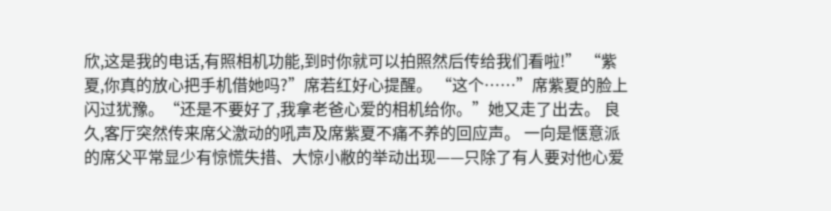欣,这是我的电话,有照相机功能,到时你就可以拍照然后传给我们看啦!” “紫夏,你真的放心把手机借她吗?”席若红好心提醒。 “这个……”席紫夏的脸上闪过犹豫。“还是不要好了,我拿老爸心爱的相机给你。”她又走了出去。 良久,客厅突然传来席父激动的吼声及席紫夏不痛不养的回应声。 一向是惬意派的席父平常显少有惊慌失措、大惊小敝的举动出现——只除了有人要对他心爱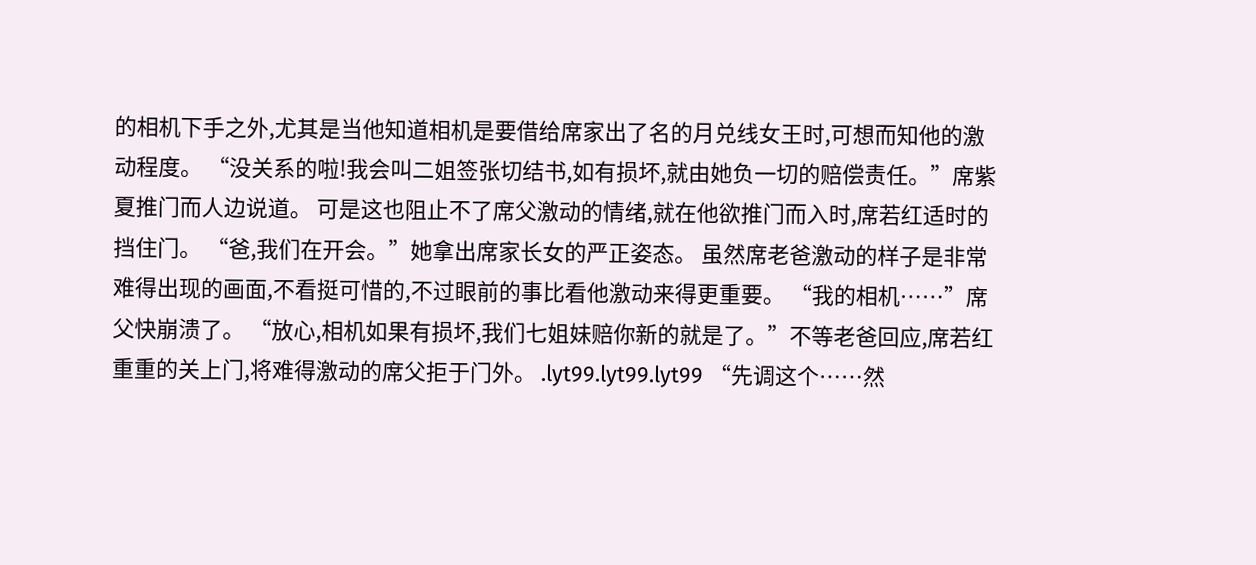的相机下手之外,尤其是当他知道相机是要借给席家出了名的月兑线女王时,可想而知他的激动程度。 “没关系的啦!我会叫二姐签张切结书,如有损坏,就由她负一切的赔偿责任。”席紫夏推门而人边说道。 可是这也阻止不了席父激动的情绪,就在他欲推门而入时,席若红适时的挡住门。 “爸,我们在开会。”她拿出席家长女的严正姿态。 虽然席老爸激动的样子是非常难得出现的画面,不看挺可惜的,不过眼前的事比看他激动来得更重要。 “我的相机……”席父快崩溃了。 “放心,相机如果有损坏,我们七姐妹赔你新的就是了。”不等老爸回应,席若红重重的关上门,将难得激动的席父拒于门外。 .lyt99.lyt99.lyt99 “先调这个……然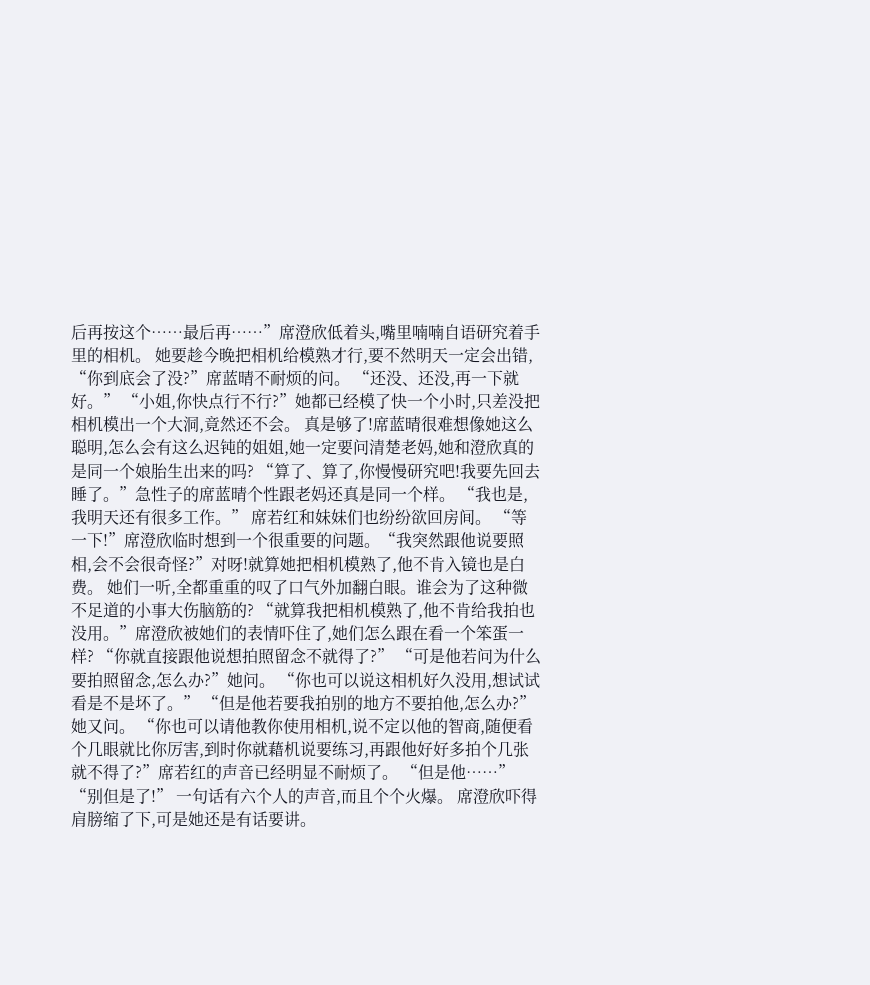后再按这个……最后再……”席澄欣低着头,嘴里喃喃自语研究着手里的相机。 她要趁今晚把相机给模熟才行,要不然明天一定会出错, “你到底会了没?”席蓝晴不耐烦的问。 “还没、还没,再一下就好。” “小姐,你快点行不行?”她都已经模了快一个小时,只差没把相机模出一个大洞,竟然还不会。 真是够了!席蓝晴很难想像她这么聪明,怎么会有这么迟钝的姐姐,她一定要问清楚老妈,她和澄欣真的是同一个娘胎生出来的吗? “算了、算了,你慢慢研究吧!我要先回去睡了。”急性子的席蓝晴个性跟老妈还真是同一个样。 “我也是,我明天还有很多工作。” 席若红和妹妹们也纷纷欲回房间。 “等一下!”席澄欣临时想到一个很重要的问题。“我突然跟他说要照相,会不会很奇怪?”对呀!就算她把相机模熟了,他不肯入镜也是白费。 她们一听,全都重重的叹了口气外加翻白眼。谁会为了这种微不足道的小事大伤脑筋的? “就算我把相机模熟了,他不肯给我拍也没用。”席澄欣被她们的表情吓住了,她们怎么跟在看一个笨蛋一样? “你就直接跟他说想拍照留念不就得了?” “可是他若问为什么要拍照留念,怎么办?”她问。 “你也可以说这相机好久没用,想试试看是不是坏了。” “但是他若要我拍别的地方不要拍他,怎么办?”她又问。 “你也可以请他教你使用相机,说不定以他的智商,随便看个几眼就比你厉害,到时你就藉机说要练习,再跟他好好多拍个几张就不得了?”席若红的声音已经明显不耐烦了。 “但是他……” “别但是了!” 一句话有六个人的声音,而且个个火爆。 席澄欣吓得肩膀缩了下,可是她还是有话要讲。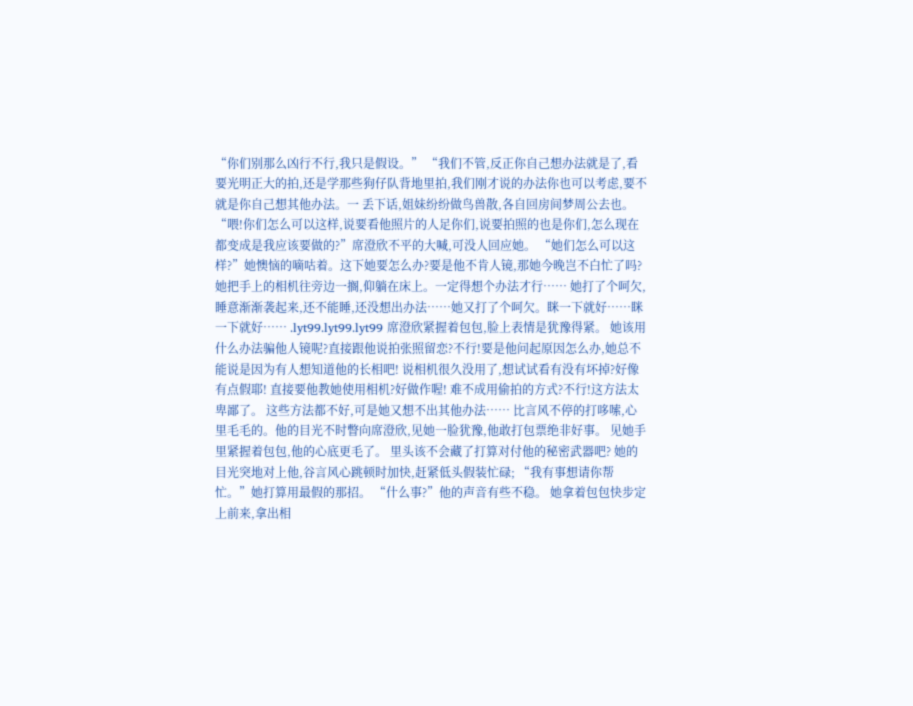“你们别那么凶行不行,我只是假设。” “我们不管,反正你自己想办法就是了,看要光明正大的拍,还是学那些狗仔队背地里拍,我们刚才说的办法你也可以考虑,要不就是你自己想其他办法。一 丢下话,姐妹纷纷做鸟兽散,各自回房间梦周公去也。 “喂!你们怎么可以这样,说要看他照片的人足你们,说要拍照的也是你们,怎么现在都变成是我应该要做的?”席澄欣不平的大喊,可没人回应她。 “她们怎么可以这样?”她懊恼的嘀咕着。这下她要怎么办?要是他不肯人镜,那她今晚岂不白忙了吗? 她把手上的相机往旁边一搁,仰躺在床上。一定得想个办法才行…… 她打了个呵欠,睡意渐渐袭起来,还不能睡,还没想出办法……她又打了个呵欠。眯一下就好……眯一下就好…… .lyt99.lyt99.lyt99 席澄欣紧握着包包,脸上表情是犹豫得紧。 她该用什么办法骗他人镜呢?直接跟他说拍张照留恋?不行!要是他问起原因怎么办,她总不能说是因为有人想知道他的长相吧! 说相机很久没用了,想试试看有没有坏掉?好像有点假耶! 直接要他教她使用相机?好做作喔! 难不成用偷拍的方式?不行!这方法太卑鄙了。 这些方法都不好,可是她又想不出其他办法…… 比言风不停的打哆嗦,心里毛毛的。他的目光不时瞥向席澄欣,见她一脸犹豫,他敢打包票绝非好事。 见她手里紧握着包包,他的心底更毛了。 里头该不会藏了打算对付他的秘密武器吧? 她的目光突地对上他,谷言风心跳顿时加快,赶紧低头假装忙碌; “我有事想请你帮忙。”她打算用最假的那招。 “什么事?”他的声音有些不稳。 她拿着包包快步定上前来,拿出相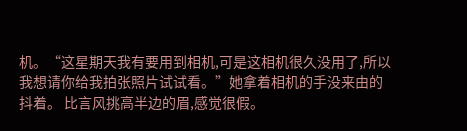机。“这星期天我有要用到相机,可是这相机很久没用了,所以我想请你给我拍张照片试试看。”她拿着相机的手没来由的抖着。 比言风挑高半边的眉,感觉很假。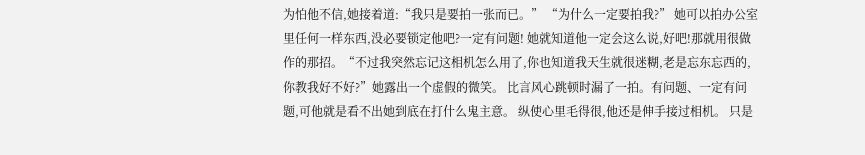为怕他不信,她接着道:“我只是要拍一张而已。” “为什么一定要拍我?” 她可以拍办公室里任何一样东西,没必要锁定他吧?一定有问题! 她就知道他一定会这么说,好吧!那就用很做作的那招。“不过我突然忘记这相机怎么用了,你也知道我天生就很迷糊,老是忘东忘西的,你教我好不好?”她露出一个虚假的微笑。 比言风心跳顿时漏了一拍。有问题、一定有问题,可他就是看不出她到底在打什么鬼主意。 纵使心里毛得很,他还是伸手接过相机。 只是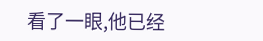看了一眼,他已经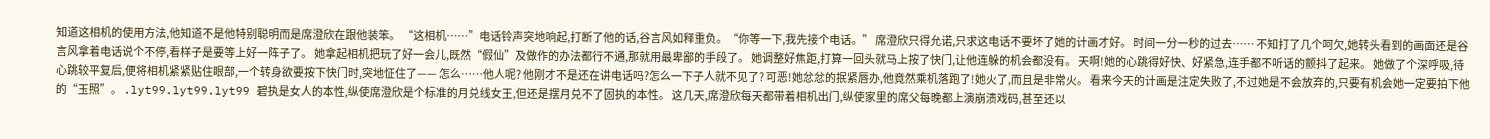知道这相机的使用方法,他知道不是他特别聪明而是席澄欣在跟他装笨。 “这相机……”电话铃声突地响起,打断了他的话,谷言风如释重负。“你等一下,我先接个电话。” 席澄欣只得允诺,只求这电话不要坏了她的计画才好。 时间一分一秒的过去…… 不知打了几个呵欠,她转头看到的画面还是谷言风拿着电话说个不停,看样子是要等上好一阵子了。 她拿起相机把玩了好一会儿,既然“假仙”及做作的办法都行不通,那就用最卑鄙的手段了。 她调整好焦距,打算一回头就马上按了快门,让他连躲的机会都没有。 天啊!她的心跳得好快、好紧急,连手都不听话的颤抖了起来。 她做了个深呼吸,待心跳较平复后,便将相机紧紧贴住眼部,一个转身欲要按下快门时,突地怔住了—— 怎么……他人呢? 他刚才不是还在讲电话吗?怎么一下子人就不见了? 可恶!她忿忿的抿紧唇办,他竟然乘机落跑了!她火了,而且是非常火。 看来今天的计画是注定失败了,不过她是不会放弃的,只要有机会她一定要拍下他的“玉照”。 .lyt99.lyt99.lyt99 碧执是女人的本性,纵使席澄欣是个标准的月兑线女王,但还是摆月兑不了固执的本性。 这几天,席澄欣每天都带着相机出门,纵使家里的席父每晚都上演崩溃戏码,甚至还以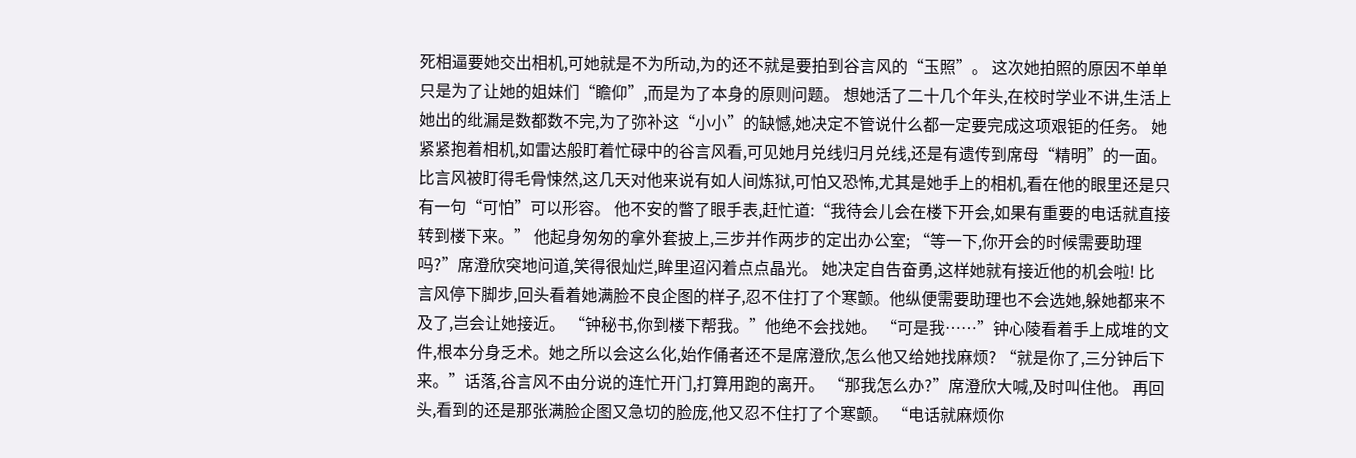死相逼要她交出相机,可她就是不为所动,为的还不就是要拍到谷言风的“玉照”。 这次她拍照的原因不单单只是为了让她的姐妹们“瞻仰”,而是为了本身的原则问题。 想她活了二十几个年头,在校时学业不讲,生活上她出的纰漏是数都数不完,为了弥补这“小小”的缺憾,她决定不管说什么都一定要完成这项艰钜的任务。 她紧紧抱着相机,如雷达般盯着忙碌中的谷言风看,可见她月兑线归月兑线,还是有遗传到席母“精明”的一面。 比言风被盯得毛骨悚然,这几天对他来说有如人间炼狱,可怕又恐怖,尤其是她手上的相机,看在他的眼里还是只有一句“可怕”可以形容。 他不安的瞥了眼手表,赶忙道:“我待会儿会在楼下开会,如果有重要的电话就直接转到楼下来。” 他起身匆匆的拿外套披上,三步并作两步的定出办公室; “等一下,你开会的时候需要助理吗?”席澄欣突地问道,笑得很灿烂,眸里迢闪着点点晶光。 她决定自告奋勇,这样她就有接近他的机会啦! 比言风停下脚步,回头看着她满脸不良企图的样子,忍不住打了个寒颤。他纵便需要助理也不会选她,躲她都来不及了,岂会让她接近。 “钟秘书,你到楼下帮我。”他绝不会找她。 “可是我……”钟心陵看着手上成堆的文件,根本分身乏术。她之所以会这么化,始作俑者还不是席澄欣,怎么他又给她找麻烦? “就是你了,三分钟后下来。”话落,谷言风不由分说的连忙开门,打算用跑的离开。 “那我怎么办?”席澄欣大喊,及时叫住他。 再回头,看到的还是那张满脸企图又急切的脸庞,他又忍不住打了个寒颤。 “电话就麻烦你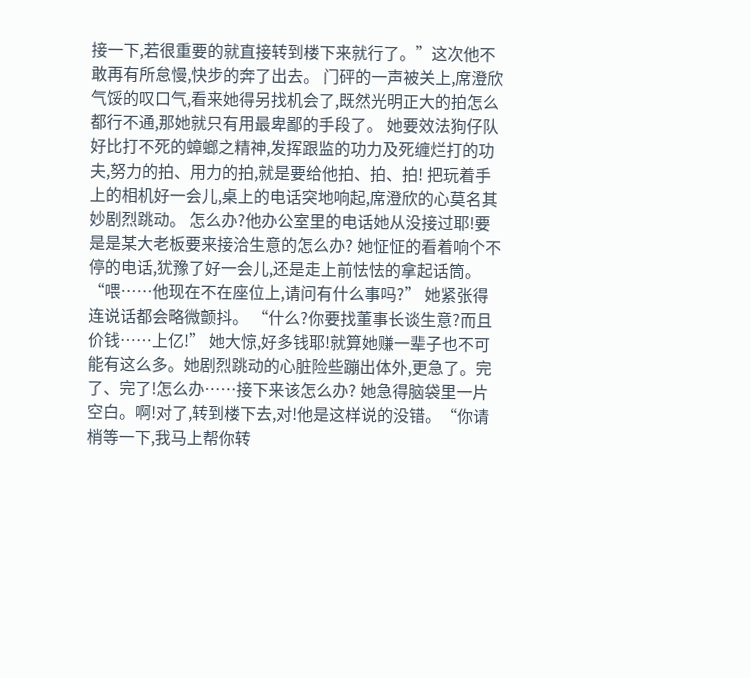接一下,若很重要的就直接转到楼下来就行了。”这次他不敢再有所怠慢,快步的奔了出去。 门砰的一声被关上,席澄欣气馁的叹口气,看来她得另找机会了,既然光明正大的拍怎么都行不通,那她就只有用最卑鄙的手段了。 她要效法狗仔队好比打不死的蟑螂之精神,发挥跟监的功力及死缠烂打的功夫,努力的拍、用力的拍,就是要给他拍、拍、拍! 把玩着手上的相机好一会儿,桌上的电话突地响起,席澄欣的心莫名其妙剧烈跳动。 怎么办?他办公室里的电话她从没接过耶!要是是某大老板要来接洽生意的怎么办? 她怔怔的看着响个不停的电话,犹豫了好一会儿,还是走上前怯怯的拿起话筒。“喂……他现在不在座位上,请问有什么事吗?” 她紧张得连说话都会略微颤抖。 “什么?你要找董事长谈生意?而且价钱……上亿!” 她大惊,好多钱耶!就算她赚一辈子也不可能有这么多。她剧烈跳动的心脏险些蹦出体外,更急了。完了、完了!怎么办……接下来该怎么办? 她急得脑袋里一片空白。啊!对了,转到楼下去,对!他是这样说的没错。“你请梢等一下,我马上帮你转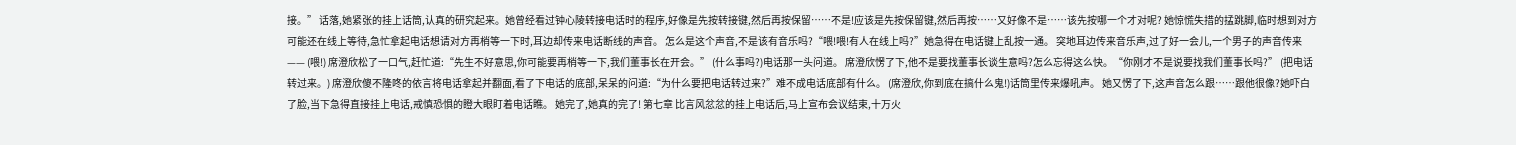接。” 话落,她紧张的挂上话筒,认真的研究起来。她曾经看过钟心陵转接电话时的程序,好像是先按转接键,然后再按保留……不是!应该是先按保留键,然后再按……又好像不是……该先按哪一个才对呢? 她惊慌失措的掹跳脚,临时想到对方可能还在线上等待,急忙拿起电话想请对方再梢等一下时,耳边却传来电话断线的声音。 怎么是这个声音,不是该有音乐吗?“喂!喂!有人在线上吗?”她急得在电话键上乱按一通。 突地耳边传来音乐声,过了好一会儿,一个男子的声音传来—— (喂!) 席澄欣松了一口气,赶忙道:“先生不好意思,你可能要再梢等一下,我们董事长在开会。” (什么事吗?)电话那一头问道。 席澄欣愣了下,他不是要找董事长谈生意吗?怎么忘得这么快。“你刚才不是说要找我们董事长吗?” (把电话转过来。) 席澄欣傻不隆咚的依言将电话拿起并翻面,看了下电话的底部,呆呆的问道:“为什么要把电话转过来?”难不成电话底部有什么。 (席澄欣,你到底在搞什么鬼!)话筒里传来爆吼声。 她又愣了下,这声音怎么跟……跟他很像?她吓白了脸,当下急得直接挂上电话,戒慎恐惧的瞪大眼盯着电话瞧。 她完了,她真的完了! 第七章 比言风忿忿的挂上电话后,马上宣布会议结束,十万火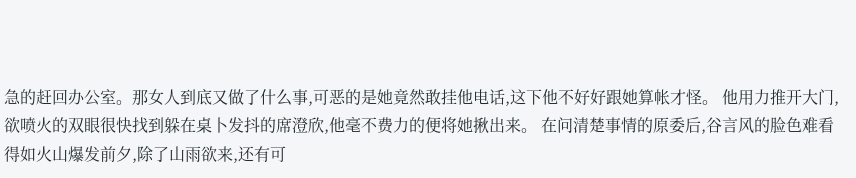急的赶回办公室。那女人到底又做了什么事,可恶的是她竟然敢挂他电话,这下他不好好跟她算帐才怪。 他用力推开大门,欲喷火的双眼很快找到躲在桌卜发抖的席澄欣,他毫不费力的便将她揪出来。 在问清楚事情的原委后,谷言风的脸色难看得如火山爆发前夕,除了山雨欲来,还有可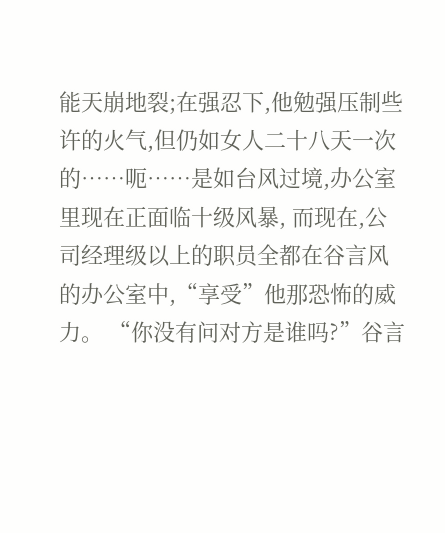能天崩地裂;在强忍下,他勉强压制些许的火气,但仍如女人二十八天一次的……呃……是如台风过境,办公室里现在正面临十级风暴, 而现在,公司经理级以上的职员全都在谷言风的办公室中,“享受”他那恐怖的威力。 “你没有问对方是谁吗?”谷言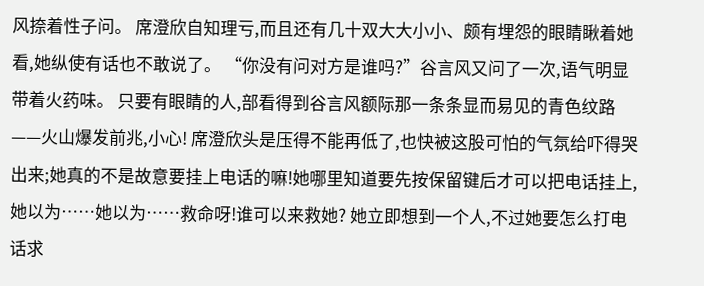风捺着性子问。 席澄欣自知理亏,而且还有几十双大大小小、颇有埋怨的眼睛瞅着她看,她纵使有话也不敢说了。 “你没有问对方是谁吗?”谷言风又问了一次,语气明显带着火药味。 只要有眼睛的人,部看得到谷言风额际那一条条显而易见的青色纹路——火山爆发前兆,小心! 席澄欣头是压得不能再低了,也快被这股可怕的气氛给吓得哭出来;她真的不是故意要挂上电话的嘛!她哪里知道要先按保留键后才可以把电话挂上,她以为……她以为……救命呀!谁可以来救她? 她立即想到一个人,不过她要怎么打电话求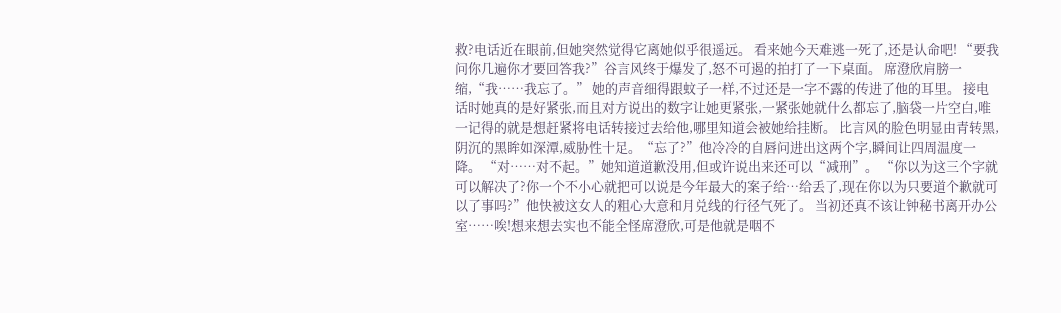救?电话近在眼前,但她突然觉得它离她似乎很遥远。 看来她今天难逃一死了,还是认命吧! “要我问你几遍你才要回答我?”谷言风终于爆发了,怒不可遏的拍打了一下桌面。 席澄欣肩膀一缩,“我……我忘了。” 她的声音细得跟蚊子一样,不过还是一字不露的传进了他的耳里。 接电话时她真的是好紧张,而且对方说出的数字让她更紧张,一紧张她就什么都忘了,脑袋一片空白,唯一记得的就是想赶紧将电话转接过去给他,哪里知道会被她给挂断。 比言风的脸色明显由青转黑,阴沉的黑眸如深潭,威胁性十足。“忘了?”他冷冷的自唇问进出这两个字,瞬间让四周温度一降。 “对……对不起。”她知道道歉没用,但或许说出来还可以“减刑”。 “你以为这三个字就可以解决了?你一个不小心就把可以说是今年最大的案子给…给丢了,现在你以为只要道个歉就可以了事吗?”他快被这女人的粗心大意和月兑线的行径气死了。 当初还真不该让钟秘书离开办公室……唉!想来想去实也不能全怪席澄欣,可是他就是咽不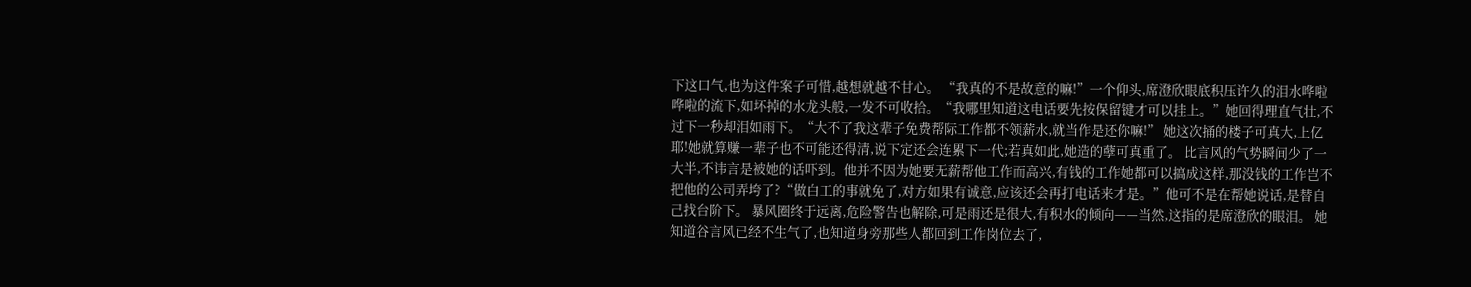下这口气,也为这件案子可惜,越想就越不甘心。 “我真的不是故意的嘛!”一个仰头,席澄欣眼底积压许久的泪水哗啦哗啦的流下,如坏掉的水龙头般,一发不可收拾。“我哪里知道这电话要先按保留键才可以挂上。”她回得理直气壮,不过下一秒却泪如雨下。“大不了我这辈子免费帮际工作都不领薪水,就当作是还你嘛!” 她这次捅的楼子可真大,上亿耶!她就算赚一辈子也不可能还得清,说下定还会连累下一代;若真如此,她造的孽可真重了。 比言风的气势瞬间少了一大半,不讳言是被她的话吓到。他并不因为她要无薪帮他工作而高兴,有钱的工作她都可以搞成这样,那没钱的工作岂不把他的公司弄垮了?“做白工的事就免了,对方如果有诚意,应该还会再打电话来才是。”他可不是在帮她说话,是替自己找台阶下。 暴风圈终于远离,危险警告也解除,可是雨还是很大,有积水的倾向——当然,这指的是席澄欣的眼泪。 她知道谷言风已经不生气了,也知道身旁那些人都回到工作岗位去了,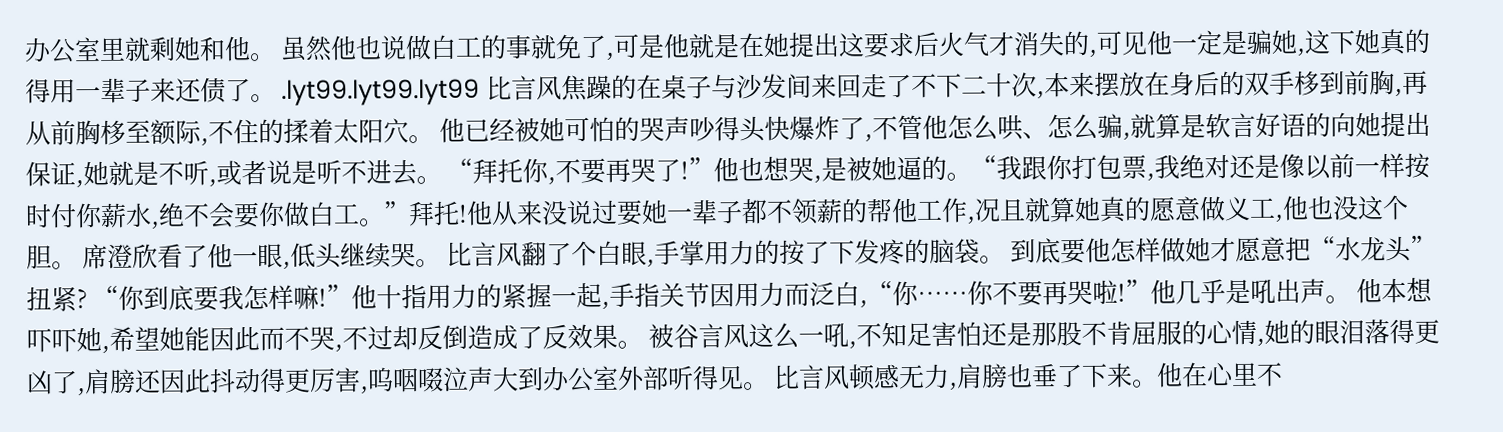办公室里就剩她和他。 虽然他也说做白工的事就免了,可是他就是在她提出这要求后火气才消失的,可见他一定是骗她,这下她真的得用一辈子来还债了。 .lyt99.lyt99.lyt99 比言风焦躁的在桌子与沙发间来回走了不下二十次,本来摆放在身后的双手栘到前胸,再从前胸栘至额际,不住的揉着太阳穴。 他已经被她可怕的哭声吵得头快爆炸了,不管他怎么哄、怎么骗,就算是软言好语的向她提出保证,她就是不听,或者说是听不进去。 “拜托你,不要再哭了!”他也想哭,是被她逼的。“我跟你打包票,我绝对还是像以前一样按时付你薪水,绝不会要你做白工。”拜托!他从来没说过要她一辈子都不领薪的帮他工作,况且就算她真的愿意做义工,他也没这个胆。 席澄欣看了他一眼,低头继续哭。 比言风翻了个白眼,手掌用力的按了下发疼的脑袋。 到底要他怎样做她才愿意把“水龙头”扭紧? “你到底要我怎样嘛!”他十指用力的紧握一起,手指关节因用力而泛白,“你……你不要再哭啦!”他几乎是吼出声。 他本想吓吓她,希望她能因此而不哭,不过却反倒造成了反效果。 被谷言风这么一吼,不知足害怕还是那股不肯屈服的心情,她的眼泪落得更凶了,肩膀还因此抖动得更厉害,呜咽啜泣声大到办公室外部听得见。 比言风顿感无力,肩膀也垂了下来。他在心里不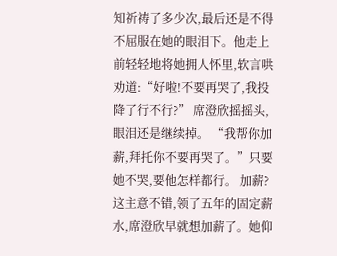知祈祷了多少次,最后还是不得不屈服在她的眼泪下。他走上前轻轻地将她拥人怀里,软言哄劝道:“好啦!不要再哭了,我投降了行不行?” 席澄欣摇摇头,眼泪还是继续掉。 “我帮你加薪,拜托你不要再哭了。”只要她不哭,要他怎样都行。 加薪?这主意不错,领了五年的固定薪水,席澄欣早就想加薪了。她仰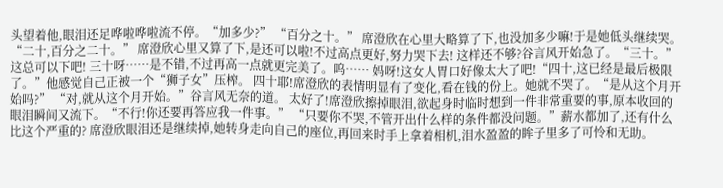头望着他,眼泪还足哗啦哗啦流不停。“加多少?” “百分之十。” 席澄欣在心里大略算了下,也没加多少嘛!于是她低头继续哭。 “二十,百分之二十。” 席澄欣心里又算了下,是还可以啦!不过高点更好,努力哭下去! 这样还不够?谷言风开始急了。“三十。”这总可以下吧! 三十呀……是不错,不过再高一点就更完美了。呜…… 妈呀!这女人胃口好像太大了吧!“四十,这已经是最后极限了。”他感觉自己正被一个“狮子女”压榨。 四十耶!席澄欣的表情明显有了变化,看在钱的份上。她就不哭了。“是从这个月开始吗?” “对,就从这个月开始。”谷言风无奈的道。 太好了!席澄欣擦掉眼泪,欲起身时临时想到一件非常重要的事,原本收回的眼泪瞬间又流下。“不行!你还要再答应我一件事。” “只要你不哭,不管开出什么样的条件都没问题。”薪水都加了,还有什么比这个严重的? 席澄欣眼泪还是继续掉,她转身走向自己的座位,再回来时手上拿着相机,泪水盈盈的眸子里多了可怜和无助。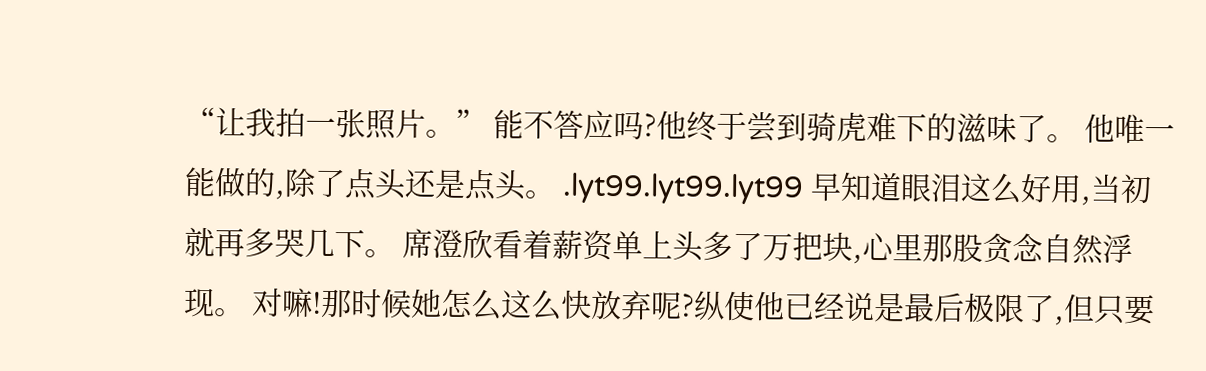“让我拍一张照片。” 能不答应吗?他终于尝到骑虎难下的滋味了。 他唯一能做的,除了点头还是点头。 .lyt99.lyt99.lyt99 早知道眼泪这么好用,当初就再多哭几下。 席澄欣看着薪资单上头多了万把块,心里那股贪念自然浮现。 对嘛!那时候她怎么这么快放弃呢?纵使他已经说是最后极限了,但只要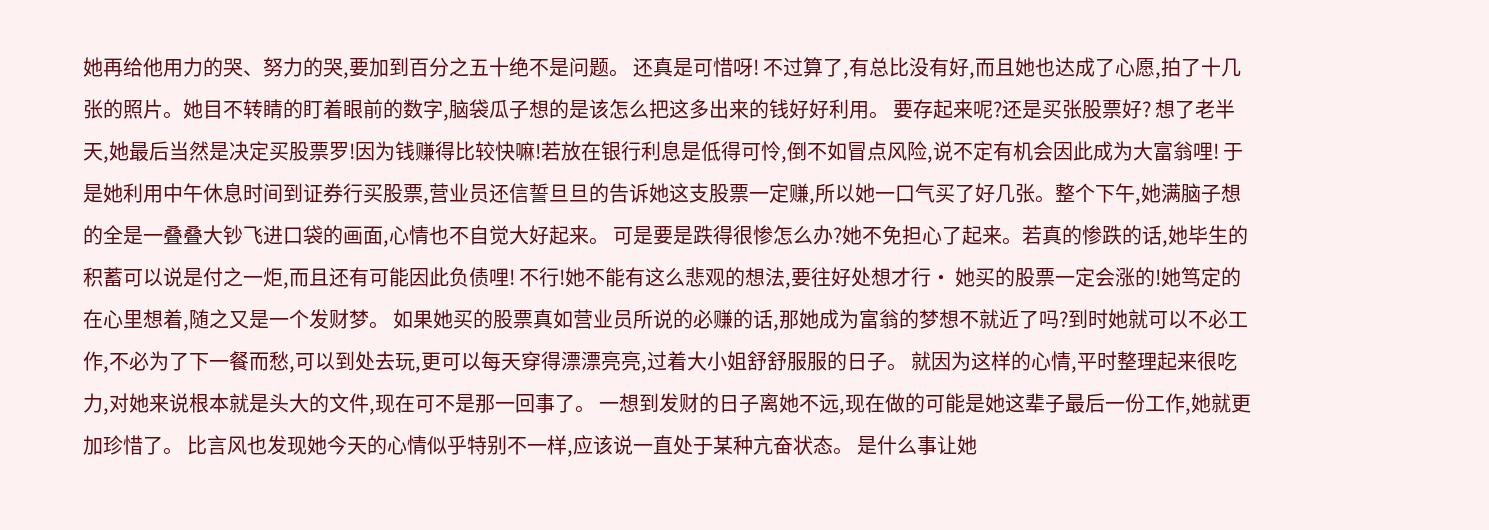她再给他用力的哭、努力的哭,要加到百分之五十绝不是问题。 还真是可惜呀! 不过算了,有总比没有好,而且她也达成了心愿,拍了十几张的照片。她目不转睛的盯着眼前的数字,脑袋瓜子想的是该怎么把这多出来的钱好好利用。 要存起来呢?还是买张股票好? 想了老半天,她最后当然是决定买股票罗!因为钱赚得比较快嘛!若放在银行利息是低得可怜,倒不如冒点风险,说不定有机会因此成为大富翁哩! 于是她利用中午休息时间到证券行买股票,营业员还信誓旦旦的告诉她这支股票一定赚,所以她一口气买了好几张。整个下午,她满脑子想的全是一叠叠大钞飞进口袋的画面,心情也不自觉大好起来。 可是要是跌得很惨怎么办?她不免担心了起来。若真的惨跌的话,她毕生的积蓄可以说是付之一炬,而且还有可能因此负债哩! 不行!她不能有这么悲观的想法,要往好处想才行· 她买的股票一定会涨的!她笃定的在心里想着,随之又是一个发财梦。 如果她买的股票真如营业员所说的必赚的话,那她成为富翁的梦想不就近了吗?到时她就可以不必工作,不必为了下一餐而愁,可以到处去玩,更可以每天穿得漂漂亮亮,过着大小姐舒舒服服的日子。 就因为这样的心情,平时整理起来很吃力,对她来说根本就是头大的文件,现在可不是那一回事了。 一想到发财的日子离她不远,现在做的可能是她这辈子最后一份工作,她就更加珍惜了。 比言风也发现她今天的心情似乎特别不一样,应该说一直处于某种亢奋状态。 是什么事让她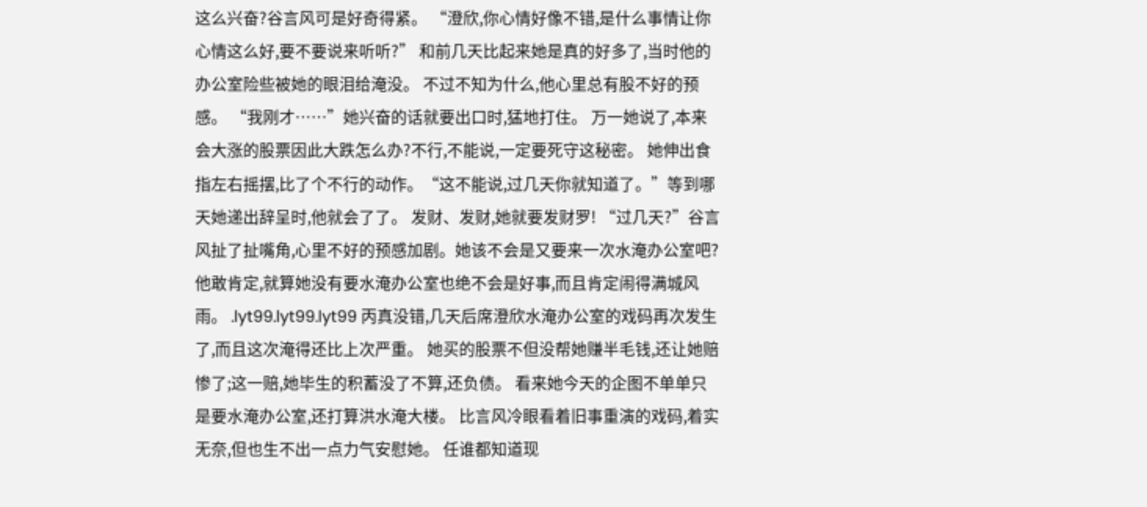这么兴奋?谷言风可是好奇得紧。 “澄欣,你心情好像不错,是什么事情让你心情这么好,要不要说来听听?” 和前几天比起来她是真的好多了,当时他的办公室险些被她的眼泪给淹没。 不过不知为什么,他心里总有股不好的预感。 “我刚才……”她兴奋的话就要出口时,猛地打住。 万一她说了,本来会大涨的股票因此大跌怎么办?不行,不能说,一定要死守这秘密。 她伸出食指左右摇摆,比了个不行的动作。“这不能说,过几天你就知道了。”等到哪天她递出辞呈时,他就会了了。 发财、发财,她就要发财罗! “过几天?”谷言风扯了扯嘴角,心里不好的预感加剧。她该不会是又要来一次水淹办公室吧? 他敢肯定,就算她没有要水淹办公室也绝不会是好事,而且肯定闹得满城风雨。 .lyt99.lyt99.lyt99 丙真没错,几天后席澄欣水淹办公室的戏码再次发生了,而且这次淹得还比上次严重。 她买的股票不但没帮她赚半毛钱,还让她赔惨了;这一赔,她毕生的积蓄没了不算,还负债。 看来她今天的企图不单单只是要水淹办公室,还打算洪水淹大楼。 比言风冷眼看着旧事重演的戏码,着实无奈,但也生不出一点力气安慰她。 任谁都知道现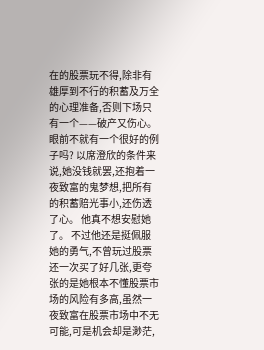在的股票玩不得,除非有雄厚到不行的积蓄及万全的心理准备,否则下场只有一个——破产又伤心。 眼前不就有一个很好的例子吗? 以席澄欣的条件来说,她没钱就罢,还抱着一夜致富的鬼梦想,把所有的积蓄赔光事小,还伤透了心。 他真不想安慰她了。 不过他还是挺佩服她的勇气,不曾玩过股票还一次买了好几张,更夸张的是她根本不懂股票市场的风险有多高,虽然一夜致富在股票市场中不无可能,可是机会却是渺茫,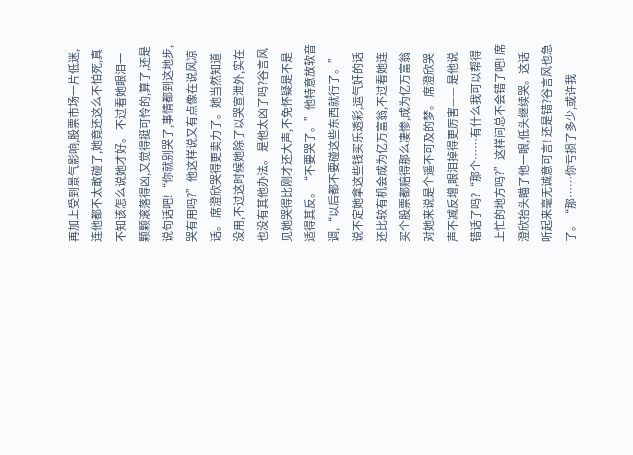再加上受到景气影响,股票市场一片低迷,连他都不太敢碰了,她竟还这么不怕死,真不知该怎么说她才好。 不过看她眼泪一颗颗滚落得凶,又觉得挺可怜的,算了,还是说句话吧!“你就别哭了,事情都到这地步,哭有用吗?”他这样说又有点像在说风凉话。 席澄欣哭得更卖力了。她当然知道没用,不过这时候她除了以哭宣泄外,实在也没有其他办法。 是他太凶了吗?谷言风见她哭得比刚才还大声,不免怀疑是不是适得其反。“不要哭了。”他特意放软音调,“以后都不要碰这些东西就行了。”说不定她拿这些钱买乐透彩,运气奸的话还比较有机会成为亿万富翁,不过看她连买个股票都赔得那么凄惨,成为亿万富翁对她来说是个遥不可及的梦。 席澄欣哭声不减反增,眼泪掉得更厉害—— 是他说错话了吗?“那个……有什么我可以帮得上忙的地方吗?”这样问总不会错了吧! 席澄欣抬头瞄了他一眼,低头继续哭。这话听起来毫无诚意可言! 还是错?谷言风也急了。“那……你亏损了多少,或许我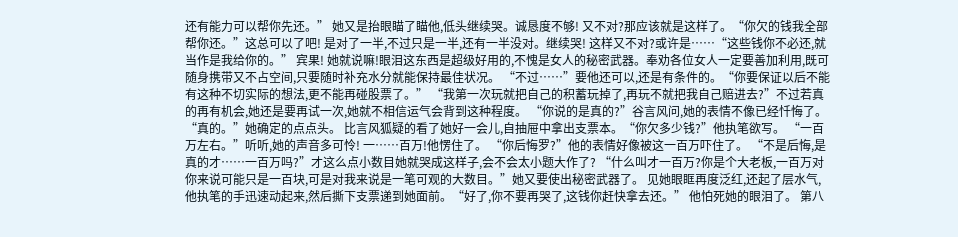还有能力可以帮你先还。” 她又是抬眼瞄了瞄他,低头继续哭。诚恳度不够! 又不对?那应该就是这样了。“你欠的钱我全部帮你还。”这总可以了吧! 是对了一半,不过只是一半,还有一半没对。继续哭! 这样又不对?或许是……“这些钱你不必还,就当作是我给你的。” 宾果! 她就说嘛!眼泪这东西是超级好用的,不愧是女人的秘密武器。奉劝各位女人一定要善加利用,既可随身携带又不占空间,只要随时补充水分就能保持最佳状况。 “不过……”要他还可以,还是有条件的。“你要保证以后不能有这种不切实际的想法,更不能再碰股票了。” “我第一次玩就把自己的积蓄玩掉了,再玩不就把我自己赔进去?”不过若真的再有机会,她还是要再试一次,她就不相信运气会背到这种程度。 “你说的是真的?”谷言风问,她的表情不像已经忏悔了。 “真的。”她确定的点点头。 比言风狐疑的看了她好一会儿,自抽屉中拿出支票本。“你欠多少钱?”他执笔欲写。 “一百万左右。”听听,她的声音多可怜! 一……百万!他愣住了。 “你后悔罗?”他的表情好像被这一百万吓住了。 “不是后悔,是真的才……一百万吗?”才这么点小数目她就哭成这样子,会不会太小题大作了? “什么叫才一百万?你是个大老板,一百万对你来说可能只是一百块,可是对我来说是一笔可观的大数目。”她又要使出秘密武器了。 见她眼眶再度泛红,还起了层水气,他执笔的手迅速动起来,然后撕下支票递到她面前。“好了,你不要再哭了,这钱你赶快拿去还。” 他怕死她的眼泪了。 第八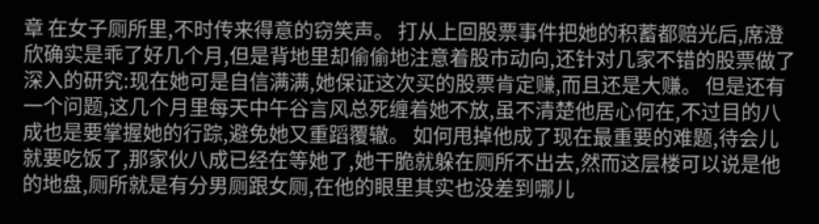章 在女子厕所里,不时传来得意的窃笑声。 打从上回股票事件把她的积蓄都赔光后,席澄欣确实是乖了好几个月,但是背地里却偷偷地注意着股市动向,还针对几家不错的股票做了深入的研究:现在她可是自信满满,她保证这次买的股票肯定赚,而且还是大赚。 但是还有一个问题,这几个月里每天中午谷言风总死缠着她不放,虽不清楚他居心何在,不过目的八成也是要掌握她的行踪,避免她又重蹈覆辙。 如何甩掉他成了现在最重要的难题,待会儿就要吃饭了,那家伙八成已经在等她了,她干脆就躲在厕所不出去,然而这层楼可以说是他的地盘,厕所就是有分男厕跟女厕,在他的眼里其实也没差到哪儿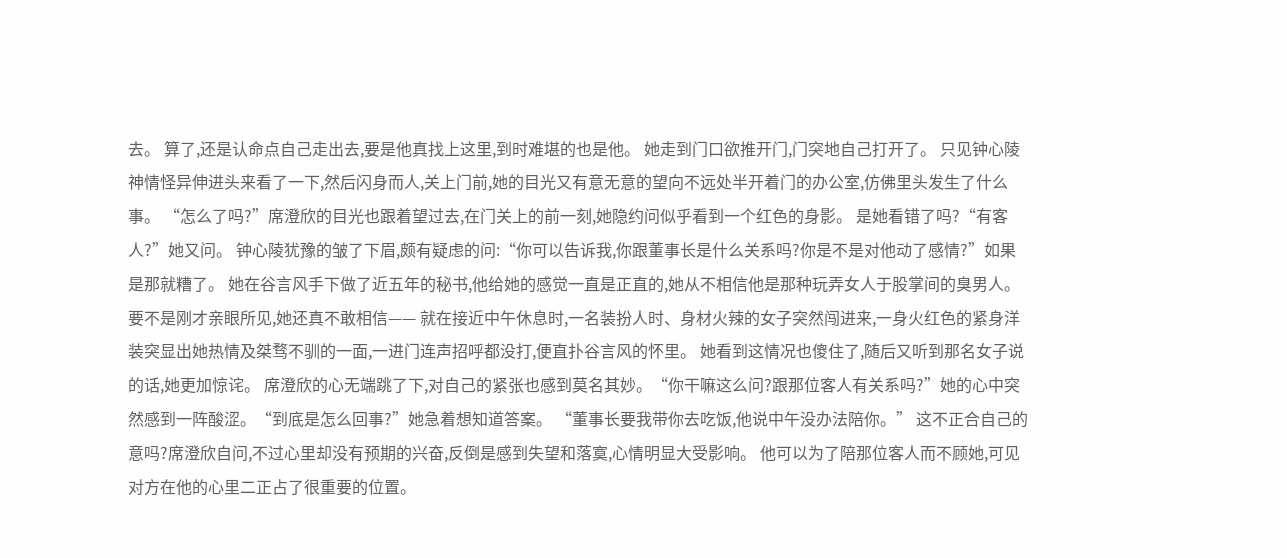去。 算了,还是认命点自己走出去,要是他真找上这里,到时难堪的也是他。 她走到门口欲推开门,门突地自己打开了。 只见钟心陵神情怪异伸进头来看了一下,然后闪身而人,关上门前,她的目光又有意无意的望向不远处半开着门的办公室,仿佛里头发生了什么事。 “怎么了吗?”席澄欣的目光也跟着望过去,在门关上的前一刻,她隐约问似乎看到一个红色的身影。 是她看错了吗?“有客人?”她又问。 钟心陵犹豫的皱了下眉,颇有疑虑的问:“你可以告诉我,你跟董事长是什么关系吗?你是不是对他动了感情?”如果是那就糟了。 她在谷言风手下做了近五年的秘书,他给她的感觉一直是正直的,她从不相信他是那种玩弄女人于股掌间的臭男人。 要不是刚才亲眼所见,她还真不敢相信—— 就在接近中午休息时,一名装扮人时、身材火辣的女子突然闯进来,一身火红色的紧身洋装突显出她热情及桀骛不驯的一面,一进门连声招呼都没打,便直扑谷言风的怀里。 她看到这情况也傻住了,随后又听到那名女子说的话,她更加惊诧。 席澄欣的心无端跳了下,对自己的紧张也感到莫名其妙。“你干嘛这么问?跟那位客人有关系吗?”她的心中突然感到一阵酸涩。“到底是怎么回事?”她急着想知道答案。 “董事长要我带你去吃饭,他说中午没办法陪你。” 这不正合自己的意吗?席澄欣自问,不过心里却没有预期的兴奋,反倒是感到失望和落寞,心情明显大受影响。 他可以为了陪那位客人而不顾她,可见对方在他的心里二正占了很重要的位置。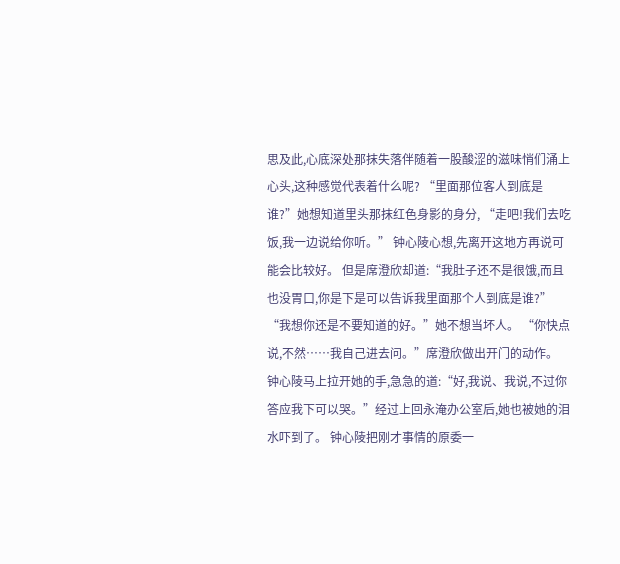思及此,心底深处那抹失落伴随着一股酸涩的滋味悄们涌上心头,这种感觉代表着什么呢? “里面那位客人到底是谁?”她想知道里头那抹红色身影的身分, “走吧!我们去吃饭,我一边说给你听。” 钟心陵心想,先离开这地方再说可能会比较好。 但是席澄欣却道:“我肚子还不是很饿,而且也没胃口,你是下是可以告诉我里面那个人到底是谁?” “我想你还是不要知道的好。”她不想当坏人。 “你快点说,不然……我自己进去问。”席澄欣做出开门的动作。 钟心陵马上拉开她的手,急急的道:“好,我说、我说,不过你答应我下可以哭。”经过上回永淹办公室后,她也被她的泪水吓到了。 钟心陵把刚才事情的原委一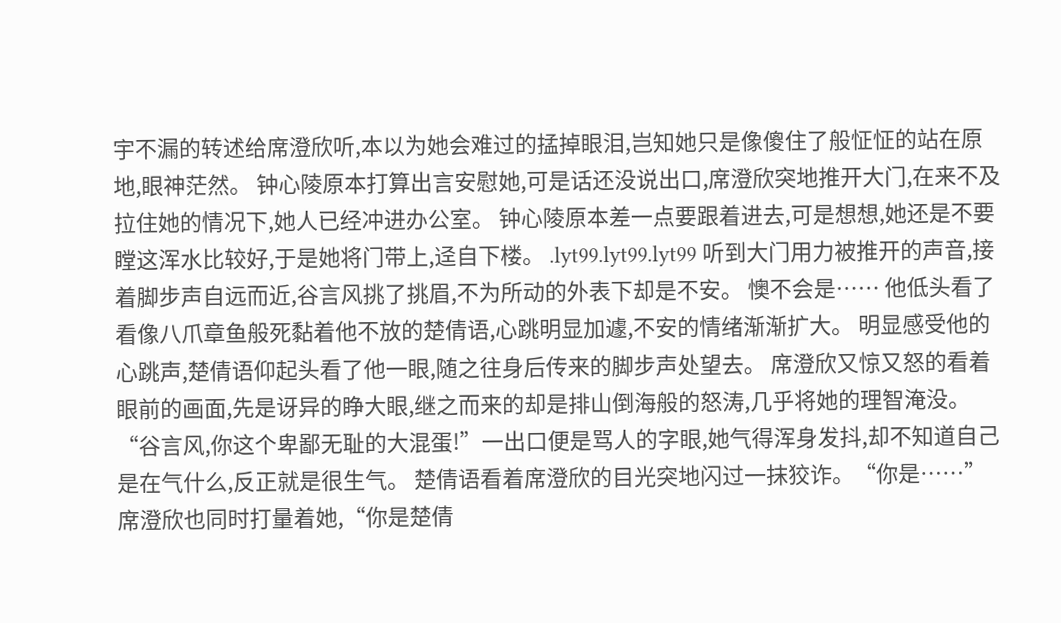宇不漏的转述给席澄欣听,本以为她会难过的掹掉眼泪,岂知她只是像傻住了般怔怔的站在原地,眼神茫然。 钟心陵原本打算出言安慰她,可是话还没说出口,席澄欣突地推开大门,在来不及拉住她的情况下,她人已经冲进办公室。 钟心陵原本差一点要跟着进去,可是想想,她还是不要瞠这浑水比较好,于是她将门带上,迳自下楼。 .lyt99.lyt99.lyt99 听到大门用力被推开的声音,接着脚步声自远而近,谷言风挑了挑眉,不为所动的外表下却是不安。 懊不会是…… 他低头看了看像八爪章鱼般死黏着他不放的楚倩语,心跳明显加遽,不安的情绪渐渐扩大。 明显感受他的心跳声,楚倩语仰起头看了他一眼,随之往身后传来的脚步声处望去。 席澄欣又惊又怒的看着眼前的画面,先是讶异的睁大眼,继之而来的却是排山倒海般的怒涛,几乎将她的理智淹没。 “谷言风,你这个卑鄙无耻的大混蛋!”一出口便是骂人的字眼,她气得浑身发抖,却不知道自己是在气什么,反正就是很生气。 楚倩语看着席澄欣的目光突地闪过一抹狡诈。“你是……” 席澄欣也同时打量着她,“你是楚倩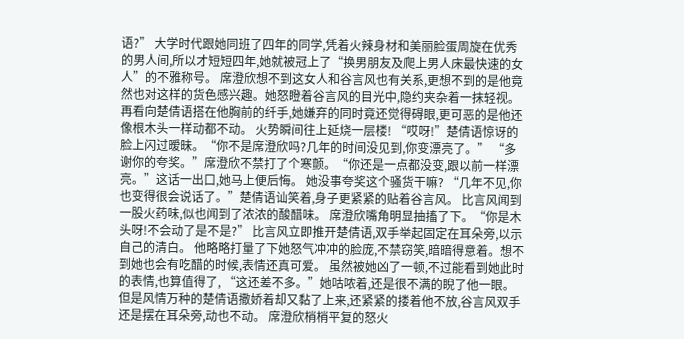语?” 大学时代跟她同班了四年的同学,凭着火辣身材和美丽脸蛋周旋在优秀的男人间,所以才短短四年,她就被冠上了“换男朋友及爬上男人床最快速的女人”的不雅称号。 席澄欣想不到这女人和谷言风也有关系,更想不到的是他竟然也对这样的货色感兴趣。她怒瞪着谷言风的目光中,隐约夹杂着一抹轻视。 再看向楚倩语搭在他胸前的纤手,她嫌弃的同时竟还觉得碍眼,更可恶的是他还像根木头一样动都不动。 火势瞬间往上延烧一层楼! “哎呀!”楚倩语惊讶的脸上闪过暧昧。“你不是席澄欣吗?几年的时间没见到,你变漂亮了。” “多谢你的夸奖。”席澄欣不禁打了个寒颤。“你还是一点都没变,跟以前一样漂亮。”这话一出口,她马上便后悔。 她没事夸奖这个骚货干嘛? “几年不见,你也变得很会说话了。”楚倩语讪笑着,身子更紧紧的贴着谷言风。 比言风闻到一股火药味,似也闻到了浓浓的酸醋味。 席澄欣嘴角明显抽搐了下。“你是木头呀!不会动了是不是?” 比言风立即推开楚倩语,双手举起固定在耳朵旁,以示自己的清白。 他略略打量了下她怒气冲冲的脸庞,不禁窃笑,暗暗得意着。想不到她也会有吃醋的时候,表情还真可爱。 虽然被她凶了一顿,不过能看到她此时的表情,也算值得了, “这还差不多。”她咕哝着,还是很不满的睨了他一眼。 但是风情万种的楚倩语撒娇着却又黏了上来,还紧紧的搂着他不放,谷言风双手还是摆在耳朵旁,动也不动。 席澄欣梢梢平复的怒火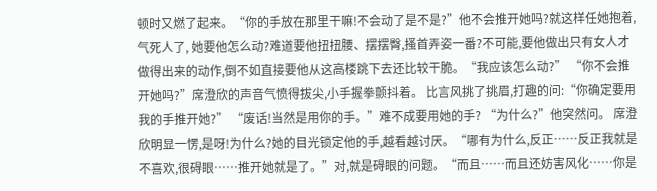顿时又燃了起来。“你的手放在那里干嘛!不会动了是不是?”他不会推开她吗?就这样任她抱着,气死人了, 她要他怎么动?难道要他扭扭腰、摆摆臀,搔首弄姿一番?不可能,要他做出只有女人才做得出来的动作,倒不如直接要他从这高楼跳下去还比较干脆。“我应该怎么动?” “你不会推开她吗?”席澄欣的声音气愤得拔尖,小手握拳颤抖着。 比言风挑了挑眉,打趣的问:“你确定要用我的手推开她?” “废话!当然是用你的手。”难不成要用她的手? “为什么?”他突然问。 席澄欣明显一愣,是呀!为什么?她的目光锁定他的手,越看越讨厌。“哪有为什么,反正……反正我就是不喜欢,很碍眼……推开她就是了。”对,就是碍眼的问题。“而且……而且还妨害风化……你是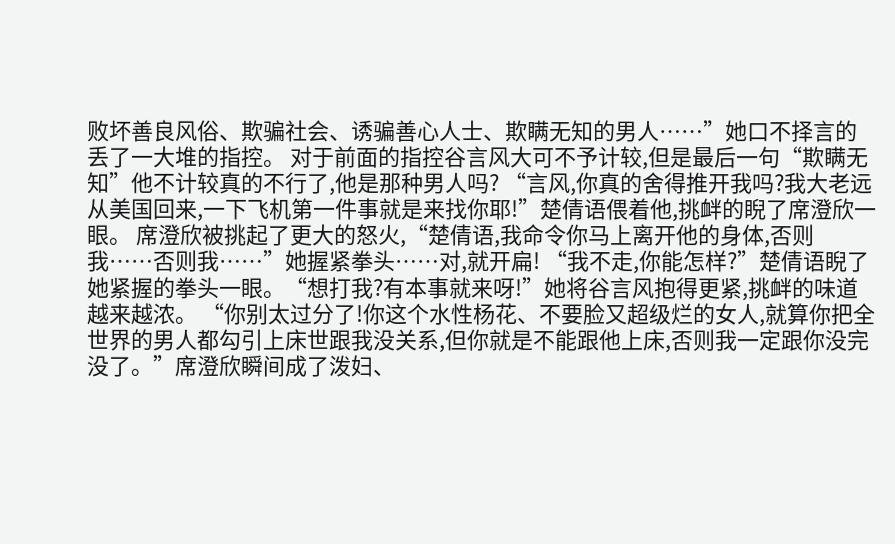败坏善良风俗、欺骗社会、诱骗善心人士、欺瞒无知的男人……”她口不择言的丢了一大堆的指控。 对于前面的指控谷言风大可不予计较,但是最后一句“欺瞒无知”他不计较真的不行了,他是那种男人吗? “言风,你真的舍得推开我吗?我大老远从美国回来,一下飞机第一件事就是来找你耶!”楚倩语偎着他,挑衅的睨了席澄欣一眼。 席澄欣被挑起了更大的怒火,“楚倩语,我命令你马上离开他的身体,否则我……否则我……”她握紧拳头……对,就开扁! “我不走,你能怎样?”楚倩语睨了她紧握的拳头一眼。“想打我?有本事就来呀!”她将谷言风抱得更紧,挑衅的味道越来越浓。 “你别太过分了!你这个水性杨花、不要脸又超级烂的女人,就算你把全世界的男人都勾引上床世跟我没关系,但你就是不能跟他上床,否则我一定跟你没完没了。”席澄欣瞬间成了泼妇、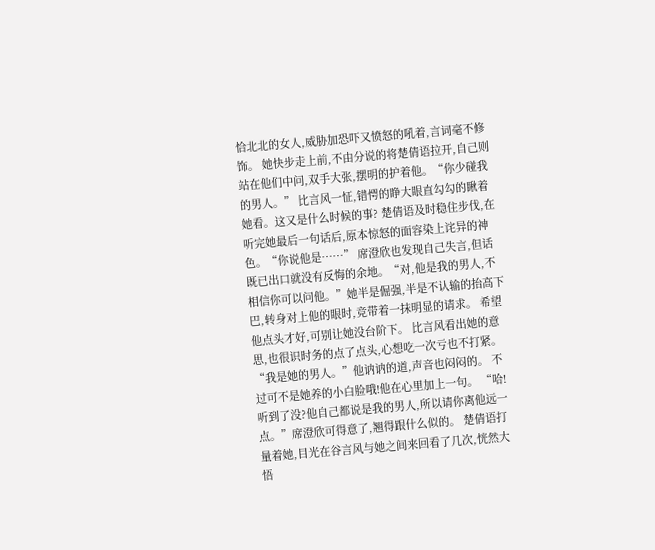恰北北的女人,威胁加恐吓又愤怒的吼着,言词毫不修饰。 她快步走上前,不由分说的将楚倩语拉开,自己则站在他们中问,双手大张,摆明的护着他。“你少碰我的男人。” 比言风一怔,错愕的睁大眼直勾勾的瞅着她看。这又是什么时候的事? 楚倩语及时稳住步伐,在听完她最后一句话后,原本惊怒的面容染上诧异的神色。“你说他是……” 席澄欣也发现自己失言,但话既已出口就没有反悔的余地。“对,他是我的男人,不相信你可以问他。”她半是倔强,半是不认输的抬高下巴,转身对上他的眼时,竞带着一抹明显的请求。 希望他点头才好,可别让她没台阶下。 比言风看出她的意思,也很识时务的点了点头,心想吃一次亏也不打紧。“我是她的男人。”他讷讷的道,声音也闷闷的。 不过可不是她养的小白脸哦!他在心里加上一句。 “哈!听到了没?他自己都说是我的男人,所以请你离他远一点。”席澄欣可得意了,翘得跟什么似的。 楚倩语打量着她,目光在谷言风与她之间来回看了几次,恍然大悟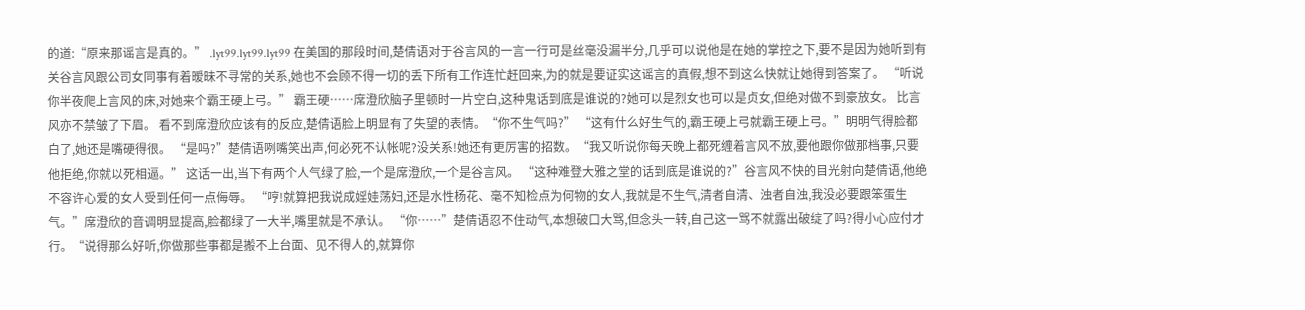的道:“原来那谣言是真的。” .lyt99.lyt99.lyt99 在美国的那段时间,楚倩语对于谷言风的一言一行可是丝毫没漏半分,几乎可以说他是在她的掌控之下,要不是因为她听到有关谷言风跟公司女同事有着暧昧不寻常的关系,她也不会顾不得一切的丢下所有工作连忙赶回来,为的就是要证实这谣言的真假,想不到这么快就让她得到答案了。 “听说你半夜爬上言风的床,对她来个霸王硬上弓。” 霸王硬……席澄欣脑子里顿时一片空白,这种鬼话到底是谁说的?她可以是烈女也可以是贞女,但绝对做不到豪放女。 比言风亦不禁皱了下眉。 看不到席澄欣应该有的反应,楚倩语脸上明显有了失望的表情。“你不生气吗?” “这有什么好生气的,霸王硬上弓就霸王硬上弓。”明明气得脸都白了,她还是嘴硬得很。 “是吗?”楚倩语咧嘴笑出声,何必死不认帐呢?没关系!她还有更厉害的招数。“我又听说你每天晚上都死缠着言风不放,要他跟你做那档事,只要他拒绝,你就以死相逼。” 这话一出,当下有两个人气绿了脸,一个是席澄欣,一个是谷言风。 “这种难登大雅之堂的话到底是谁说的?”谷言风不快的目光射向楚倩语,他绝不容许心爱的女人受到任何一点侮辱。 “哼!就算把我说成婬娃荡妇,还是水性杨花、毫不知检点为何物的女人,我就是不生气,清者自清、浊者自浊,我没必要跟笨蛋生气。”席澄欣的音调明显提高,脸都绿了一大半,嘴里就是不承认。 “你……”楚倩语忍不住动气,本想破口大骂,但念头一转,自己这一骂不就露出破绽了吗?得小心应付才行。“说得那么好听,你做那些事都是搬不上台面、见不得人的,就算你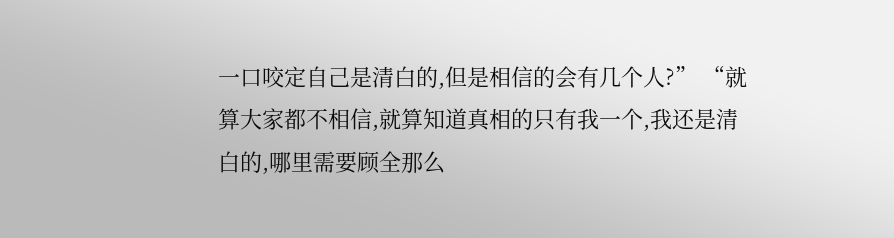一口咬定自己是清白的,但是相信的会有几个人?” “就算大家都不相信,就算知道真相的只有我一个,我还是清白的,哪里需要顾全那么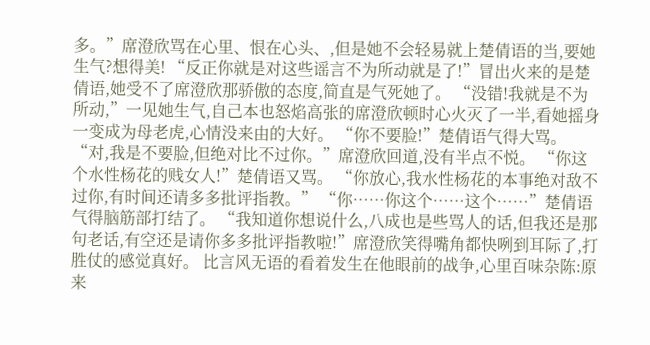多。”席澄欣骂在心里、恨在心头、,但是她不会轻易就上楚倩语的当,要她生气?想得美! “反正你就是对这些谣言不为所动就是了!”冒出火来的是楚倩语,她受不了席澄欣那骄傲的态度,简直是气死她了。 “没错!我就是不为所动,”一见她生气,自己本也怒焰高张的席澄欣顿时心火灭了一半,看她摇身一变成为母老虎,心情没来由的大好。 “你不要脸!”楚倩语气得大骂。 “对,我是不要脸,但绝对比不过你。”席澄欣回道,没有半点不悦。 “你这个水性杨花的贱女人!”楚倩语又骂。 “你放心,我水性杨花的本事绝对敌不过你,有时间还请多多批评指教。” “你……你这个……这个……”楚倩语气得脑筋部打结了。 “我知道你想说什么,八成也是些骂人的话,但我还是那句老话,有空还是请你多多批评指教啦!”席澄欣笑得嘴角都快咧到耳际了,打胜仗的感觉真好。 比言风无语的看着发生在他眼前的战争,心里百味杂陈:原来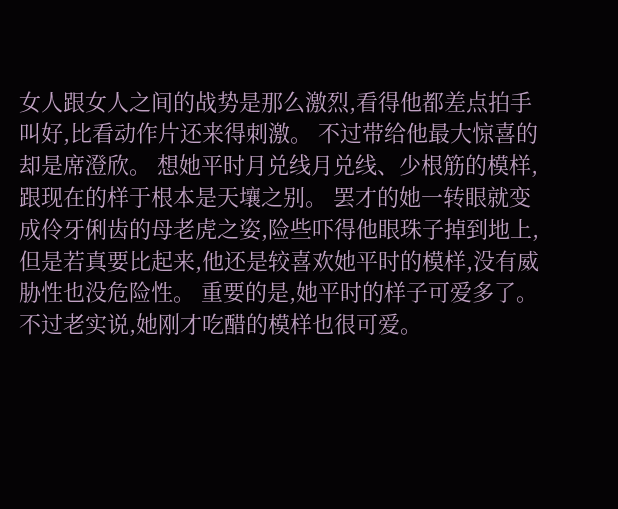女人跟女人之间的战势是那么激烈,看得他都差点拍手叫好,比看动作片还来得刺激。 不过带给他最大惊喜的却是席澄欣。 想她平时月兑线月兑线、少根筋的模样,跟现在的样于根本是天壤之别。 罢才的她一转眼就变成伶牙俐齿的母老虎之姿,险些吓得他眼珠子掉到地上,但是若真要比起来,他还是较喜欢她平时的模样,没有威胁性也没危险性。 重要的是,她平时的样子可爱多了。 不过老实说,她刚才吃醋的模样也很可爱。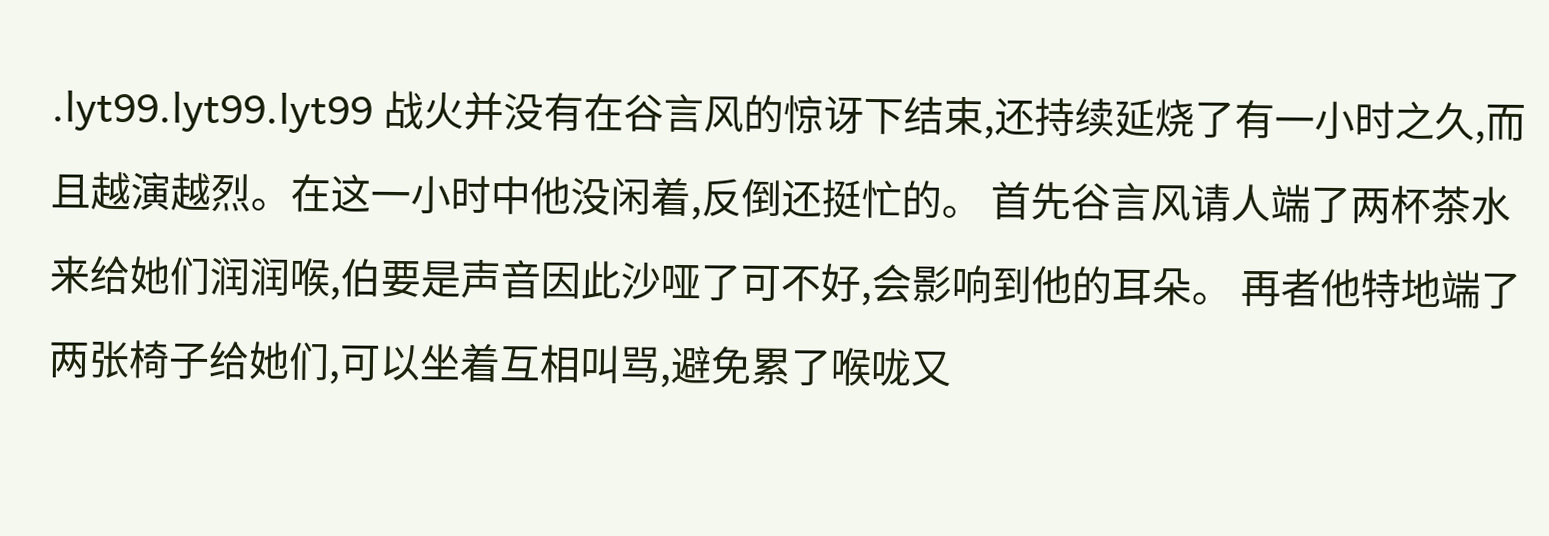.lyt99.lyt99.lyt99 战火并没有在谷言风的惊讶下结束,还持续延烧了有一小时之久,而且越演越烈。在这一小时中他没闲着,反倒还挺忙的。 首先谷言风请人端了两杯茶水来给她们润润喉,伯要是声音因此沙哑了可不好,会影响到他的耳朵。 再者他特地端了两张椅子给她们,可以坐着互相叫骂,避免累了喉咙又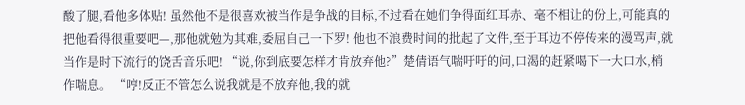酸了腿,看他多体贴! 虽然他不是很喜欢被当作是争战的目标,不过看在她们争得面红耳赤、毫不相让的份上,可能真的把他看得很重要吧—,那他就勉为其难,委屈自己一下罗! 他也不浪费时间的批起了文件,至于耳边不停传来的漫骂声,就当作是时下流行的饶舌音乐吧! “说,你到底要怎样才肯放弃他?”楚倩语气喘吁吁的问,口渴的赶紧喝下一大口水,梢作喘息。 “哼!反正不管怎么说我就是不放弃他,我的就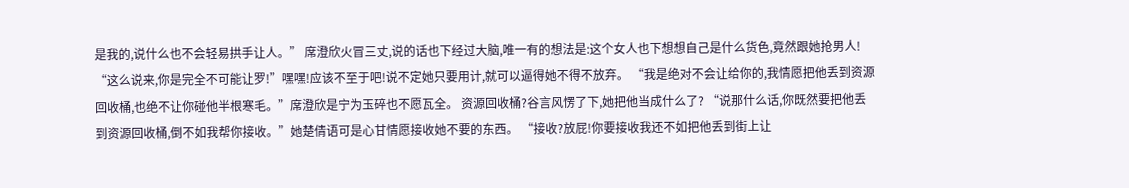是我的,说什么也不会轻易拱手让人。” 席澄欣火冒三丈,说的话也下经过大脑,唯一有的想法是:这个女人也下想想自己是什么货色,竟然跟她抢男人! “这么说来,你是完全不可能让罗!”嘿嘿!应该不至于吧!说不定她只要用计,就可以逼得她不得不放弃。 “我是绝对不会让给你的,我情愿把他丢到资源回收桶,也绝不让你碰他半根寒毛。”席澄欣是宁为玉碎也不愿瓦全。 资源回收桶?谷言风愣了下,她把他当成什么了? “说那什么话,你既然要把他丢到资源回收桶,倒不如我帮你接收。”她楚倩语可是心甘情愿接收她不要的东西。 “接收?放屁!你要接收我还不如把他丢到街上让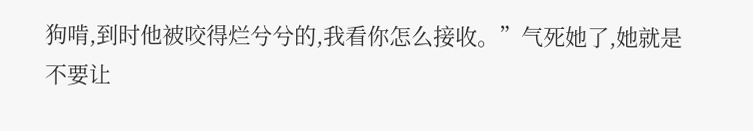狗啃,到时他被咬得烂兮兮的,我看你怎么接收。”气死她了,她就是不要让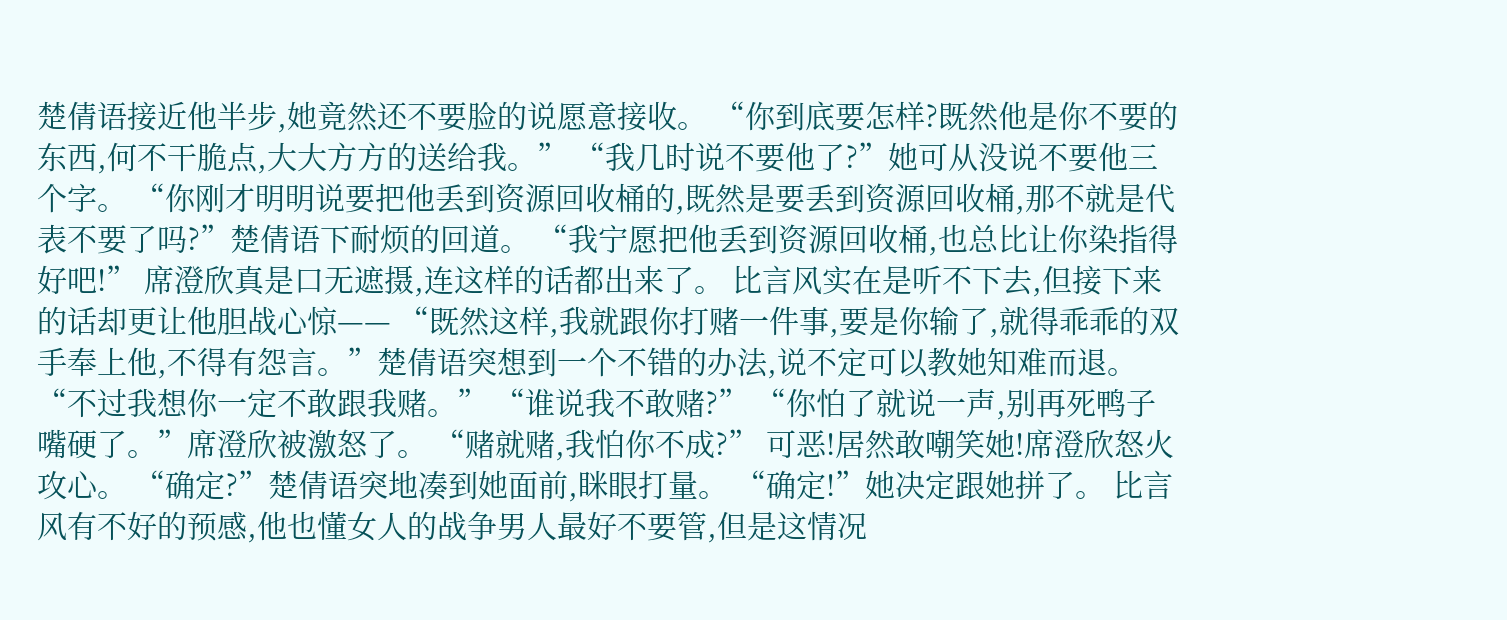楚倩语接近他半步,她竟然还不要脸的说愿意接收。 “你到底要怎样?既然他是你不要的东西,何不干脆点,大大方方的送给我。” “我几时说不要他了?”她可从没说不要他三个字。 “你刚才明明说要把他丢到资源回收桶的,既然是要丢到资源回收桶,那不就是代表不要了吗?”楚倩语下耐烦的回道。 “我宁愿把他丢到资源回收桶,也总比让你染指得好吧!” 席澄欣真是口无遮摄,连这样的话都出来了。 比言风实在是听不下去,但接下来的话却更让他胆战心惊—— “既然这样,我就跟你打赌一件事,要是你输了,就得乖乖的双手奉上他,不得有怨言。”楚倩语突想到一个不错的办法,说不定可以教她知难而退。“不过我想你一定不敢跟我赌。” “谁说我不敢赌?” “你怕了就说一声,别再死鸭子嘴硬了。”席澄欣被激怒了。 “赌就赌,我怕你不成?” 可恶!居然敢嘲笑她!席澄欣怒火攻心。 “确定?”楚倩语突地凑到她面前,眯眼打量。 “确定!”她决定跟她拼了。 比言风有不好的预感,他也懂女人的战争男人最好不要管,但是这情况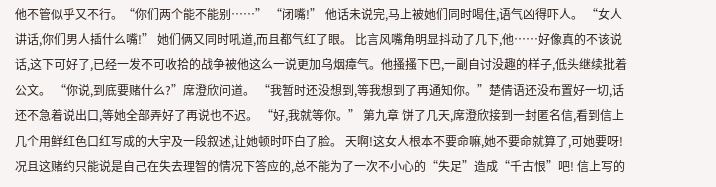他不管似乎又不行。“你们两个能不能别……” “闭嘴!” 他话未说完,马上被她们同时喝住,语气凶得吓人。 “女人讲话,你们男人插什么嘴!” 她们俩又同时吼道,而且都气红了眼。 比言风嘴角明显抖动了几下,他……好像真的不该说话,这下可好了,已经一发不可收拾的战争被他这么一说更加乌烟瘴气。他搔搔下巴,一副自讨没趣的样子,低头继续批着公文。 “你说,到底要赌什么?”席澄欣问道。 “我暂时还没想到,等我想到了再通知你。”楚倩语还没布置好一切,话还不急着说出口,等她全部弄好了再说也不迟。 “好,我就等你。” 第九章 饼了几天,席澄欣接到一封匿名信,看到信上几个用鲜红色口红写成的大宇及一段叙述,让她顿时吓白了脸。 天啊!这女人根本不要命嘛,她不要命就算了,可她要呀!况且这赌约只能说是自己在失去理智的情况下答应的,总不能为了一次不小心的“失足”造成“千古恨”吧! 信上写的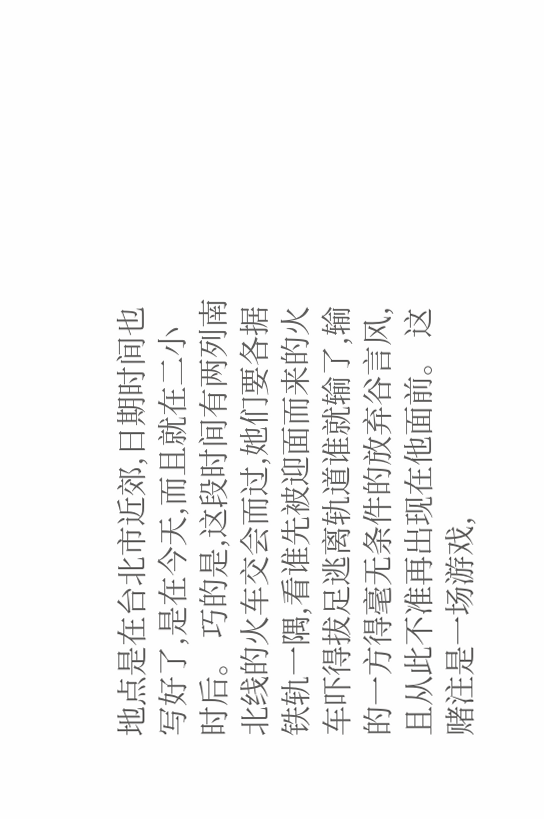地点是在台北市近郊,日期时间也写好了,是在今天,而且就在二小时后。 巧的是,这段时间有两列南北线的火车交会而过,她们要各据铁轨一隅,看谁先被迎面而来的火车吓得拔足逃离轨道谁就输了,输的一方得毫无条件的放弃谷言风,且从此不准再出现在他面前。 这赌注是一场游戏,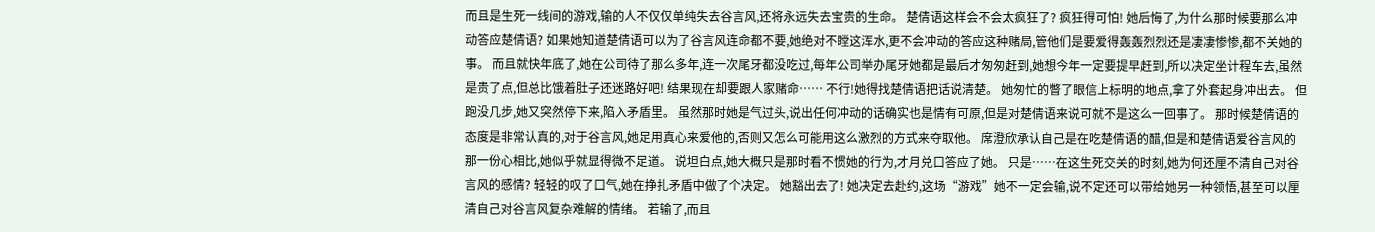而且是生死一线间的游戏,输的人不仅仅单纯失去谷言风,还将永远失去宝贵的生命。 楚倩语这样会不会太疯狂了? 疯狂得可怕! 她后悔了,为什么那时候要那么冲动答应楚倩语? 如果她知道楚倩语可以为了谷言风连命都不要,她绝对不瞠这浑水,更不会冲动的答应这种赌局,管他们是要爱得轰轰烈烈还是凄凄惨惨,都不关她的事。 而且就快年底了,她在公司待了那么多年,连一次尾牙都没吃过,每年公司举办尾牙她都是最后才匆匆赶到,她想今年一定要提早赶到,所以决定坐计程车去,虽然是贵了点,但总比饿着肚子还迷路好吧! 结果现在却要跟人家赌命…… 不行!她得找楚倩语把话说清楚。 她匆忙的瞥了眼信上标明的地点,拿了外套起身冲出去。 但跑没几步,她又突然停下来,陷入矛盾里。 虽然那时她是气过头,说出任何冲动的话确实也是情有可原,但是对楚倩语来说可就不是这么一回事了。 那时候楚倩语的态度是非常认真的,对于谷言风,她足用真心来爱他的,否则又怎么可能用这么激烈的方式来夺取他。 席澄欣承认自己是在吃楚倩语的醋,但是和楚倩语爱谷言风的那一份心相比,她似乎就显得微不足道。 说坦白点,她大概只是那时看不惯她的行为,才月兑口答应了她。 只是……在这生死交关的时刻,她为何还厘不清自己对谷言风的感情? 轻轻的叹了口气,她在挣扎矛盾中做了个决定。 她豁出去了! 她决定去赴约,这场“游戏”她不一定会输,说不定还可以带给她另一种领悟,甚至可以厘清自己对谷言风复杂难解的情绪。 若输了,而且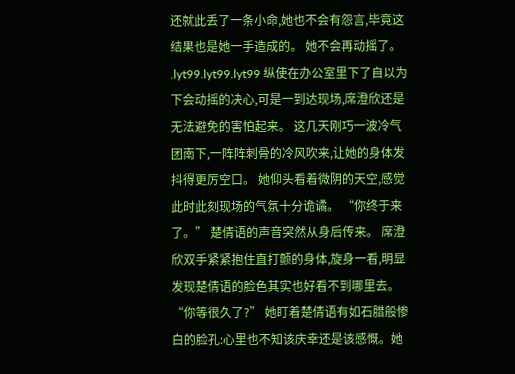还就此丢了一条小命,她也不会有怨言,毕竟这结果也是她一手造成的。 她不会再动摇了。 .lyt99.lyt99.lyt99 纵使在办公室里下了自以为下会动摇的决心,可是一到达现场,席澄欣还是无法避免的害怕起来。 这几天刚巧一波冷气团南下,一阵阵刺骨的冷风吹来,让她的身体发抖得更厉空口。 她仰头看着微阴的天空,感觉此时此刻现场的气氛十分诡谲。 “你终于来了。” 楚倩语的声音突然从身后传来。 席澄欣双手紧紧抱住直打颤的身体,旋身一看,明显发现楚倩语的脸色其实也好看不到哪里去。 “你等很久了?” 她盯着楚倩语有如石腊般惨白的脸孔:心里也不知该庆幸还是该感慨。她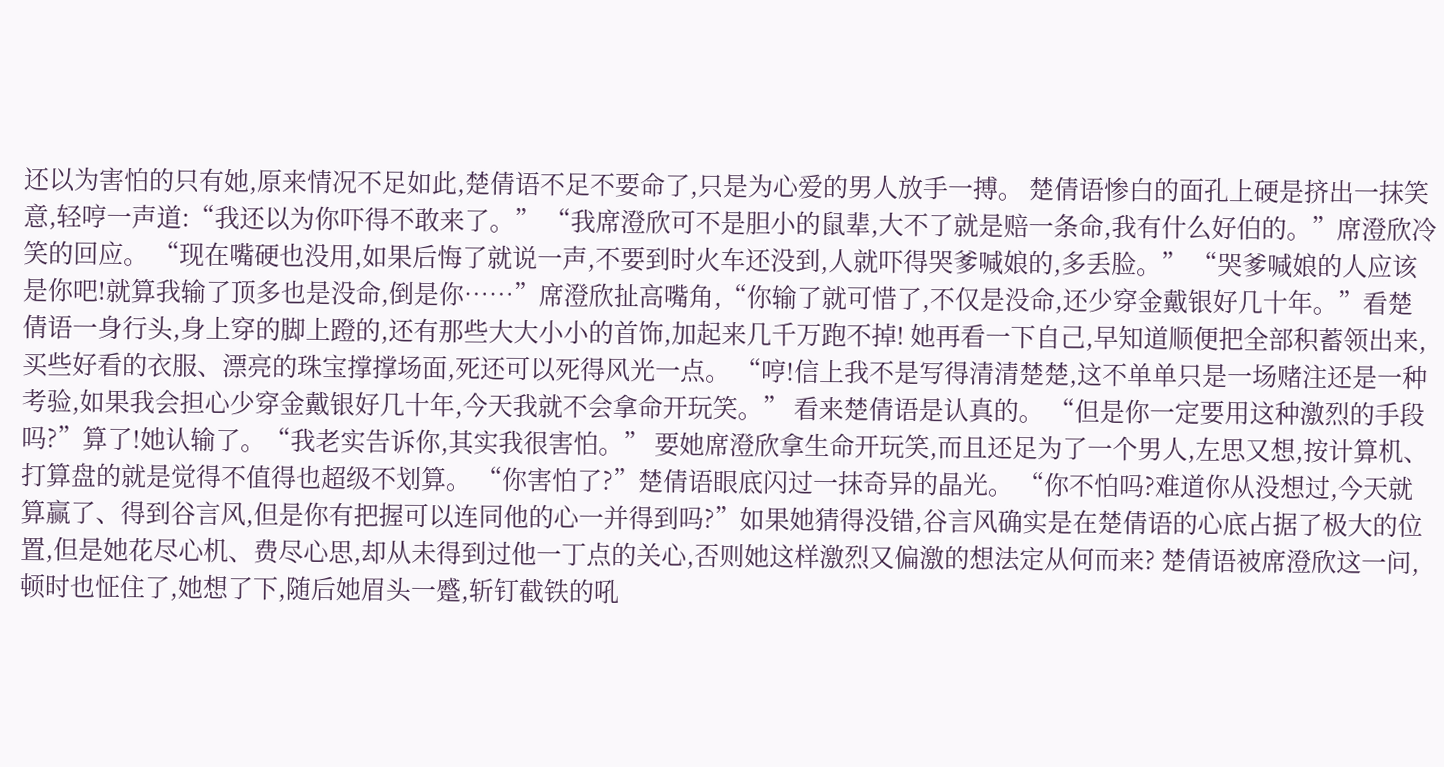还以为害怕的只有她,原来情况不足如此,楚倩语不足不要命了,只是为心爱的男人放手一搏。 楚倩语惨白的面孔上硬是挤出一抹笑意,轻哼一声道:“我还以为你吓得不敢来了。” “我席澄欣可不是胆小的鼠辈,大不了就是赔一条命,我有什么好伯的。”席澄欣冷笑的回应。 “现在嘴硬也没用,如果后悔了就说一声,不要到时火车还没到,人就吓得哭爹喊娘的,多丢脸。” “哭爹喊娘的人应该是你吧!就算我输了顶多也是没命,倒是你……”席澄欣扯高嘴角,“你输了就可惜了,不仅是没命,还少穿金戴银好几十年。”看楚倩语一身行头,身上穿的脚上蹬的,还有那些大大小小的首饰,加起来几千万跑不掉! 她再看一下自己,早知道顺便把全部积蓄领出来,买些好看的衣服、漂亮的珠宝撑撑场面,死还可以死得风光一点。 “哼!信上我不是写得清清楚楚,这不单单只是一场赌注还是一种考验,如果我会担心少穿金戴银好几十年,今天我就不会拿命开玩笑。” 看来楚倩语是认真的。 “但是你一定要用这种激烈的手段吗?”算了!她认输了。“我老实告诉你,其实我很害怕。” 要她席澄欣拿生命开玩笑,而且还足为了一个男人,左思又想,按计算机、打算盘的就是觉得不值得也超级不划算。 “你害怕了?”楚倩语眼底闪过一抹奇异的晶光。 “你不怕吗?难道你从没想过,今天就算赢了、得到谷言风,但是你有把握可以连同他的心一并得到吗?”如果她猜得没错,谷言风确实是在楚倩语的心底占据了极大的位置,但是她花尽心机、费尽心思,却从未得到过他一丁点的关心,否则她这样激烈又偏激的想法定从何而来? 楚倩语被席澄欣这一问,顿时也怔住了,她想了下,随后她眉头一蹙,斩钉截铁的吼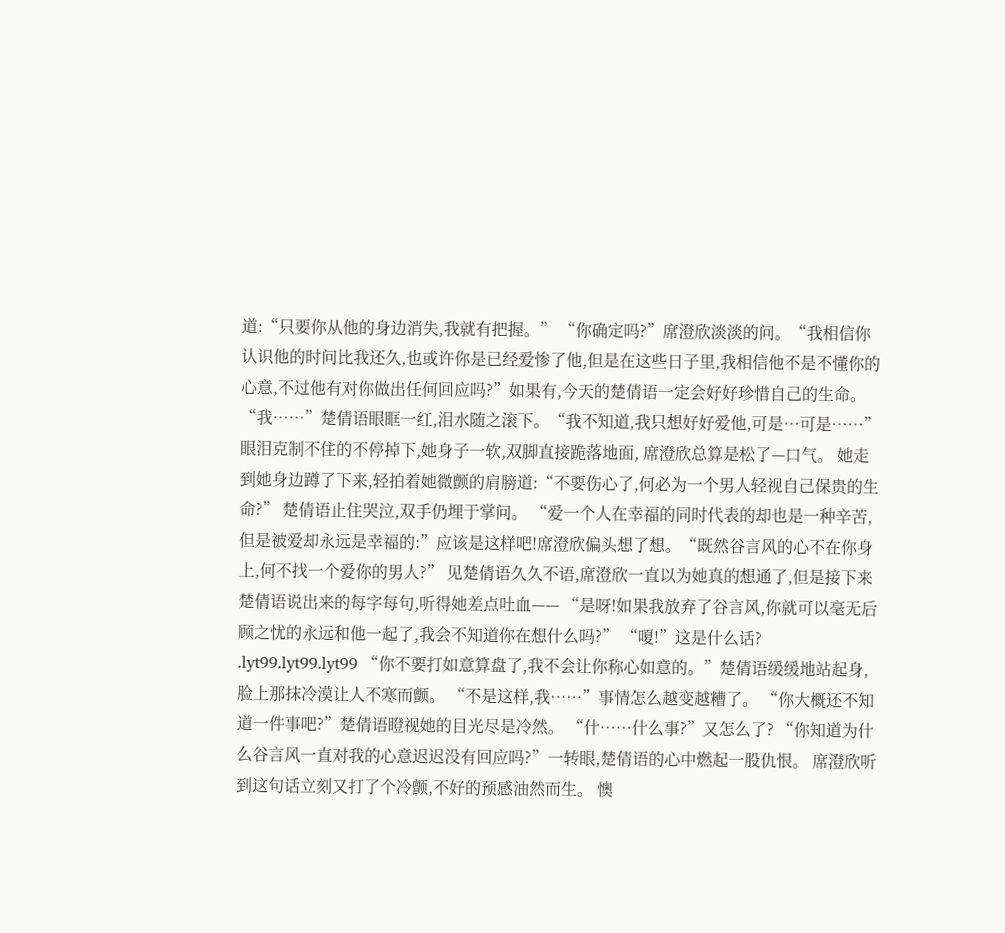道:“只要你从他的身边消失,我就有把握。” “你确定吗?”席澄欣淡淡的问。“我相信你认识他的时问比我还久,也或许你是已经爱惨了他,但是在这些日子里,我相信他不是不懂你的心意,不过他有对你做出任何回应吗?”如果有,今天的楚倩语一定会好好珍惜自己的生命。 “我……”楚倩语眼眶一红,泪水随之滚下。“我不知道,我只想好好爱他,可是…可是……”眼泪克制不住的不停掉下,她身子一软,双脚直接跪落地面, 席澄欣总算是松了—口气。 她走到她身边蹲了下来,轻拍着她微颤的肩膀道:“不要伤心了,何必为一个男人轻视自己保贵的生命?” 楚倩语止住哭泣,双手仍埋于掌问。 “爱一个人在幸福的同时代表的却也是一种辛苦,但是被爱却永远是幸福的:”应该是这样吧!席澄欣偏头想了想。“既然谷言风的心不在你身上,何不找一个爱你的男人?” 见楚倩语久久不语,席澄欣一直以为她真的想通了,但是接下来楚倩语说出来的每字每句,听得她差点吐血—— “是呀!如果我放弃了谷言风,你就可以毫无后顾之忧的永远和他一起了,我会不知道你在想什么吗?” “嗄!”这是什么话? .lyt99.lyt99.lyt99 “你不要打如意算盘了,我不会让你称心如意的。”楚倩语缓缓地站起身,脸上那抹冷漠让人不寒而颤。 “不是这样,我……”事情怎么越变越糟了。 “你大概还不知道一件事吧?”楚倩语瞪视她的目光尽是冷然。 “什……什么事?”又怎么了? “你知道为什么谷言风一直对我的心意迟迟没有回应吗?”一转眼,楚倩语的心中燃起一股仇恨。 席澄欣听到这句话立刻又打了个冷颤,不好的预感油然而生。 懊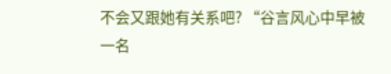不会又跟她有关系吧? “谷言风心中早被一名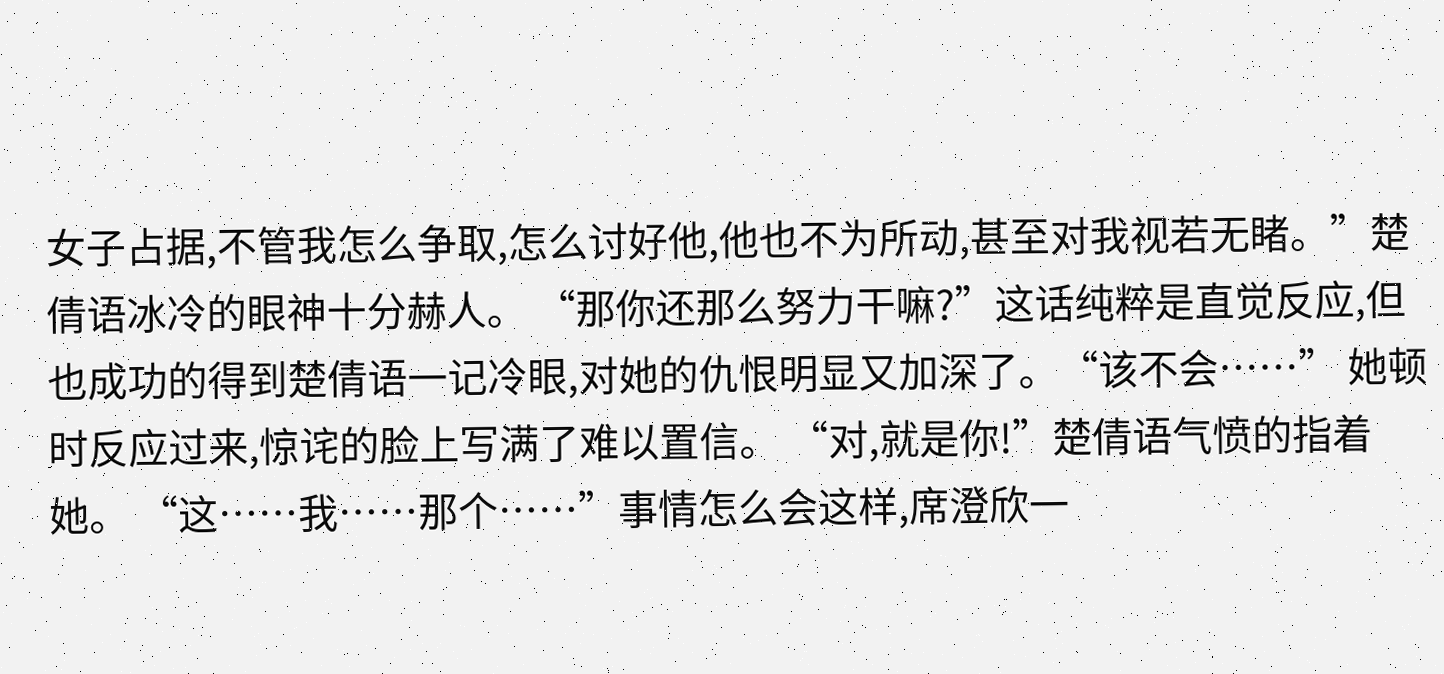女子占据,不管我怎么争取,怎么讨好他,他也不为所动,甚至对我视若无睹。”楚倩语冰冷的眼神十分赫人。 “那你还那么努力干嘛?”这话纯粹是直觉反应,但也成功的得到楚倩语一记冷眼,对她的仇恨明显又加深了。“该不会……” 她顿时反应过来,惊诧的脸上写满了难以置信。 “对,就是你!”楚倩语气愤的指着她。 “这……我……那个……”事情怎么会这样,席澄欣一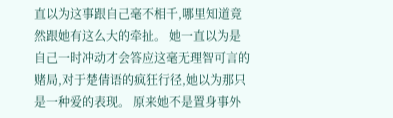直以为这事跟自己毫不相千,哪里知道竟然跟她有这么大的牵扯。 她一直以为是自己一时冲动才会答应这毫无理智可言的赌局,对于楚倩语的疯狂行径,她以为那只是一种爱的表现。 原来她不是置身事外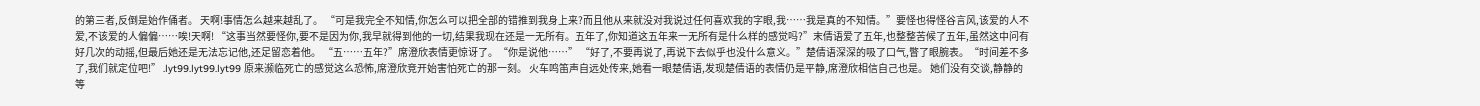的第三者,反倒是始作俑者。 天啊!事情怎么越来越乱了。 “可是我完全不知情,你怎么可以把全部的错推到我身上来?而且他从来就没对我说过任何喜欢我的字眼,我……我是真的不知情。”要怪也得怪谷言风,该爱的人不爱,不该爱的人偏偏……唉!天啊! “这事当然要怪你,要不是因为你,我早就得到他的一切,结果我现在还是一无所有。五年了,你知道这五年来一无所有是什么样的感觉吗?”末倩语爱了五年,也整整苦候了五年,虽然这中问有好几次的动摇,但最后她还是无法忘记他,还足留恋着他。 “五……五年?”席澄欣表情更惊讶了。“你是说他……” “好了,不要再说了,再说下去似乎也没什么意义。”楚倩语深深的吸了口气,瞥了眼腕表。“时间差不多了,我们就定位吧!” .lyt99.lyt99.lyt99 原来濒临死亡的感觉这么恐怖,席澄欣竞开始害怕死亡的那一刻。 火车鸣笛声自远处传来,她看一眼楚倩语,发现楚倩语的表情仍是平静,席澄欣相信自己也是。 她们没有交谈,静静的等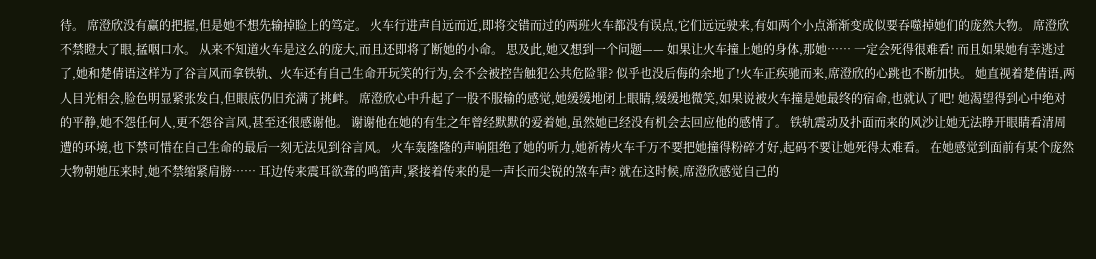待。 席澄欣没有赢的把握,但是她不想先输掉睑上的笃定。 火车行进声自远而近,即将交错而过的两班火车都没有误点,它们远远驶来,有如两个小点渐渐变成似要吞噬掉她们的庞然大物。 席澄欣不禁瞪大了眼,掹咽口水。 从来不知道火车是这么的庞大,而且还即将了断她的小命。 思及此,她又想到一个问题—— 如果让火车撞上她的身体,那她…… 一定会死得很难看! 而且如果她有幸逃过了,她和楚倩语这样为了谷言风而拿铁轨、火车还有自己生命开玩笑的行为,会不会被控告触犯公共危险罪? 似乎也没后侮的余地了!火车正疾驰而来,席澄欣的心跳也不断加快。 她直视着楚倩语,两人目光相会,脸色明显紧张发白,但眼底仍旧充满了挑衅。 席澄欣心中升起了一股不服输的感觉,她缓缓地闭上眼睛,缓缓地微笑,如果说被火车撞是她最终的宿命,也就认了吧! 她渴望得到心中绝对的平静,她不怨任何人,更不怨谷言风,甚至还很感谢他。 谢谢他在她的有生之年曾经默默的爱着她,虽然她已经没有机会去回应他的感情了。 铁轨震动及扑面而来的风沙让她无法睁开眼睛看清周遭的环境,也下禁可惜在自己生命的最后一刻无法见到谷言风。 火车轰隆隆的声响阻绝了她的听力,她祈祷火车千万不要把她撞得粉碎才好,起码不要让她死得太难看。 在她感觉到面前有某个庞然大物朝她压来时,她不禁缩紧肩膀…… 耳边传来震耳欲聋的鸣笛声,紧接着传来的是一声长而尖锐的煞车声? 就在这时候,席澄欣感觉自己的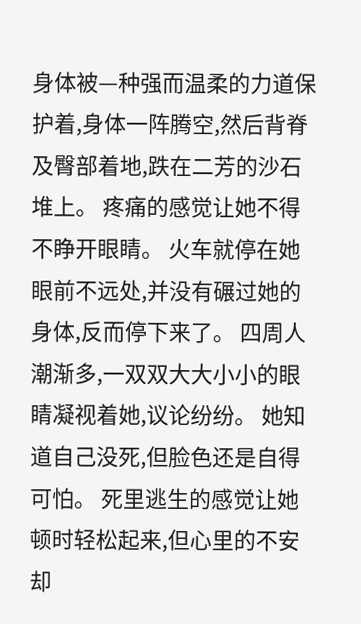身体被—种强而温柔的力道保护着,身体一阵腾空,然后背脊及臀部着地,跌在二芳的沙石堆上。 疼痛的感觉让她不得不睁开眼睛。 火车就停在她眼前不远处,并没有碾过她的身体,反而停下来了。 四周人潮渐多,一双双大大小小的眼睛凝视着她,议论纷纷。 她知道自己没死,但脸色还是自得可怕。 死里逃生的感觉让她顿时轻松起来,但心里的不安却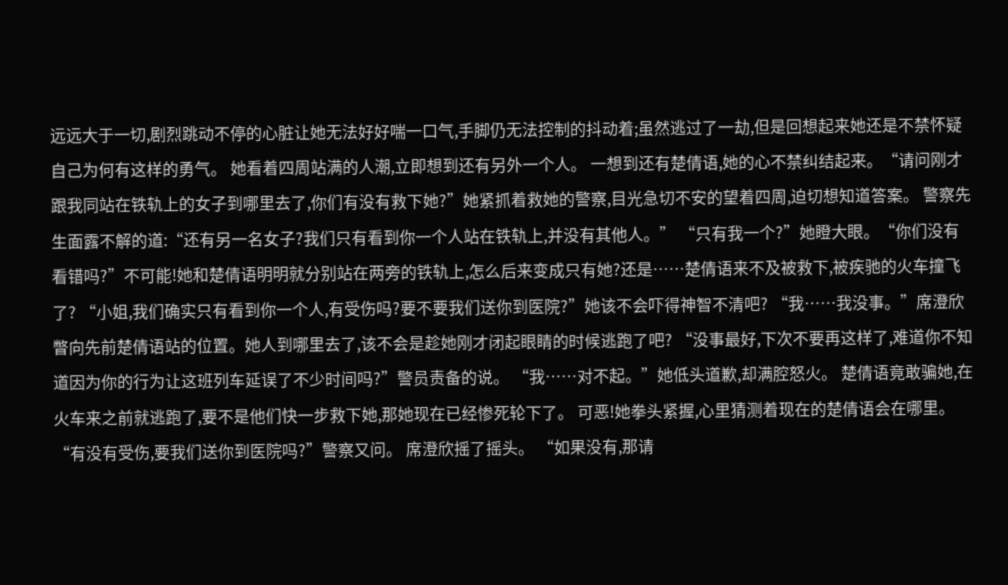远远大于一切,剧烈跳动不停的心脏让她无法好好喘一口气,手脚仍无法控制的抖动着;虽然逃过了一劫,但是回想起来她还是不禁怀疑自己为何有这样的勇气。 她看着四周站满的人潮,立即想到还有另外一个人。 一想到还有楚倩语,她的心不禁纠结起来。“请问刚才跟我同站在铁轨上的女子到哪里去了,你们有没有救下她?”她紧抓着救她的警察,目光急切不安的望着四周,迫切想知道答案。 警察先生面露不解的道:“还有另一名女子?我们只有看到你一个人站在铁轨上,并没有其他人。” “只有我一个?”她瞪大眼。“你们没有看错吗?”不可能!她和楚倩语明明就分别站在两旁的铁轨上,怎么后来变成只有她?还是……楚倩语来不及被救下,被疾驰的火车撞飞了? “小姐,我们确实只有看到你一个人,有受伤吗?要不要我们送你到医院?”她该不会吓得神智不清吧? “我……我没事。”席澄欣瞥向先前楚倩语站的位置。她人到哪里去了,该不会是趁她刚才闭起眼睛的时候逃跑了吧? “没事最好,下次不要再这样了,难道你不知道因为你的行为让这班列车延误了不少时间吗?”警员责备的说。 “我……对不起。”她低头道歉,却满腔怒火。 楚倩语竟敢骗她,在火车来之前就逃跑了,要不是他们快一步救下她,那她现在已经惨死轮下了。 可恶!她拳头紧握,心里猜测着现在的楚倩语会在哪里。 “有没有受伤,要我们送你到医院吗?”警察又问。 席澄欣摇了摇头。 “如果没有,那请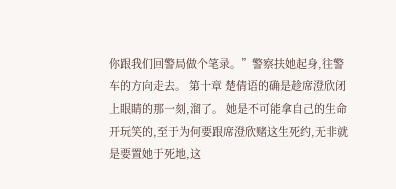你跟我们回警局做个笔录。”警察扶她起身,往警车的方向走去。 第十章 楚倩语的确是趁席澄欣闭上眼睛的那一刻,溜了。 她是不可能拿自己的生命开玩笑的,至于为何要跟席澄欣赌这生死约,无非就是要置她于死地,这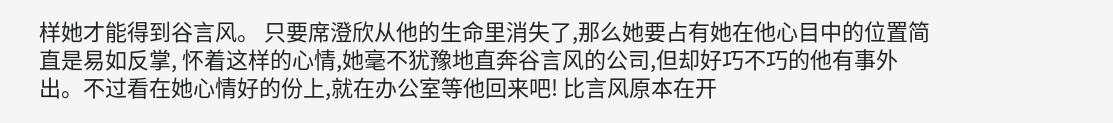样她才能得到谷言风。 只要席澄欣从他的生命里消失了,那么她要占有她在他心目中的位置简直是易如反掌, 怀着这样的心情,她毫不犹豫地直奔谷言风的公司,但却好巧不巧的他有事外出。不过看在她心情好的份上,就在办公室等他回来吧! 比言风原本在开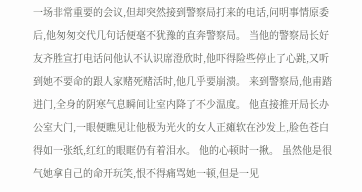一场非常重要的会议,但却突然接到警察局打来的电话,问明事情原委后,他匆匆交代几句话便毫不犹豫的直奔警察局。 当他的警察局长好友齐胜宣打电话问他认不认识席澄欣时,他吓得险些停止了心跳,又听到她不要命的跟人家赌死赌活时,他几乎要崩溃。 来到警察局,他甫踏进门,全身的阴寒气息瞬间让室内降了不少温度。 他直接推开局长办公室大门,一眼便瞧见让他极为光火的女人正瘫软在沙发上,脸色苍白得如一张纸,红红的眼眶仍有着泪水。 他的心顿时一揪。 虽然他是很气她拿自己的命开玩笑,恨不得痛骂她一顿,但是一见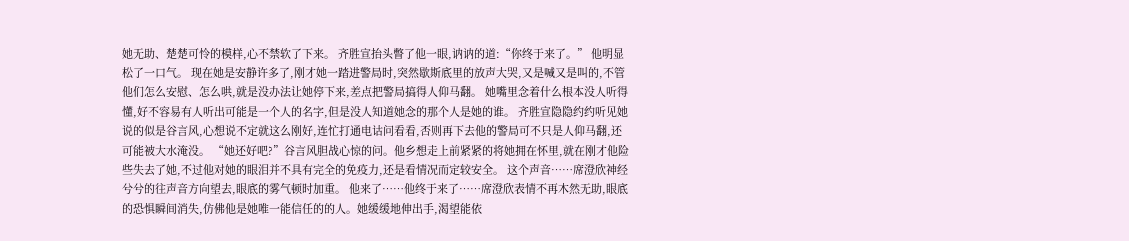她无助、楚楚可怜的模样,心不禁软了下来。 齐胜宣抬头瞥了他一眼,讷讷的道:“你终于来了。” 他明显松了一口气。 现在她是安静许多了,刚才她一踏进警局时,突然歇斯底里的放声大哭,又是喊又是叫的,不管他们怎么安慰、怎么哄,就是没办法让她停下来,差点把警局搞得人仰马翻。 她嘴里念着什么根本没人听得懂,好不容易有人听出可能是一个人的名字,但是没人知道她念的那个人是她的谁。 齐胜宣隐隐约约听见她说的似是谷言风,心想说不定就这么刚好,连忙打通电诂问看看,否则再下去他的警局可不只是人仰马翻,还可能被大水淹没。 “她还好吧?”谷言风胆战心惊的问。他乡想走上前紧紧的将她拥在怀里,就在刚才他险些失去了她,不过他对她的眼泪并不具有完全的免疫力,还是看情况而定较安全。 这个声音……席澄欣神经兮兮的往声音方向望去,眼底的雾气顿时加重。 他来了……他终于来了……席澄欣表情不再木然无助,眼底的恐惧瞬间消失,仿佛他是她唯一能信任的的人。她缓缓地伸出手,渴望能依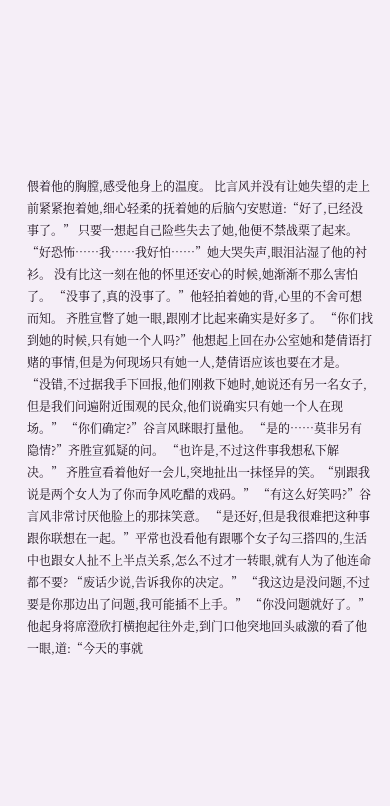偎着他的胸膛,感受他身上的温度。 比言风并没有让她失望的走上前紧紧抱着她,细心轻柔的抚着她的后脑勺安慰道:“好了,已经没事了。” 只要一想起自己险些失去了她,他便不禁战栗了起来。 “好恐怖……我……我好怕……”她大哭失声,眼泪沾湿了他的衬衫。 没有比这一刻在他的怀里还安心的时候,她渐渐不那么害怕了。 “没事了,真的没事了。”他轻拍着她的背,心里的不舍可想而知。 齐胜宣瞥了她一眼,跟刚才比起来确实是好多了。 “你们找到她的时候,只有她一个人吗?”他想起上回在办公室她和楚倩语打赌的事情,但是为何现场只有她一人,楚倩语应该也要在才是。 “没错,不过据我手下回报,他们刚救下她时,她说还有另一名女子,但是我们问遍附近围观的民众,他们说确实只有她一个人在现场。” “你们确定?”谷言风眯眼打量他。 “是的……莫非另有隐情?”齐胜宣狐疑的问。 “也许是,不过这件事我想私下解决。” 齐胜宣看着他好一会儿,突地扯出一抹怪异的笑。“别跟我说是两个女人为了你而争风吃醋的戏码。” “有这么好笑吗?”谷言风非常讨厌他脸上的那抹笑意。 “是还好,但是我很难把这种事跟你联想在一起。”平常也没看他有跟哪个女子勾三搭四的,生活中也跟女人扯不上半点关系,怎么不过才一转眼,就有人为了他连命都不要? “废话少说,告诉我你的决定。” “我这边是没问题,不过要是你那边出了问题,我可能插不上手。” “你没问题就好了。”他起身将席澄欣打横抱起往外走,到门口他突地回头戚激的看了他一眼,道:“今天的事就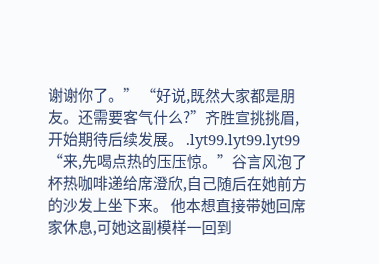谢谢你了。” “好说,既然大家都是朋友。还需要客气什么?”齐胜宣挑挑眉,开始期待后续发展。 .lyt99.lyt99.lyt99 “来,先喝点热的压压惊。”谷言风泡了杯热咖啡递给席澄欣,自己随后在她前方的沙发上坐下来。 他本想直接带她回席家休息,可她这副模样一回到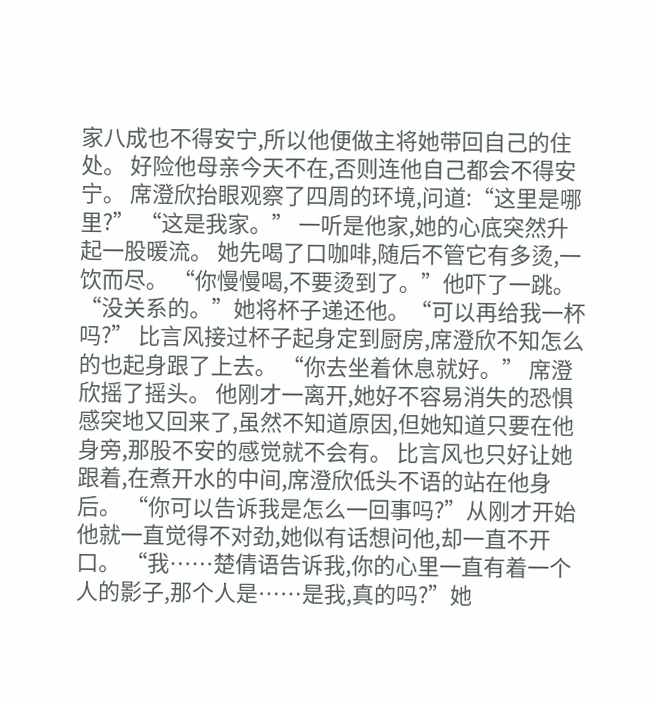家八成也不得安宁,所以他便做主将她带回自己的住处。 好险他母亲今天不在,否则连他自己都会不得安宁。 席澄欣抬眼观察了四周的环境,问道:“这里是哪里?” “这是我家。” 一听是他家,她的心底突然升起一股暖流。 她先喝了口咖啡,随后不管它有多烫,一饮而尽。 “你慢慢喝,不要烫到了。”他吓了一跳。 “没关系的。”她将杯子递还他。“可以再给我一杯吗?” 比言风接过杯子起身定到厨房,席澄欣不知怎么的也起身跟了上去。 “你去坐着休息就好。” 席澄欣摇了摇头。 他刚才一离开,她好不容易消失的恐惧感突地又回来了,虽然不知道原因,但她知道只要在他身旁,那股不安的感觉就不会有。 比言风也只好让她跟着,在煮开水的中间,席澄欣低头不语的站在他身后。 “你可以告诉我是怎么一回事吗?”从刚才开始他就一直觉得不对劲,她似有话想问他,却一直不开口。 “我……楚倩语告诉我,你的心里一直有着一个人的影子,那个人是……是我,真的吗?”她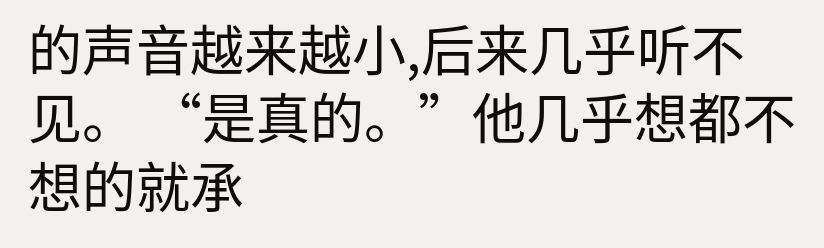的声音越来越小,后来几乎听不见。 “是真的。”他几乎想都不想的就承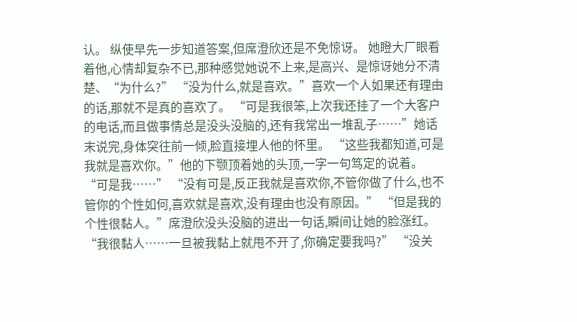认。 纵使早先一步知道答案,但席澄欣还是不免惊讶。 她瞪大厂眼看着他,心情却复杂不已,那种感觉她说不上来,是高兴、是惊讶她分不清楚、“为什么?” “没为什么,就是喜欢。”喜欢一个人如果还有理由的话,那就不是真的喜欢了。 “可是我很笨,上次我还挂了一个大客户的电话,而且做事情总是没头没脑的,还有我常出一堆乱子……”她话末说完,身体突往前一倾,脸直接埋人他的怀里。 “这些我都知道,可是我就是喜欢你。”他的下颚顶着她的头顶,一字一句笃定的说着。 “可是我……” “没有可是,反正我就是喜欢你,不管你做了什么,也不管你的个性如何,喜欢就是喜欢,没有理由也没有原因。” “但是我的个性很黏人。”席澄欣没头没脑的进出一句话,瞬间让她的脸涨红。“我很黏人……一旦被我黏上就甩不开了,你确定要我吗?” “没关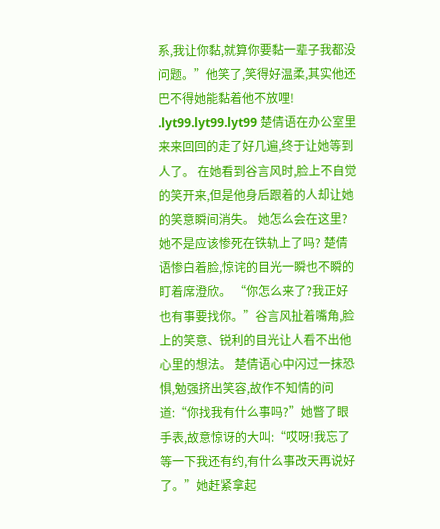系,我让你黏,就算你要黏一辈子我都没问题。”他笑了,笑得好温柔,其实他还巴不得她能黏着他不放哩! .lyt99.lyt99.lyt99 楚倩语在办公室里来来回回的走了好几遍,终于让她等到人了。 在她看到谷言风时,脸上不自觉的笑开来,但是他身后跟着的人却让她的笑意瞬间消失。 她怎么会在这里?她不是应该惨死在铁轨上了吗? 楚倩语惨白着脸,惊诧的目光一瞬也不瞬的盯着席澄欣。 “你怎么来了?我正好也有事要找你。”谷言风扯着嘴角,脸上的笑意、锐利的目光让人看不出他心里的想法。 楚倩语心中闪过一抹恐惧,勉强挤出笑容,故作不知情的问道:“你找我有什么事吗?”她瞥了眼手表,故意惊讶的大叫:“哎呀!我忘了等一下我还有约,有什么事改天再说好了。”她赶紧拿起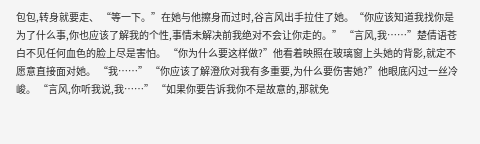包包,转身就要走、 “等一下。”在她与他擦身而过时,谷言风出手拉住了她。“你应该知道我找你是为了什么事,你也应该了解我的个性,事情未解决前我绝对不会让你走的。” “言风,我……”楚倩语苍白不见任何血色的脸上尽是害怕。 “你为什么要这样做?”他看着映照在玻璃窗上头她的背影,就定不愿意直接面对她。 “我……” “你应该了解澄欣对我有多重要,为什么要伤害她?”他眼底闪过一丝冷峻。 “言风,你听我说,我……” “如果你要告诉我你不是故意的,那就免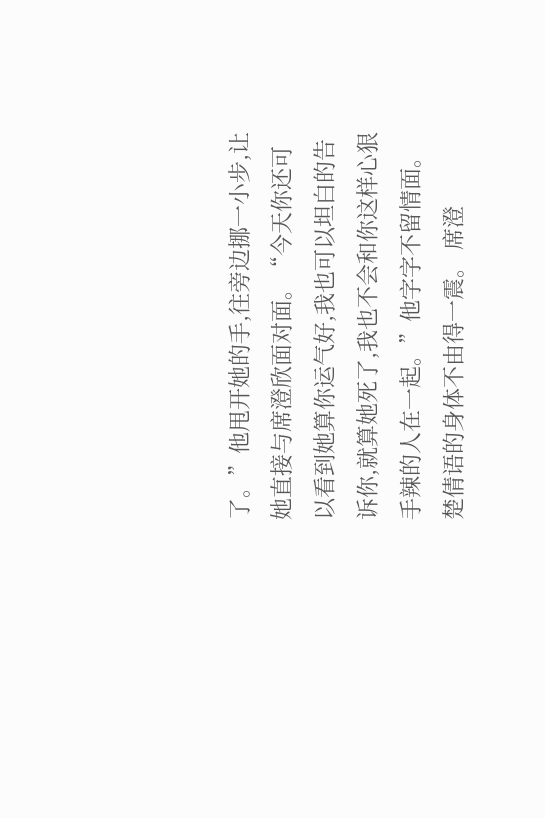了。”他甩开她的手,往旁边挪一小步,让她直接与席澄欣面对面。“今天你还可以看到她算你运气好,我也可以坦白的告诉你,就算她死了,我也不会和你这样心狠手辣的人在一起。”他字字不留情面。 楚倩语的身体不由得一震。 席澄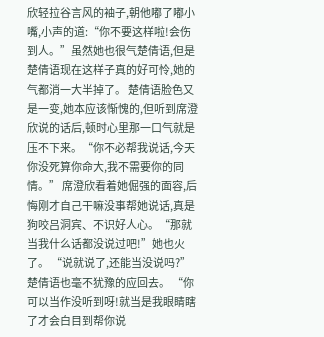欣轻拉谷言风的袖子,朝他嘟了嘟小嘴,小声的道:“你不要这样啦!会伤到人。”虽然她也很气楚倩语,但是楚倩语现在这样子真的好可怜,她的气都消一大半掉了。 楚倩语脸色又是一变,她本应该惭愧的,但听到席澄欣说的话后,顿时心里那一口气就是压不下来。“你不必帮我说话,今天你没死算你命大,我不需要你的同情。” 席澄欣看着她倔强的面容,后悔刚才自己干嘛没事帮她说话,真是狗咬吕洞宾、不识好人心。“那就当我什么话都没说过吧!”她也火了。 “说就说了,还能当没说吗?”楚倩语也毫不犹豫的应回去。 “你可以当作没听到呀!就当是我眼睛瞎了才会白目到帮你说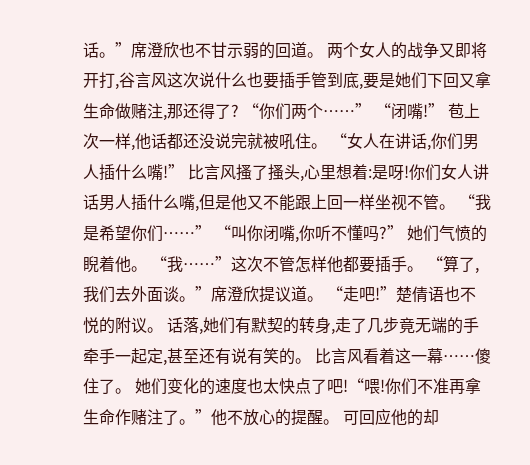话。”席澄欣也不甘示弱的回道。 两个女人的战争又即将开打,谷言风这次说什么也要插手管到底,要是她们下回又拿生命做赌注,那还得了? “你们两个……” “闭嘴!” 苞上次一样,他话都还没说完就被吼住。 “女人在讲话,你们男人插什么嘴!” 比言风搔了搔头,心里想着:是呀!你们女人讲话男人插什么嘴,但是他又不能跟上回一样坐视不管。 “我是希望你们……” “叫你闭嘴,你听不懂吗?” 她们气愤的睨着他。 “我……”这次不管怎样他都要插手。 “算了,我们去外面谈。”席澄欣提议道。 “走吧!”楚倩语也不悦的附议。 话落,她们有默契的转身,走了几步竟无端的手牵手一起定,甚至还有说有笑的。 比言风看着这一幕……傻住了。 她们变化的速度也太快点了吧!“喂!你们不准再拿生命作赌注了。”他不放心的提醒。 可回应他的却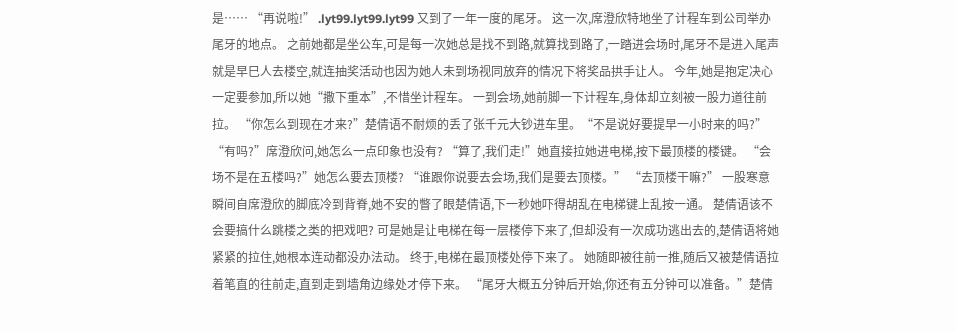是…… “再说啦!” .lyt99.lyt99.lyt99 又到了一年一度的尾牙。 这一次,席澄欣特地坐了计程车到公司举办尾牙的地点。 之前她都是坐公车,可是每一次她总是找不到路,就算找到路了,一踏进会场时,尾牙不是进入尾声就是早巳人去楼空,就连抽奖活动也因为她人未到场视同放弃的情况下将奖品拱手让人。 今年,她是抱定决心一定要参加,所以她“撒下重本”,不惜坐计程车。 一到会场,她前脚一下计程车,身体却立刻被一股力道往前拉。 “你怎么到现在才来?”楚倩语不耐烦的丢了张千元大钞进车里。“不是说好要提早一小时来的吗?” “有吗?”席澄欣问,她怎么一点印象也没有? “算了,我们走!”她直接拉她进电梯,按下最顶楼的楼键。 “会场不是在五楼吗?”她怎么要去顶楼? “谁跟你说要去会场,我们是要去顶楼。” “去顶楼干嘛?” 一股寒意瞬间自席澄欣的脚底冷到背脊,她不安的瞥了眼楚倩语,下一秒她吓得胡乱在电梯键上乱按一通。 楚倩语该不会要搞什么跳楼之类的把戏吧? 可是她是让电梯在每一层楼停下来了,但却没有一次成功逃出去的,楚倩语将她紧紧的拉住,她根本连动都没办法动。 终于,电梯在最顶楼处停下来了。 她随即被往前一推,随后又被楚倩语拉着笔直的往前走,直到走到墙角边缘处才停下来。 “尾牙大概五分钟后开始,你还有五分钟可以准备。”楚倩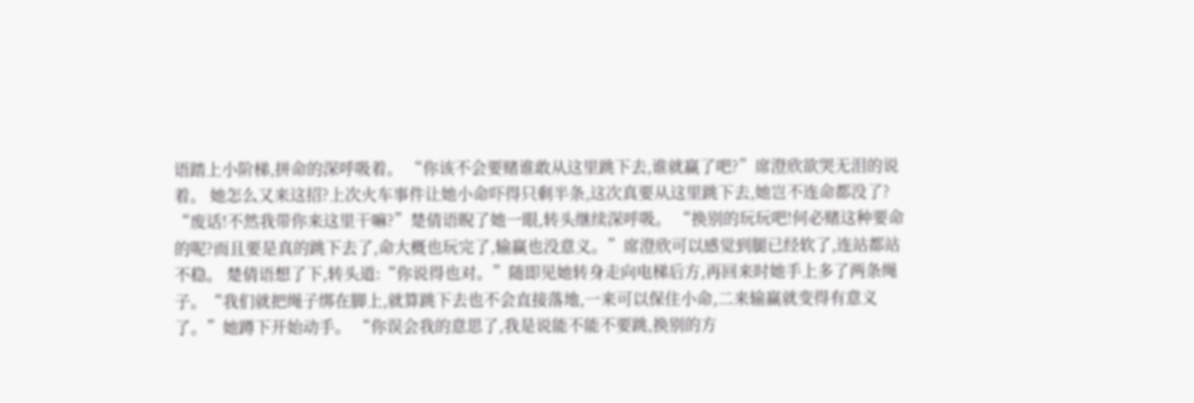语踏上小阶梯,拼命的深呼吸着。 “你该不会要赌谁敢从这里跳下去,谁就赢了吧?”席澄欣欲哭无泪的说着。 她怎么又来这招?上次火车事件让她小命吓得只剩半条,这次真要从这里跳下去,她岂不连命都没了? “废话!不然我带你来这里干嘛?”楚倩语睨了她一眼,转头继续深呼吸。 “换别的玩玩吧!何必赌这种要命的呢?而且要是真的跳下去了,命大概也玩完了,输赢也没意义。”席澄欣可以感觉到腿已经软了,连站都站不稳。 楚倩语想了下,转头道:“你说得也对。”随即见她转身走向电梯后方,再回来时她手上多了两条绳子。“我们就把绳子绑在脚上,就算跳下去也不会直接落地,一来可以保住小命,二来输赢就变得有意义了。”她蹲下开始动手。 “你误会我的意思了,我是说能不能不要跳,换别的方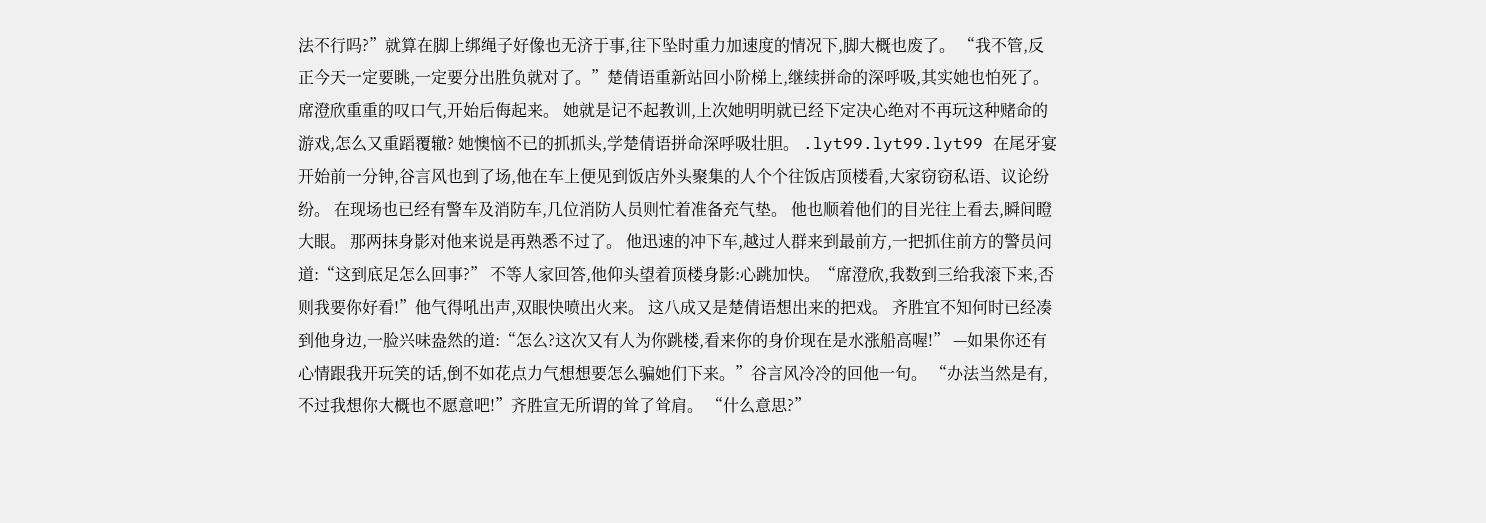法不行吗?”就算在脚上绑绳子好像也无济于事,往下坠时重力加速度的情况下,脚大概也废了。 “我不管,反正今天一定要眺,一定要分出胜负就对了。”楚倩语重新站回小阶梯上,继续拼命的深呼吸,其实她也怕死了。 席澄欣重重的叹口气,开始后侮起来。 她就是记不起教训,上次她明明就已经下定决心绝对不再玩这种赌命的游戏,怎么又重蹈覆辙? 她懊恼不已的抓抓头,学楚倩语拼命深呼吸壮胆。 .lyt99.lyt99.lyt99 在尾牙宴开始前一分钟,谷言风也到了场,他在车上便见到饭店外头聚集的人个个往饭店顶楼看,大家窃窃私语、议论纷纷。 在现场也已经有警车及消防车,几位消防人员则忙着准备充气垫。 他也顺着他们的目光往上看去,瞬间瞪大眼。 那两抹身影对他来说是再熟悉不过了。 他迅速的冲下车,越过人群来到最前方,一把抓住前方的警员问道:“这到底足怎么回事?” 不等人家回答,他仰头望着顶楼身影:心跳加快。“席澄欣,我数到三给我滚下来,否则我要你好看!”他气得吼出声,双眼快喷出火来。 这八成又是楚倩语想出来的把戏。 齐胜宜不知何时已经凑到他身边,一脸兴味盎然的道:“怎么?这次又有人为你跳楼,看来你的身价现在是水涨船高喔!” —如果你还有心情跟我开玩笑的话,倒不如花点力气想想要怎么骗她们下来。”谷言风冷冷的回他一句。 “办法当然是有,不过我想你大概也不愿意吧!”齐胜宣无所谓的耸了耸肩。 “什么意思?”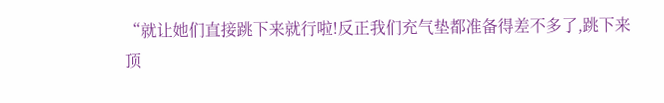“就让她们直接跳下来就行啦!反正我们充气垫都准备得差不多了,跳下来顶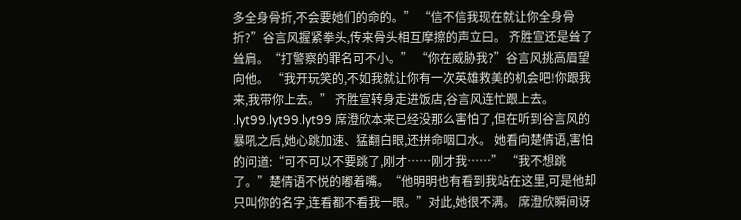多全身骨折,不会要她们的命的。” “信不信我现在就让你全身骨折?”谷言风握紧拳头,传来骨头相互摩擦的声立曰。 齐胜宣还是耸了耸肩。“打警察的罪名可不小。” “你在威胁我?”谷言风挑高眉望向他。 “我开玩笑的,不如我就让你有一次英雄救美的机会吧!你跟我来,我带你上去。” 齐胜宣转身走进饭店,谷言风连忙跟上去。 .lyt99.lyt99.lyt99 席澄欣本来已经没那么害怕了,但在听到谷言风的暴吼之后,她心跳加速、猛翻白眼,还拼命咽口水。 她看向楚倩语,害怕的问道:“可不可以不要跳了,刚才……刚才我……” “我不想跳了。”楚倩语不悦的嘟着嘴。“他明明也有看到我站在这里,可是他却只叫你的名字,连看都不看我一眼。”对此,她很不满。 席澄欣瞬间讶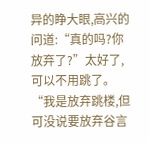异的睁大眼,高兴的问道:“真的吗?你放弃了?”太好了,可以不用跳了。 “我是放弃跳楼,但可没说要放弃谷言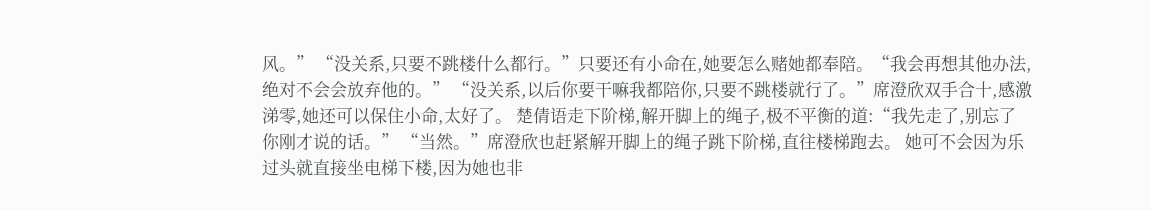风。” “没关系,只要不跳楼什么都行。”只要还有小命在,她要怎么赌她都奉陪。“我会再想其他办法,绝对不会会放弃他的。” “没关系,以后你要干嘛我都陪你,只要不跳楼就行了。”席澄欣双手合十,感激涕零,她还可以保住小命,太好了。 楚倩语走下阶梯,解开脚上的绳子,极不平衡的道:“我先走了,别忘了你刚才说的话。” “当然。”席澄欣也赶紧解开脚上的绳子跳下阶梯,直往楼梯跑去。 她可不会因为乐过头就直接坐电梯下楼,因为她也非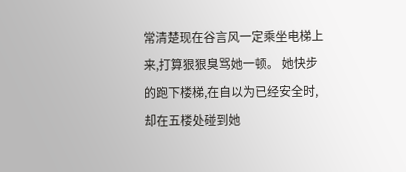常清楚现在谷言风一定乘坐电梯上来,打算狠狠臭骂她一顿。 她快步的跑下楼梯,在自以为已经安全时,却在五楼处碰到她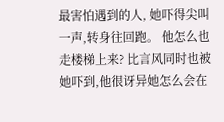最害怕遇到的人, 她吓得尖叫一声,转身往回跑。 他怎么也走楼梯上来? 比言风同时也被她吓到,他很讶异她怎么会在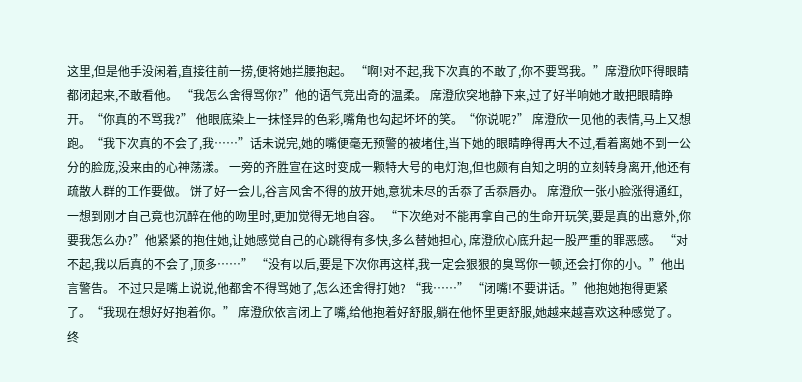这里,但是他手没闲着,直接往前一捞,便将她拦腰抱起。 “啊!对不起,我下次真的不敢了,你不要骂我。”席澄欣吓得眼睛都闭起来,不敢看他。 “我怎么舍得骂你?”他的语气竞出奇的温柔。 席澄欣突地静下来,过了好半响她才敢把眼睛睁开。“你真的不骂我?” 他眼底染上一抹怪异的色彩,嘴角也勾起坏坏的笑。“你说呢?” 席澄欣一见他的表情,马上又想跑。“我下次真的不会了,我……”话未说完,她的嘴便毫无预警的被堵住,当下她的眼睛睁得再大不过,看着离她不到一公分的脸庞,没来由的心神荡漾。 一旁的齐胜宣在这时变成一颗特大号的电灯泡,但也颇有自知之明的立刻转身离开,他还有疏散人群的工作要做。 饼了好一会儿,谷言风舍不得的放开她,意犹未尽的舌忝了舌忝唇办。 席澄欣一张小脸涨得通红,一想到刚才自己竟也沉醉在他的吻里时,更加觉得无地自容。 “下次绝对不能再拿自己的生命开玩笑,要是真的出意外,你要我怎么办?”他紧紧的抱住她,让她感觉自己的心跳得有多快,多么替她担心, 席澄欣心底升起一股严重的罪恶感。 “对不起,我以后真的不会了,顶多……” “没有以后,要是下次你再这样,我一定会狠狠的臭骂你一顿,还会打你的小。”他出言警告。 不过只是嘴上说说,他都舍不得骂她了,怎么还舍得打她? “我……” “闭嘴!不要讲话。”他抱她抱得更紧了。“我现在想好好抱着你。” 席澄欣依言闭上了嘴,给他抱着好舒服,躺在他怀里更舒服,她越来越喜欢这种感觉了。 终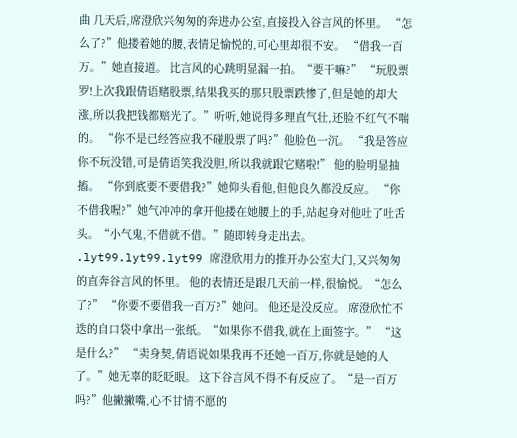曲 几天后,席澄欣兴匆匆的奔进办公室,直接投入谷言风的怀里。 “怎么了?”他搂着她的腰,表情足愉悦的,可心里却很不安。 “借我一百万。”她直接道。 比言风的心跳明显漏一拍。“要干嘛?” “玩股票罗!上次我跟倩语赌股票,结果我买的那只股票跌惨了,但是她的却大涨,所以我把钱都赔光了。”听听,她说得多理直气壮,还脸不红气不喘的。 “你不是已经答应我不碰股票了吗?”他脸色一沉。 “我是答应你不玩没错,可是倩语笑我没胆,所以我就跟它赌啦!” 他的脸明显抽搐。 “你到底要不要借我?”她仰头看他,但他良久都没反应。 “你不借我喔?”她气冲冲的拿开他搂在她腰上的手,站起身对他吐了吐舌头。“小气鬼,不借就不借。”随即转身走出去。 .lyt99.lyt99.lyt99 席澄欣用力的推开办公室大门,又兴匆匆的直奔谷言风的怀里。 他的表情还是跟几天前一样,很愉悦。“怎么了?” “你要不要借我一百万?”她问。 他还是没反应。 席澄欣忙不迭的自口袋中拿出一张纸。“如果你不借我,就在上面签字。” “这是什么?” “卖身契,倩语说如果我再不还她一百万,你就是她的人了。”她无辜的眨眨眼。 这下谷言风不得不有反应了。“是一百万吗?”他撇撇嘴,心不甘情不愿的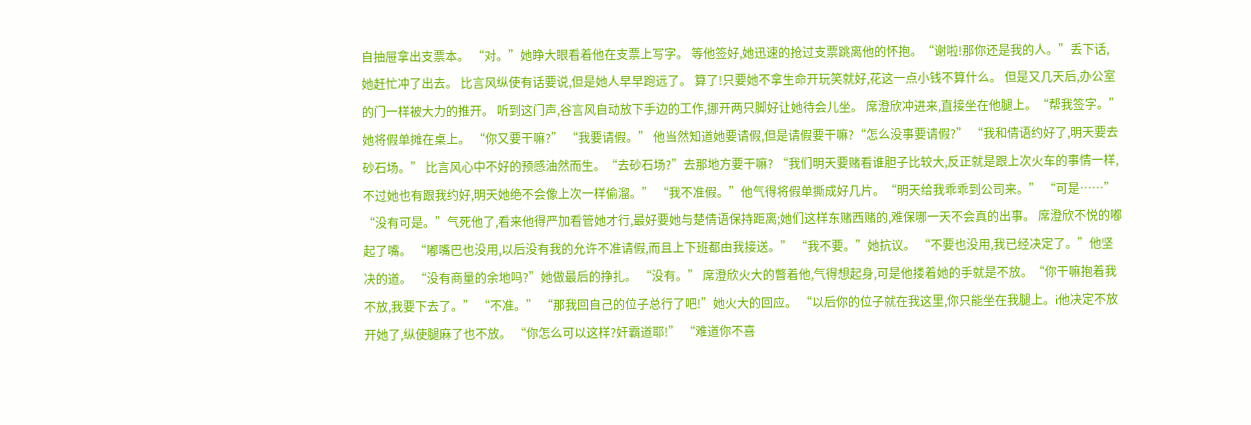自抽屉拿出支票本。 “对。”她睁大眼看着他在支票上写字。 等他签好,她迅速的抢过支票跳离他的怀抱。“谢啦!那你还是我的人。”丢下话,她赶忙冲了出去。 比言风纵使有话要说,但是她人早早跑远了。 算了!只要她不拿生命开玩笑就好,花这一点小钱不算什么。 但是又几天后,办公室的门一样被大力的推开。 听到这门声,谷言风自动放下手边的工作,挪开两只脚好让她待会儿坐。 席澄欣冲进来,直接坐在他腿上。“帮我签字。”她将假单摊在桌上。 “你又要干嘛?” “我要请假。” 他当然知道她要请假,但是请假要干嘛?“怎么没事要请假?” “我和倩语约好了,明天要去砂石场。” 比言风心中不好的预感油然而生。“去砂石场?”去那地方要干嘛? “我们明天要赌看谁胆子比较大,反正就是跟上次火车的事情一样,不过她也有跟我约好,明天她绝不会像上次一样偷溜。” “我不准假。”他气得将假单撕成好几片。“明天给我乖乖到公司来。” “可是……” “没有可是。”气死他了,看来他得严加看管她才行,最好要她与楚倩语保持距离;她们这样东赌西赌的,难保哪一天不会真的出事。 席澄欣不悦的嘟起了嘴。 “嘟嘴巴也没用,以后没有我的允许不准请假,而且上下班都由我接送。” “我不要。”她抗议。 “不要也没用,我已经决定了。”他坚决的道。 “没有商量的余地吗?”她做最后的挣扎。 “没有。” 席澄欣火大的瞥着他,气得想起身,可是他搂着她的手就是不放。“你干嘛抱着我不放,我要下去了。” “不准。” “那我回自己的位子总行了吧!”她火大的回应。 “以后你的位子就在我这里,你只能坐在我腿上。i他决定不放开她了,纵使腿麻了也不放。 “你怎么可以这样?奸霸道耶!” “难道你不喜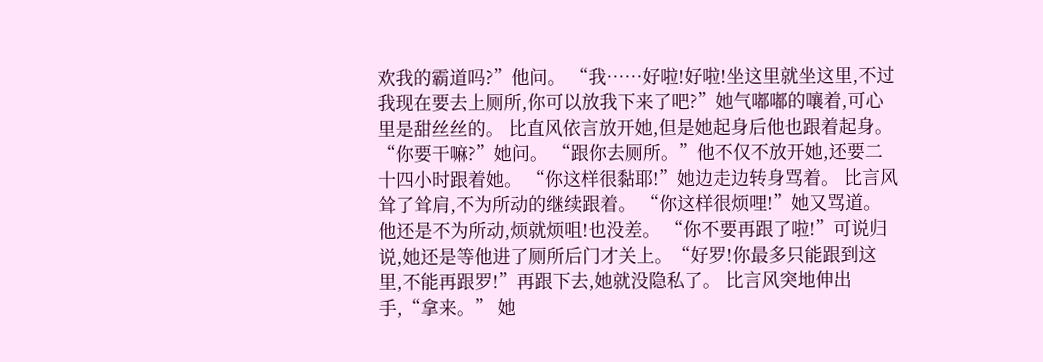欢我的霸道吗?”他问。 “我……好啦!好啦!坐这里就坐这里,不过我现在要去上厕所,你可以放我下来了吧?”她气嘟嘟的嚷着,可心里是甜丝丝的。 比直风依言放开她,但是她起身后他也跟着起身。 “你要干嘛?”她问。 “跟你去厕所。”他不仅不放开她,还要二十四小时跟着她。 “你这样很黏耶!”她边走边转身骂着。 比言风耸了耸肩,不为所动的继续跟着。 “你这样很烦哩!”她又骂道。 他还是不为所动,烦就烦咀!也没差。 “你不要再跟了啦!”可说归说,她还是等他进了厕所后门才关上。“好罗!你最多只能跟到这里,不能再跟罗!”再跟下去,她就没隐私了。 比言风突地伸出手,“拿来。” 她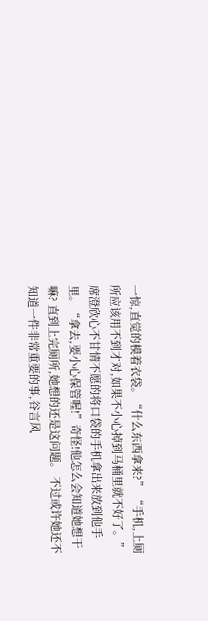一惊,直觉的模着衣袋。“什么东西拿来?” “手机,上厕所应该用不到才对,如果不小心掉到马桶里就不好了。” 席澄欣心不甘情不愿的将口袋的手机拿出来放到他手里。“拿去,要小心保管喔!”奇怪!他怎么会知道她想干嘛? 直到上完厕所,她想的还是这问题。 不过或许她还不知道一件非常重要的事,谷言风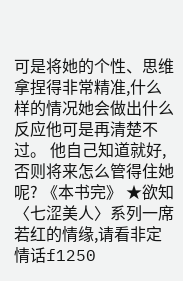可是将她的个性、思维拿捏得非常精准,什么样的情况她会做出什么反应他可是再清楚不过。 他自己知道就好,否则将来怎么管得住她呢? 《本书完》 ★欲知〈七涩美人〉系列一席若红的情缘,请看非定情话f1250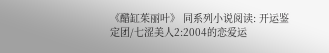《醋缸茱丽叶》 同系列小说阅读: 开运鉴定团/七涩美人2:2004的恋爱运